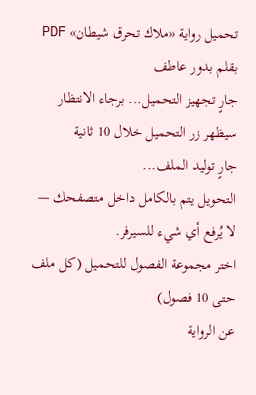تحميل رواية «ملاك تحرق شيطان» PDF
بقلم بدور عاطف
جارٍ تجهيز التحميل... برجاء الانتظار
سيظهر زر التحميل خلال 10 ثانية
جارٍ توليد الملف...
التحويل يتم بالكامل داخل متصفحك — لا يُرفع أي شيء للسيرفر.
اختر مجموعة الفصول للتحميل (كل ملف حتى 10 فصول)
عن الرواية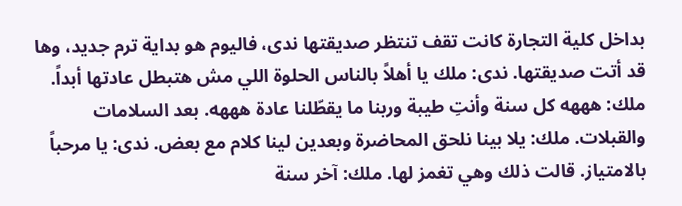بداخل كلية التجارة كانت تقف تنتظر صديقتها ندى، فاليوم هو بداية ترم جديد، وها قد أتت صديقتها. ندى: ملك يا أهلاً بالناس الحلوة اللي مش هتبطل عادتها أبداً. ملك: هههه كل سنة وأنتِ طيبة وربنا ما يقطّلنا عادة هههه. بعد السلامات والقبلات. ملك: يلا بينا نلحق المحاضرة وبعدين لينا كلام مع بعض. ندى: يا مرحباً بالامتياز. قالت ذلك وهي تغمز لها. ملك: آخر سنة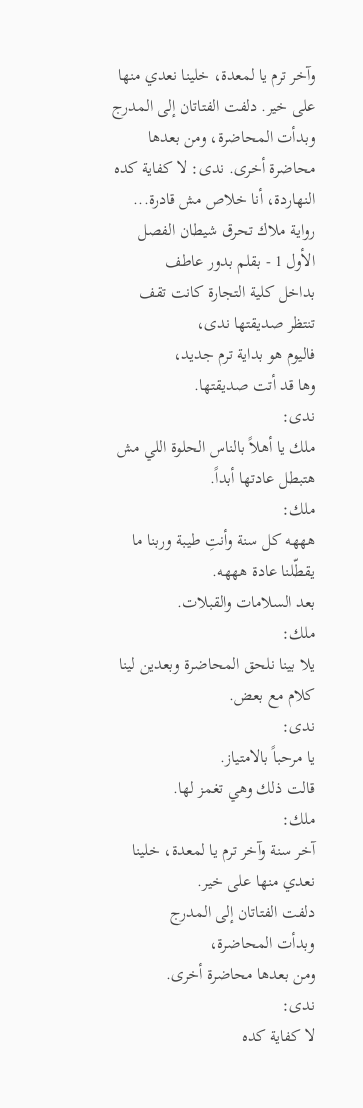وآخر ترم يا لمعدة، خلينا نعدي منها على خير. دلفت الفتاتان إلى المدرج وبدأت المحاضرة، ومن بعدها محاضرة أخرى. ندى: لا كفاية كده النهاردة، أنا خلاص مش قادرة...
رواية ملاك تحرق شيطان الفصل الأول 1 - بقلم بدور عاطف
بداخل كلية التجارة كانت تقف تنتظر صديقتها ندى،
فاليوم هو بداية ترم جديد،
وها قد أتت صديقتها.
ندى:
ملك يا أهلاً بالناس الحلوة اللي مش هتبطل عادتها أبداً.
ملك:
هههه كل سنة وأنتِ طيبة وربنا ما يقطّلنا عادة هههه.
بعد السلامات والقبلات.
ملك:
يلا بينا نلحق المحاضرة وبعدين لينا كلام مع بعض.
ندى:
يا مرحباً بالامتياز.
قالت ذلك وهي تغمز لها.
ملك:
آخر سنة وآخر ترم يا لمعدة، خلينا نعدي منها على خير.
دلفت الفتاتان إلى المدرج
وبدأت المحاضرة،
ومن بعدها محاضرة أخرى.
ندى:
لا كفاية كده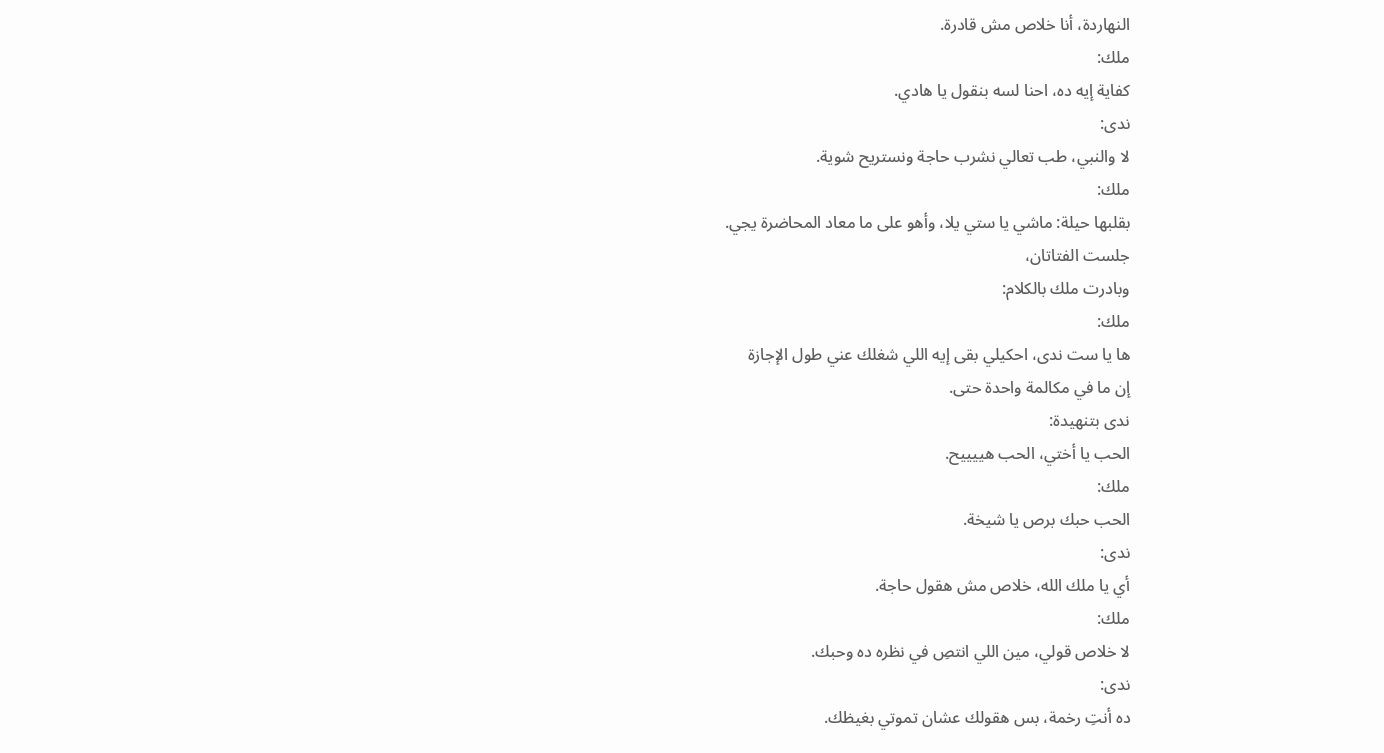النهاردة، أنا خلاص مش قادرة.
ملك:
كفاية إيه ده، احنا لسه بنقول يا هادي.
ندى:
لا والنبي، طب تعالي نشرب حاجة ونستريح شوية.
ملك:
بقلبها حيلة: ماشي يا ستي يلا، وأهو على ما معاد المحاضرة يجي.
جلست الفتاتان،
وبادرت ملك بالكلام:
ملك:
ها يا ست ندى، احكيلي بقى إيه اللي شغلك عني طول الإجازة
إن ما في مكالمة واحدة حتى.
ندى بتنهيدة:
الحب يا أختي، الحب هييييح.
ملك:
الحب حبك برص يا شيخة.
ندى:
أي يا ملك الله، خلاص مش هقول حاجة.
ملك:
لا خلاص قولي، مين اللي انتصِ في نظره ده وحبك.
ندى:
ده أنتِ رخمة، بس هقولك عشان تموتي بغيظك.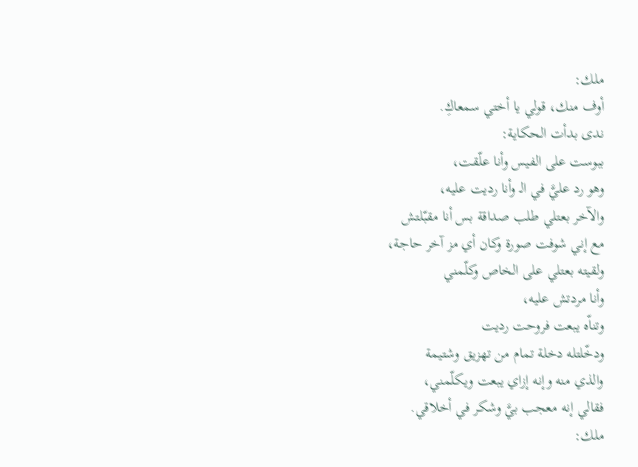ملك:
أوف منك، قولي يا أختي سمعاكِ.
ندى بدأت الحكاية:
ببوست على الفيس وأنا علّقت،
وهو رد عليَّ في الـ وأنا رديت عليه،
والآخر بعتلي طلب صداقة بس أنا مقبّلتش
مع إني شوفت صورة وكان أي مز آخر حاجة،
ولقيته بعتلي على الخاص وكلّمني
وأنا مردتش عليه،
وتناّه يبعت فروحت رديت
ودخّلتله دخلة تمام من تهزيق وشتيمة
والذي منه وإنه إزاي يبعت ويكلّمني،
فقالي إنه معجب بيَّ وشكر في أخلاقي.
ملك: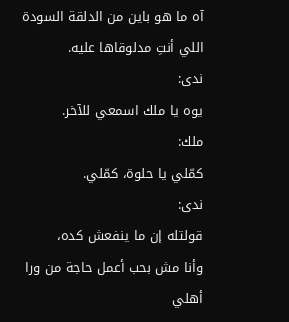آه ما هو باين من الدلقة السودة اللي أنتِ مدلوقاها عليه.
ندى:
يوه يا ملك اسمعي للآخر.
ملك:
كمّلي يا حلوة، كمّلي.
ندى:
قولتله إن ما ينفعش كده،
وأنا مش بحب أعمل حاجة من ورا أهلي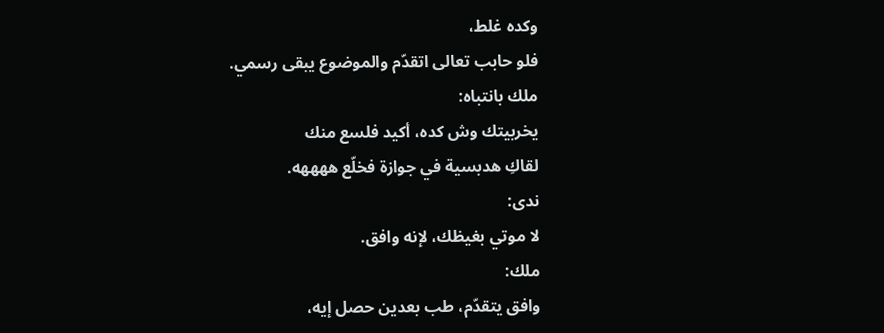وكده غلط،
فلو حابب تعالى اتقدّم والموضوع يبقى رسمي.
ملك بانتباه:
يخربيتك وش كده، أكيد فلسع منك
لقاكِ هدبسية في جوازة فخلّع ههههه.
ندى:
لا موتي بغيظك، لإنه وافق.
ملك:
وافق يتقدّم، طب بعدين حصل إيه،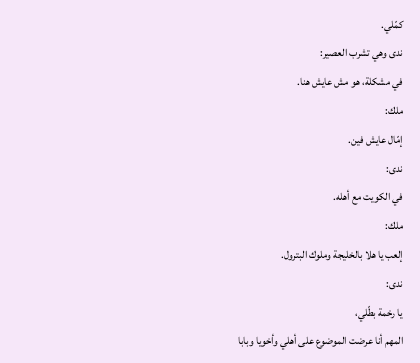كمّلي.
ندى وهي تشرب العصير:
في مشكلة، هو مش عايش هنا.
ملك:
إمّال عايش فين.
ندى:
في الكويت مع أهله.
ملك:
إلعب يا هلا بالخليجة وملوك البترول.
ندى:
يا رخمة بطّلي،
المهم أنا عرضت الموضوع على أهلي وأخويا وبابا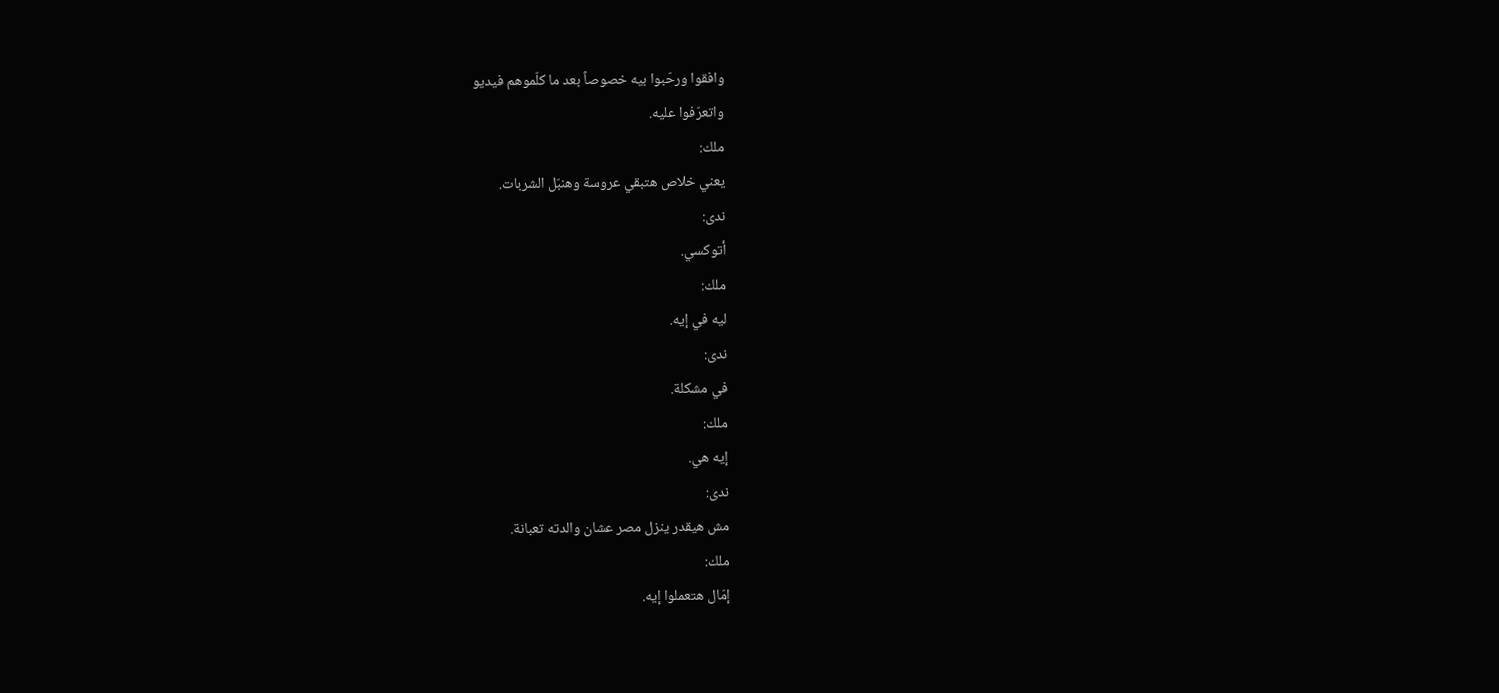وافقوا ورحّبوا بيه خصوصاً بعد ما كلّموهم فيديو
واتعرّفوا عليه.
ملك:
يعني خلاص هتبقي عروسة وهنبّل الشربات.
ندى:
أتوكسي.
ملك:
ليه في إيه.
ندى:
في مشكلة.
ملك:
إيه هي.
ندى:
مش هيقدر ينزل مصر عشان والدته تعبانة.
ملك:
إمّال هتعملوا إيه.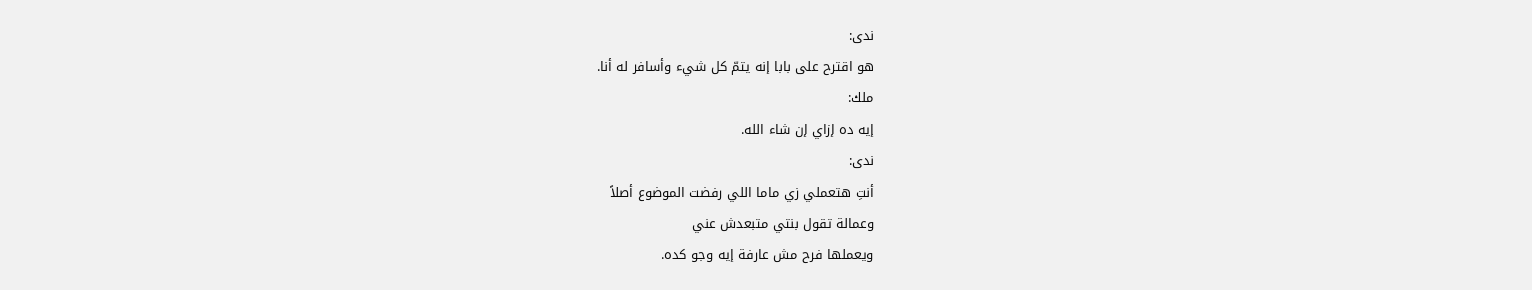ندى:
هو اقترح على بابا إنه يتمّ كل شيء وأسافر له أنا.
ملك:
إيه ده إزاي إن شاء الله.
ندى:
أنتِ هتعملي زي ماما اللي رفضت الموضوع أصلاً
وعمالة تقول بنتي متبعدش عني
ويعملها فرح مش عارفة إيه وجو كده.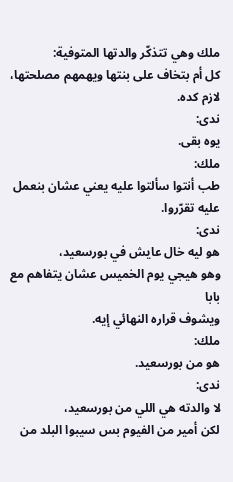ملك وهي تتذكّر والدتها المتوفية:
كل أم بتخاف على بنتها ويهمهم مصلحتها، لازم كده.
ندى:
يوه بقى.
ملك:
طب أنتوا سألتوا عليه يعني عشان بنعمل عليه تقرّروا.
ندى:
هو ليه خال عايش في بورسعيد،
وهو هيجي يوم الخميس عشان يتفاهم مع بابا
ويشوف قراره النهائي إيه.
ملك:
هو من بورسعيد.
ندى:
لا والدته هي اللي من بورسعيد،
لكن أمير من الفيوم بس سيبوا البلد من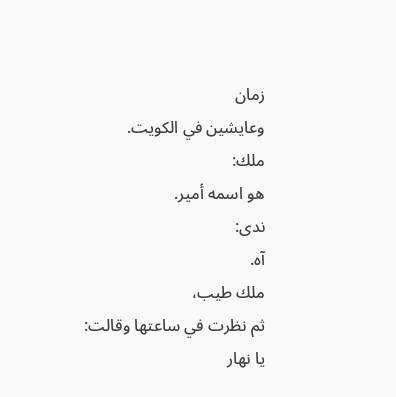زمان
وعايشين في الكويت.
ملك:
هو اسمه أمير.
ندى:
آه.
ملك طيب،
ثم نظرت في ساعتها وقالت:
يا نهار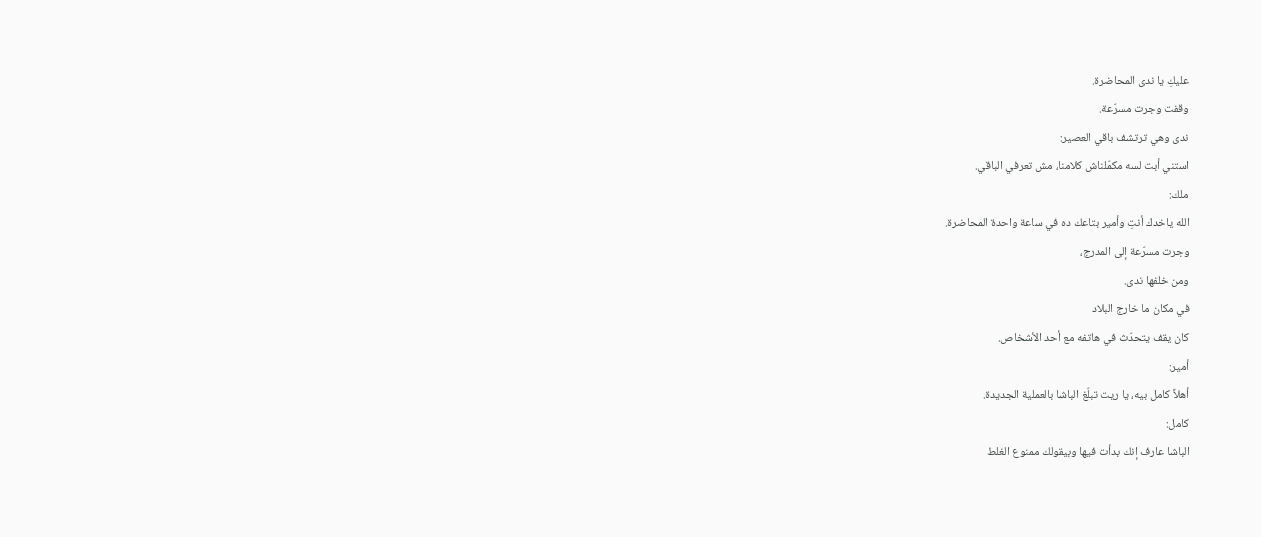عليكِ يا ندى المحاضرة.
وقفت وجرت مسرّعة.
ندى وهي ترتشف باقي العصير:
استني أبت لسه مكمّلناش كلامنا، مش تعرفي الباقي.
ملك:
الله ياخدك أنتِ وأمير بتاعك ده في ساعة واحدة المحاضرة.
وجرت مسرّعة إلى المدرج،
ومن خلفها ندى.
في مكان ما خارج البلاد
كان يقف يتحدّث في هاتفه مع أحد الأشخاص.
أمير:
أهلاً كامل بيه، يا ريت تبلّغ الباشا بالعملية الجديدة.
كامل:
الباشا عارف إنك بدأت فيها وبيقولك ممنوع الغلط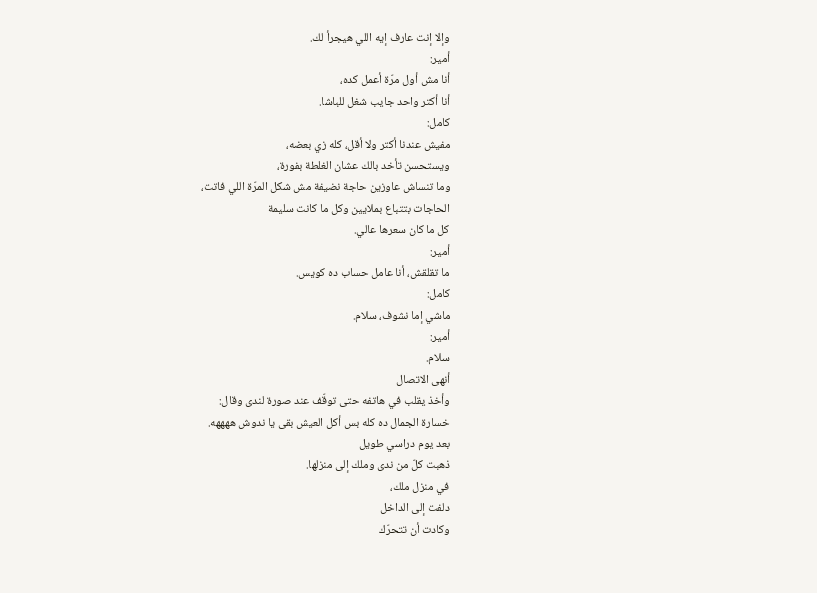وإلا إنت عارف إيه اللي هيجرأ لك.
أمير:
أنا مش أول مرّة أعمل كده،
أنا أكتر واحد جايب شغل للباشا.
كامل:
مفيش عندنا أكتر ولا أقل، كله زي بعضه،
ويستحسن تأخد بالك عشان الغلطة بفورة،
وما تنساش عاوزين حاجة نضيفة مش شكل المرّة اللي فاتت،
الحاجات بتتباع بملايين وكل ما كانت سليمة
كل ما كان سعرها عالي.
أمير:
ما تقلقش، أنا عامل حساب ده كويس.
كامل:
ماشي إما نشوف، سلام.
أمير:
سلام.
أنهى الاتصال
وأخذ يقلب في هاتفه حتى توقّف عند صورة لندى وقال:
خسارة الجمال ده كله بس أكل العيش بقى يا ندوش ههههه.
بعد يوم دراسي طويل
ذهبت كلّ من ندى وملك إلى منزلها.
في منزل ملك،
دلفت إلى الداخل
وكادت أن تتحرّك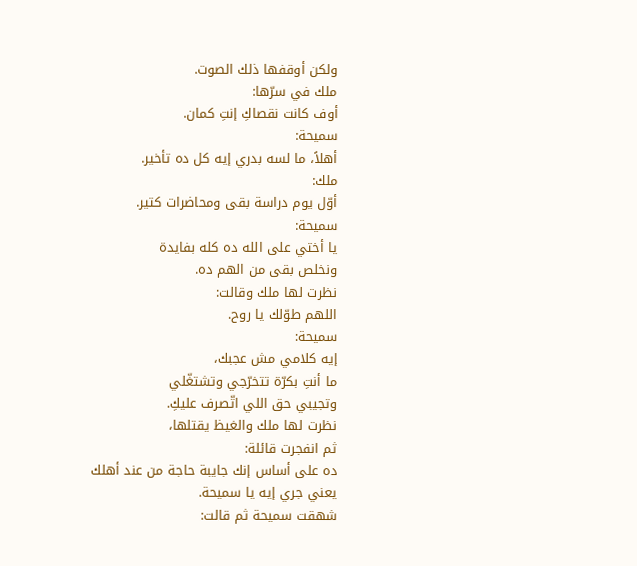ولكن أوقفها ذلك الصوت.
ملك في سرّها:
أوف كانت نقصاكِ إنتِ كمان.
سميحة:
أهلاً، ما لسه بدري إيه كل ده تأخير.
ملك:
أوّل يوم دراسة بقى ومحاضرات كتير.
سميحة:
يا أختي على الله ده كله بفايدة
ونخلص بقى من الهم ده.
نظرت لها ملك وقالت:
اللهم طوّلك يا روح.
سميحة:
إيه كلامي مش عجبك،
ما أنتِ بكرّة تتخرّجي وتشتغّلي
وتجيبي حق اللي اتّصرف عليكِ.
نظرت لها ملك والغيظ يقتلها،
ثم انفجرت قائلة:
ده على أساس إنك جايبة حاجة من عند أهلك
يعني جري إيه يا سميحة.
شهقت سميحة ثم قالت: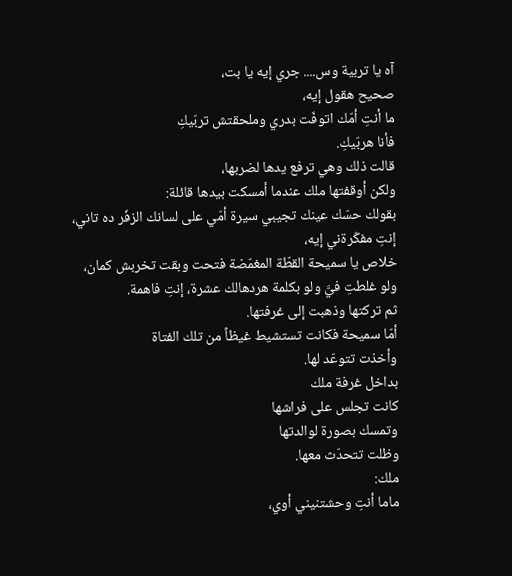آه يا تربية وس.... جري إيه يا بت،
صحيح هقول إيه،
ما أنتِ أمّك اتوفّت بدري وملحقتش تربّيكِ
فأنا هربّيكِ.
قالت ذلك وهي ترفع يدها لضربها،
ولكن أوقفتها ملك عندما أمسكت بيدها قائلة:
بقولك حسّك عينك تجيبي سيرة أمّي على لسانك الزفّر ده تاني،
إنتِ مفكّرةني إيه،
خلاص يا سميحة القطّة المغمّضة فتحت وبقت تخربش كمان،
ولو غلطتِ فيَّ ولو بكلمة هردهالك عشرة، إنتِ فاهمة.
ثم تركتها وذهبت إلى غرفتها.
أمّا سميحة فكانت تستشيط غيظاً من تلك الفتاة
وأخذت تتوعّد لها.
بداخل غرفة ملك
كانت تجلس على فراشها
وتمسك بصورة لوالدتها
وظلت تتحدّث معها.
ملك:
ماما أنتِ وحشتنيني أوي،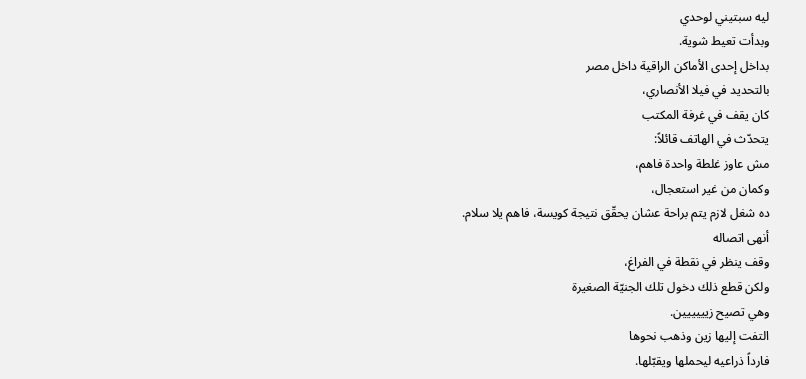ليه سبتيني لوحدي
وبدأت تعيط شوية.
بداخل إحدى الأماكن الراقية داخل مصر
بالتحديد في فيلا الأنصاري،
كان يقف في غرفة المكتب
يتحدّث في الهاتف قائلاً:
مش عاوز غلطة واحدة فاهم،
وكمان من غير استعجال،
ده شغل لازم يتم براحة عشان يحقّق نتيجة كويسة، فاهم يلا سلام.
أنهى اتصاله
وقف ينظر في نقطة في الفراغ،
ولكن قطع ذلك دخول تلك الجنيّة الصغيرة
وهي تصيح زيييييين.
التفت إليها زين وذهب نحوها
فارداً ذراعيه ليحملها ويقبّلها.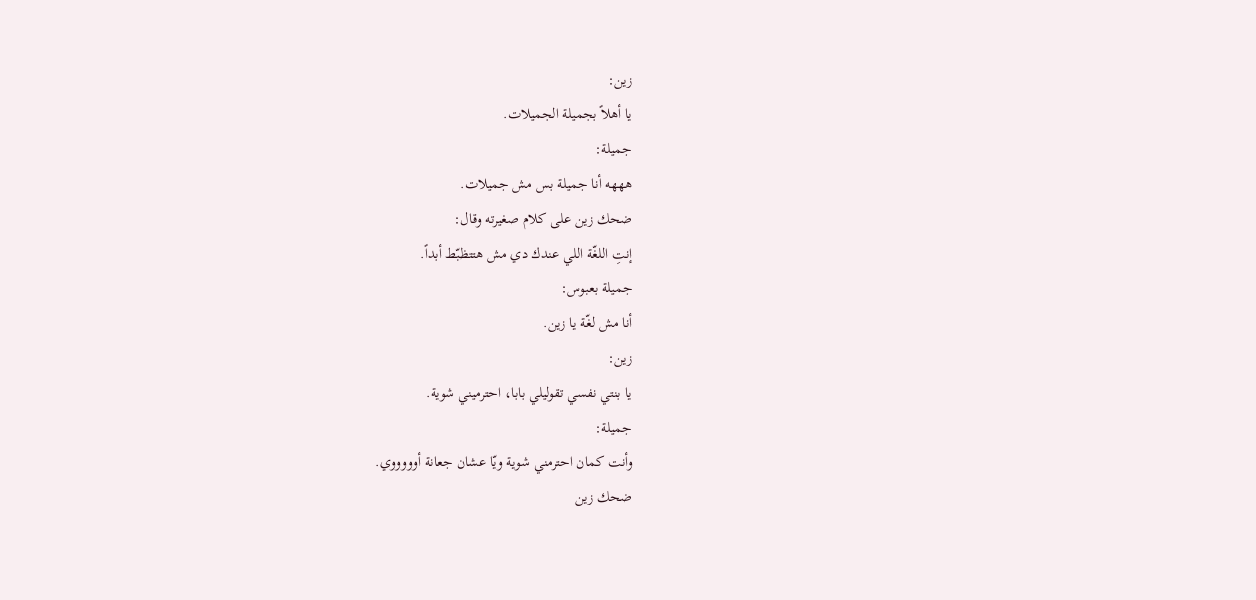زين:
يا أهلاً بجميلة الجميلات.
جميلة:
هههه أنا جميلة بس مش جميلات.
ضحك زين على كلام صغيرته وقال:
إنتِ اللغّة اللي عندك دي مش هتتظبّط أبداً.
جميلة بعبوس:
أنا مش لغّة يا زين.
زين:
يا بنتي نفسي تقوليلي بابا، احترميني شوية.
جميلة:
وأنت كمان احترمني شوية ويّا عشان جعانة أوووووي.
ضحك زين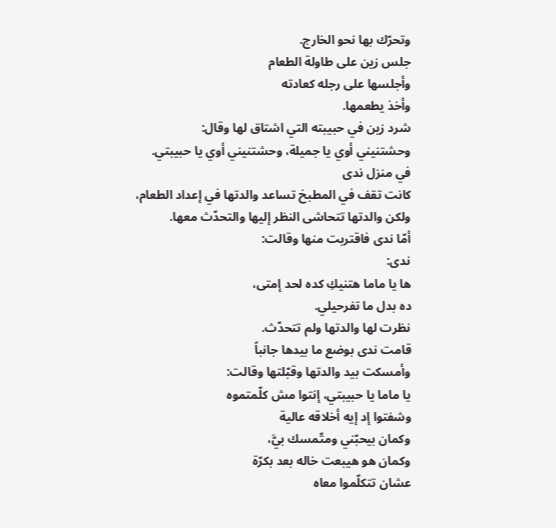وتحرّك بها نحو الخارج.
جلس زين على طاولة الطعام
وأجلسها على رجله كعادته
وأخذ يطعمها.
شرد زين في حبيبته التي اشتاق لها وقال:
وحشتنيني أوي يا جميلة، وحشتنيني أوي يا حبيبتي.
في منزل ندى
كانت تقف في المطبخ تساعد والدتها في إعداد الطعام،
ولكن والدتها تتحاشى النظر إليها والتحدّث معها.
أمّا ندى فاقتربت منها وقالت:
ندى:
ها يا ماما هتنيكِ كده لحد إمتى،
ده بدل ما تفرحيلي.
نظرت لها والدتها ولم تتحدّث.
قامت ندى بوضع ما بيدها جانباً
وأمسكت بيد والدتها وقبّلتها وقالت:
يا ماما يا حبيبتي، إنتوا مش كلّمتموه
وشفتوا إد إيه أخلاقه عالية
وكمان بيحبّني ومتّمسك بيَّ،
وكمان هو هيبعت خاله بعد بكرّة
عشان تتكلّموا معاه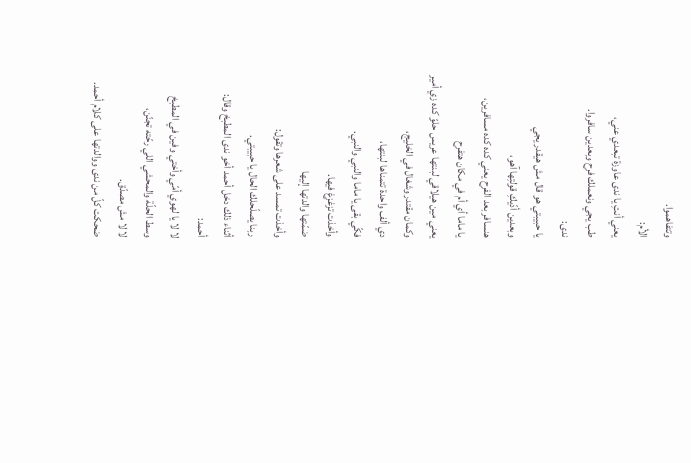وتتفاهموا.
الأم:
يعني أنتِ يا ندى عاوزة تبعدي عني،
طب يجي ونعملك فرح وبعدين سافروا.
ندى:
يا حبيبتي هو قال مش هيقدر يجي
وبعدين أدّيكِ قولتِها آهو،
هنسافر بعد الفرح يعني كده كده مسافرين،
يا ماما أي أم في مكان هتفرح
يعني مين هيلاقي لبنتها عريس حلوّ كده زي أمير
وكمان مقتدر وشغال في الخليج،
دي ألف واحدة تتمناها لبنتها،
فكّي بقى يا ماما والنبي والنبي.
وأخذت تزغزغ فيها.
ضمّتها والدتها إليها
وأخذت تمسد على شعرها وتقول:
ربنا يصلّحلك الحال يا حبيبتي.
أثناء ذلك دخل أحمد أخو ندى المطبخ وقال:
أحمد:
لا لا يا لهوي أمّي وأختي وفين في المطبخ
وسط الحلّة والمحشي اللي رحّته تجنّن،
لا لا مش مصدّق.
ضحكت كلّ من ندى ووالدتها على كلام أحمد.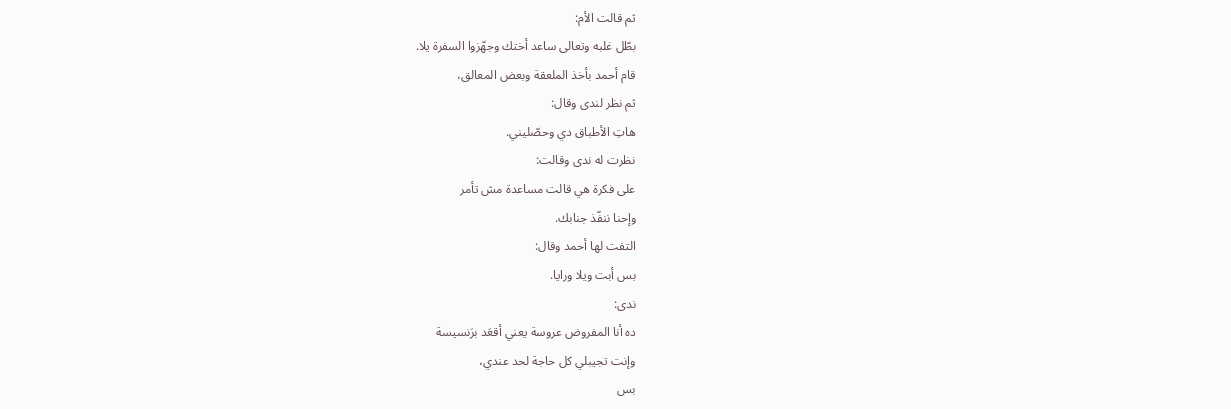ثم قالت الأم:
بطّل غلبه وتعالى ساعد أختك وجهّزوا السفرة يلا.
قام أحمد بأخذ الملعقة وبعض المعالق،
ثم نظر لندى وقال:
هاتِ الأطباق دي وحصّليني.
نظرت له ندى وقالت:
على فكرة هي قالت مساعدة مش تأمر
وإحنا ننفّذ جنابك.
التفت لها أحمد وقال:
بس أبت ويلا ورايا.
ندى:
ده أنا المفروض عروسة يعني أقعَد برَنسيسة
وإنت تجيبلي كل حاجة لحد عندي،
بس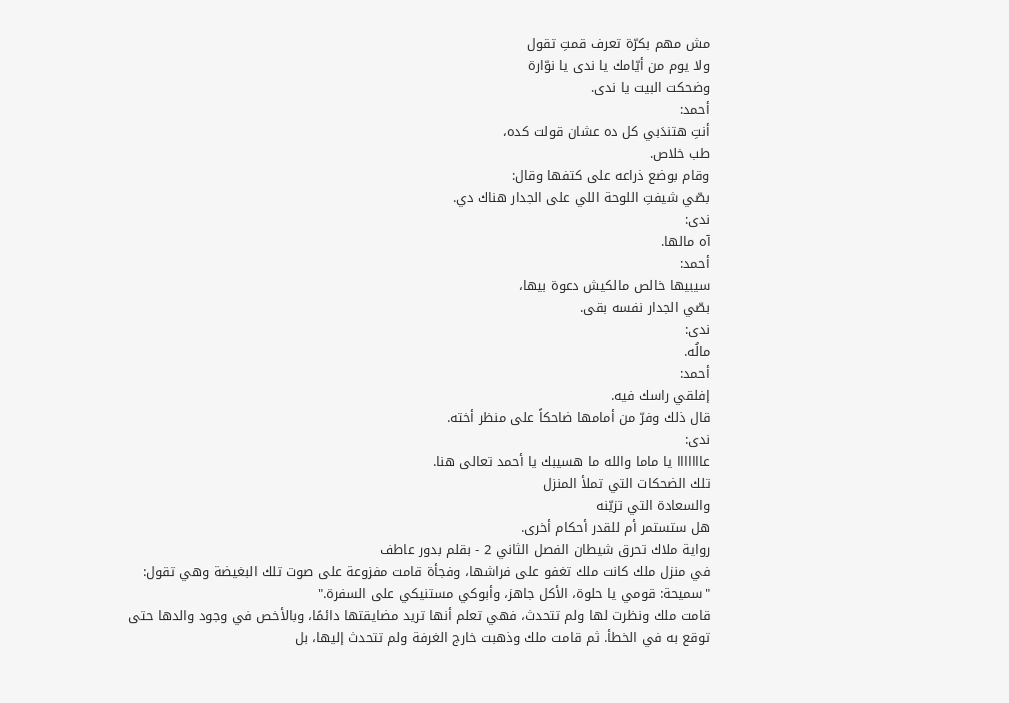مش مهم بكرّة تعرف قمتِ تقول
ولا يوم من أيّامك يا ندى يا نوّارة
وضحكت البيت يا ندى.
أحمد:
أنتِ هتندَبي كل ده عشان قولت كده،
طب خلاص.
وقام بوضع ذراعه على كتفها وقال:
بصّي شيفتِ اللوحة اللي على الجدار هناك دي.
ندى:
آه مالها.
أحمد:
سيبيها خالص مالكيش دعوة بيها،
بصّي الجدار نفسه بقى.
ندى:
مالُه.
أحمد:
إفلقي راسك فيه.
قال ذلك وفرّ من أمامها ضاحكاً على منظر أخته.
ندى:
عااااااا يا ماما والله ما هسيبك يا أحمد تعالى هنا.
تلك الضحكات التي تملأ المنزل
والسعادة التي تزيّنه
هل ستستمر أم للقدر أحكام أخرى.
رواية ملاك تحرق شيطان الفصل الثاني 2 - بقلم بدور عاطف
في منزل ملك كانت ملك تغفو على فراشها، وفجأة قامت مفزوعة على صوت تلك البغيضة وهي تقول:
"سميحة: قومي يا حلوة، الأكل جاهز، وأبوكي مستنيكي على السفرة."
قامت ملك ونظرت لها ولم تتحدث، فهي تعلم أنها تريد مضايقتها دائمًا، وبالأخص في وجود والدها حتى توقع به في الخطأ. ثم قامت ملك وذهبت خارج الغرفة ولم تتحدث إليها، بل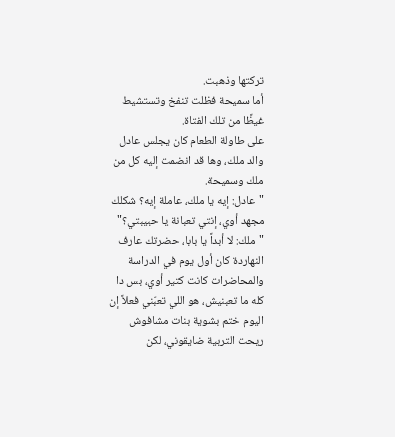تركتها وذهبت.
أما سميحة فظلت تنفخ وتستشيط غيظًا من تلك الفتاة.
على طاولة الطعام كان يجلس عادل والد ملك، وها قد انضمت إليه كل من ملك وسميحة.
"عادل: إيه يا ملك، عاملة إيه؟ شكلك مجهد أوي، إنتي تعبانة يا حبيبتي؟"
"ملك: لا أبداً يا بابا، حضرتك عارف النهاردة كان أول يوم في الدراسة والمحاضرات كانت كتير أوي، بس دا كله ما تعبنيش، هو اللي تعبّني فعلاً إن اليوم ختم بشوية بنات مشافوش ريحت التربية ضايقوني، لكن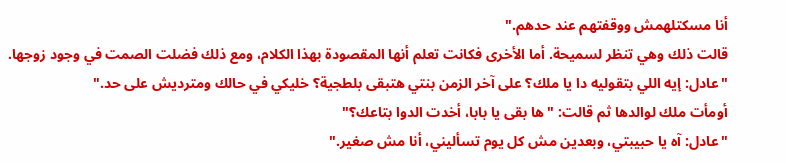أنا مسكتلهمش ووقفتهم عند حدهم."
قالت ذلك وهي تنظر لسميحة. أما الأخرى فكانت تعلم أنها المقصودة بهذا الكلام، ومع ذلك فضلت الصمت في وجود زوجها.
"عادل: إيه اللي بتقوليه دا يا ملك؟ على آخر الزمن بنتي هتبقى بلطجية؟ خليكي في حالك ومترديش على حد."
أومأت ملك لوالدها ثم قالت: "ها بقى يا بابا، أخدت الدوا بتاعك؟"
"عادل: آه يا حبيبتي، وبعدين مش كل يوم تسأليني، أنا مش صغير."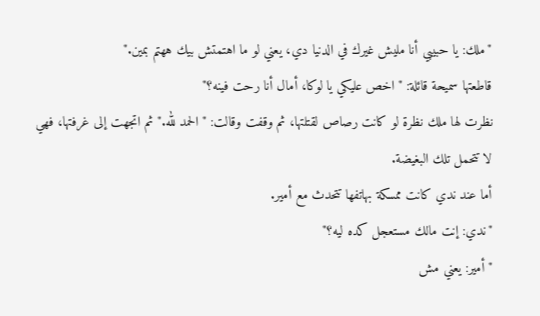"ملك: يا حبيبي أنا مليش غيرك في الدنيا دي، يعني لو ما اهتمتش بيك ههتم بمين."
قاطعتها سميحة قائلة: "اخص عليكي يا لوكا، أمال أنا رحت فينه؟"
نظرت لها ملك نظرة لو كانت رصاص لقتلتها، ثم وقفت وقالت: "الحمد لله." ثم اتجهت إلى غرفتها، فهي لا تتحمل تلك البغيضة.
أما عند ندي كانت ممسكة بهاتفها تتحدث مع أمير.
"ندي: إنت مالك مستعجل كده ليه؟"
"أمير: يعني مش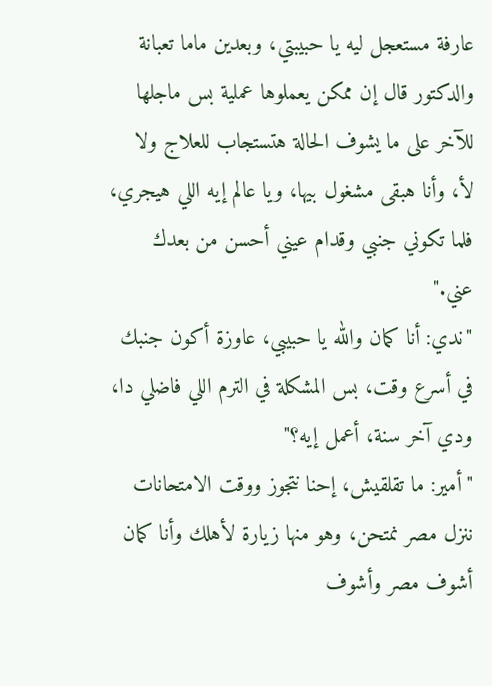عارفة مستعجل ليه يا حبيبتي، وبعدين ماما تعبانة والدكتور قال إن ممكن يعملوها عملية بس ماجلها للآخر على ما يشوف الحالة هتستجاب للعلاج ولا لأ، وأنا هبقى مشغول بيها، ويا عالم إيه اللي هيجري، فلما تكوني جنبي وقدام عيني أحسن من بعدك عني."
"ندي: أنا كمان والله يا حبيبي، عاوزة أكون جنبك في أسرع وقت، بس المشكلة في الترم اللي فاضلي دا، ودي آخر سنة، أعمل إيه؟"
"أمير: ما تقلقيش، إحنا نتجوز ووقت الامتحانات ننزل مصر نمتحن، وهو منها زيارة لأهلك وأنا كمان أشوف مصر وأشوف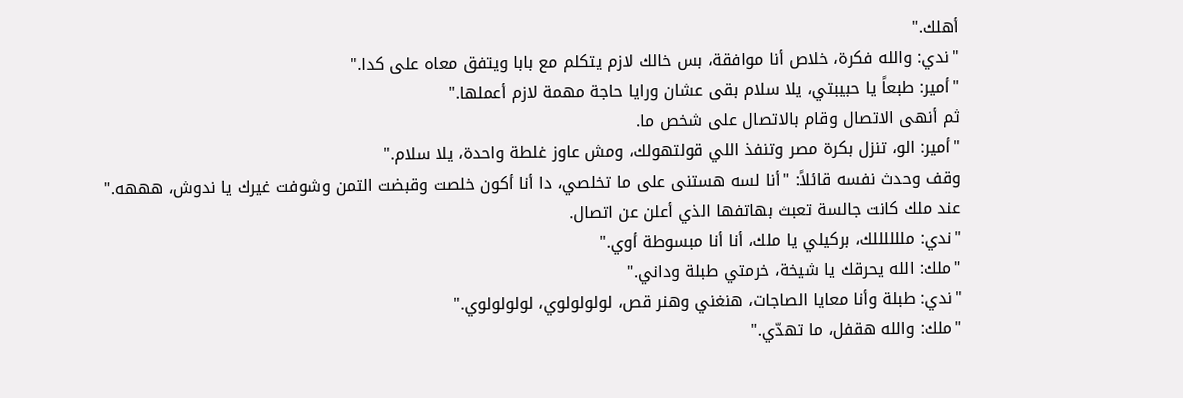أهلك."
"ندي: والله فكرة، خلاص أنا موافقة، بس خالك لازم يتكلم مع بابا ويتفق معاه على كدا."
"أمير: طبعاً يا حبيبتي، يلا سلام بقى عشان ورايا حاجة مهمة لازم أعملها."
ثم أنهى الاتصال وقام بالاتصال على شخص ما.
"أمير: الو، تنزل بكرة مصر وتنفذ اللي قولتهولك، ومش عاوز غلطة واحدة، يلا سلام."
وقف وحدث نفسه قائلاً: "أنا لسه هستنى على ما تخلصي، دا أنا أكون خلصت وقبضت التمن وشوفت غيرك يا ندوش، هههه."
عند ملك كانت جالسة تعبث بهاتفها الذي أعلن عن اتصال.
"ندي: مللللللك، بركيلي يا ملك، أنا أنا مبسوطة أوي."
"ملك: الله يحرقك يا شيخة، خرمتي طبلة وداني."
"ندي: طبلة وأنا معايا الصاجات، هنغني وهنر قص، لولولولوي، لولولولوي."
"ملك: والله هقفل، ما تهدّي."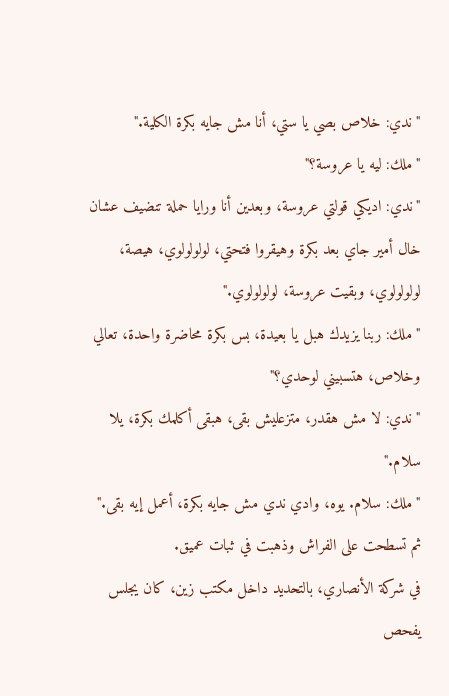"ندي: خلاص بصي يا ستي، أنا مش جايه بكرة الكلية."
"ملك: ليه يا عروسة؟"
"ندي: اديكي قولتي عروسة، وبعدين أنا ورايا حملة تنضيف عشان خال أمير جاي بعد بكرة وهيقروا فتحتي، لولولولوي، هيصة، لولولولوي، وبقيت عروسة، لولولولوي."
"ملك: ربنا يزيدك هبل يا بعيدة، بس بكرة محاضرة واحدة، تعالي وخلاص، هتسبيني لوحدي؟"
"ندي: لا مش هقدر، متزعليش بقى، هبقى أكلمك بكرة، يلا سلام."
"ملك: سلام. يوه، وادي ندي مش جايه بكرة، أعمل إيه بقى."
ثم تسطحت على الفراش وذهبت في ثبات عميق.
في شركة الأنصاري، بالتحديد داخل مكتب زين، كان يجلس يفحص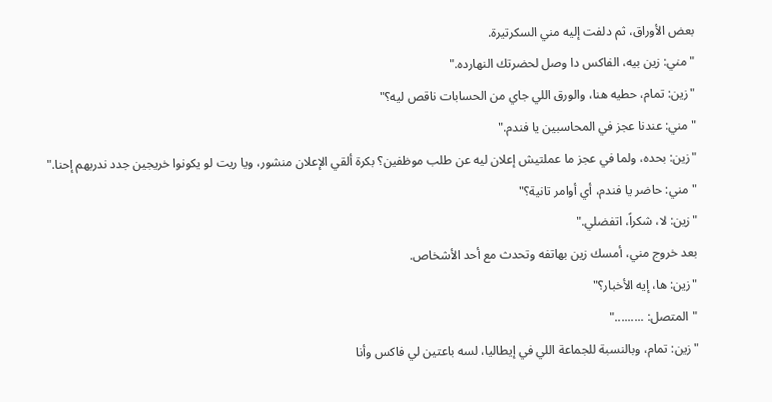بعض الأوراق، ثم دلفت إليه مني السكرتيرة.
"مني: زين بيه، الفاكس دا وصل لحضرتك النهارده."
"زين: تمام، حطيه هنا، والورق اللي جاي من الحسابات ناقص ليه؟"
"مني: عندنا عجز في المحاسبين يا فندم."
"زين: بحده، ولما في عجز ما عملتيش إعلان ليه عن طلب موظفين؟ بكرة ألقي الإعلان منشور، ويا ريت لو يكونوا خريجين جدد ندربهم إحنا."
"مني: حاضر يا فندم، أي أوامر تانية؟"
"زين: لا، شكراً، اتفضلي."
بعد خروج مني، أمسك زين بهاتفه وتحدث مع أحد الأشخاص.
"زين: ها، إيه الأخبار؟"
"المتصل: ........."
"زين: تمام، وبالنسبة للجماعة اللي في إيطاليا، لسه باعتين لي فاكس وأنا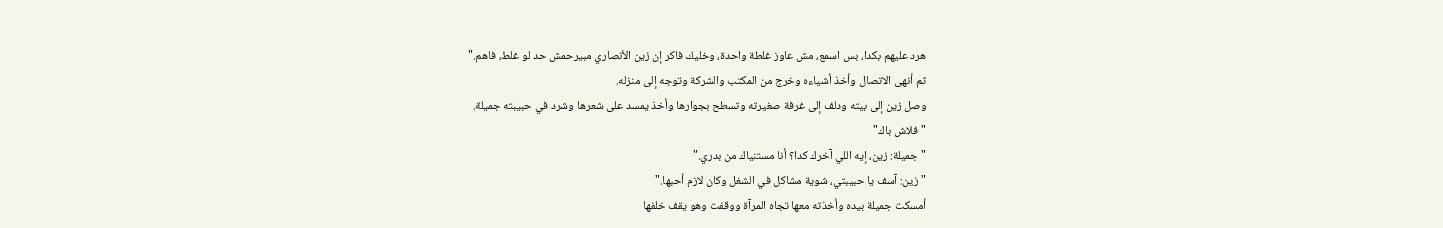هرد عليهم بكدا، بس اسمع، مش عاوز غلطة واحدة، وخليك فاكر إن زين الأنصاري مبيرحمش حد لو غلط، فاهم."
ثم أنهى الاتصال وأخذ أشياءه وخرج من المكتب والشركة وتوجه إلى منزله.
وصل زين إلى بيته ودلف إلى غرفة صغيرته وتسطح بجوارها وأخذ يمسد على شعرها وشرد في حبيبته جميلة.
"فلاش باك"
"جميلة: زين، إيه اللي آخرك كدا؟ أنا مستنياك من بدري."
"زين: آسف يا حبيبتي، شوية مشاكل في الشغل وكان لازم أحبها."
أمسكت جميلة بيده وأخذته معها تجاه المرآة ووقفت وهو يقف خلفها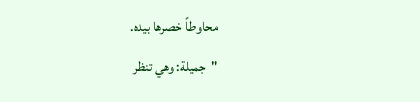محاوطاً خصرها بيده.
"جميلة: وهي تنظر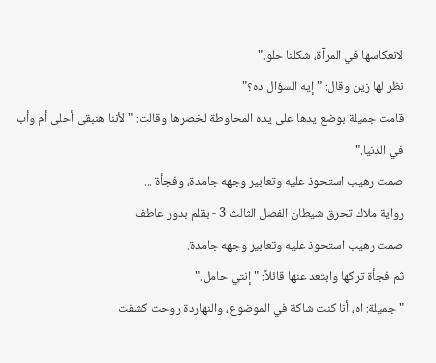لانعكاسها في المرآة، شكلنا حلو."
نظر لها زين وقال: "إيه السؤال ده؟"
قامت جميلة بوضع يدها على يده المحاوطة لخصرها وقالت: "لأننا هنبقى أحلى أم وأب في الدنيا."
صمت رهيب استحوذ عليه وتعابير وجهه جامدة، وفجأة ...
رواية ملاك تحرق شيطان الفصل الثالث 3 - بقلم بدور عاطف
صمت رهيب استحوذ عليه وتعابير وجهه جامدة.
ثم فجأة تركها وابتعد عنها قائلاً: "إنتي حامل."
"جميلة: اه، أنا كنت شاكة في الموضوع، والنهاردة روحت كشفت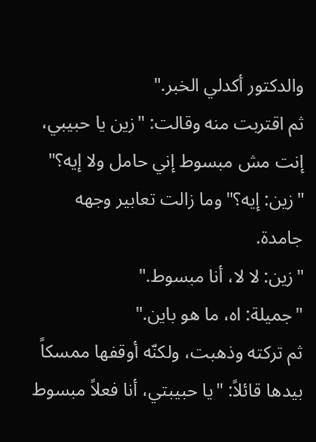والدكتور أكدلي الخبر."
ثم اقتربت منه وقالت: "زين يا حبيبي، إنت مش مبسوط إني حامل ولا إيه؟"
"زين: إيه؟" وما زالت تعابير وجهه جامدة.
"زين: لا لا، أنا مبسوط."
"جميلة: اه، ما هو باين."
ثم تركته وذهبت، ولكنّه أوقفها ممسكاً بيدها قائلاً: "يا حبيبتي، أنا فعلاً مبسوط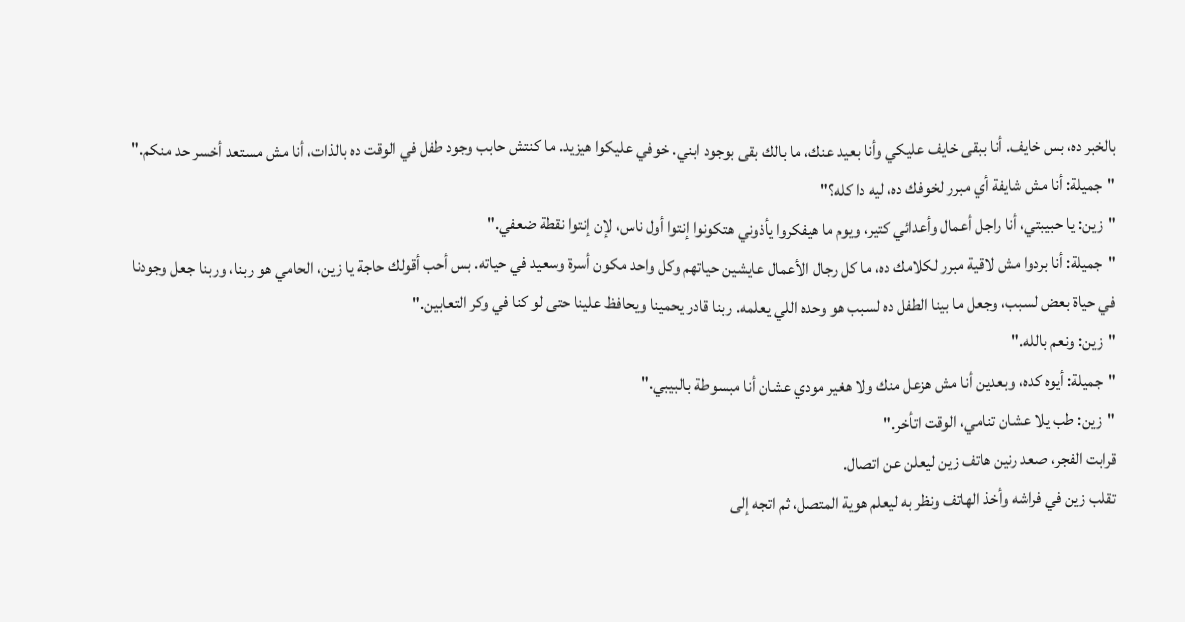بالخبر ده، بس خايف. أنا ببقى خايف عليكي وأنا بعيد عنك، ما بالك بقى بوجود ابني. خوفي عليكوا هيزيد. ما كنتش حابب وجود طفل في الوقت ده بالذات، أنا مش مستعد أخسر حد منكم."
"جميلة: أنا مش شايفة أي مبرر لخوفك ده، ليه دا كله؟"
"زين: يا حبيبتي، أنا راجل أعمال وأعدائي كتير، ويوم ما هيفكروا يأذوني هتكونوا إنتوا أول ناس، لإن إنتوا نقطة ضعفي."
"جميلة: أنا بردوا مش لاقية مبرر لكلامك ده، ما كل رجال الأعمال عايشين حياتهم وكل واحد مكون أسرة وسعيد في حياته. بس أحب أقولك حاجة يا زين، الحامي هو ربنا، وربنا جعل وجودنا في حياة بعض لسبب، وجعل ما بينا الطفل ده لسبب هو وحده اللي يعلمه. ربنا قادر يحمينا ويحافظ علينا حتى لو كنا في وكر التعابين."
"زين: ونعم بالله."
"جميلة: أيوه كده، وبعدين أنا مش هزعل منك ولا هغير مودي عشان أنا مبسوطة بالبيبي."
"زين: طب يلا عشان تنامي، الوقت اتأخر."
قرابت الفجر، صعد رنين هاتف زين ليعلن عن اتصال.
تقلب زين في فراشه وأخذ الهاتف ونظر به ليعلم هوية المتصل، ثم اتجه إلى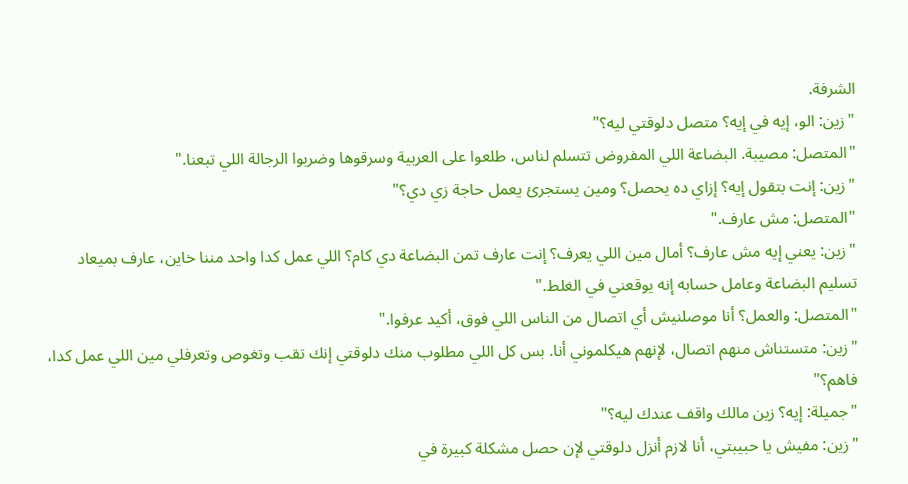الشرفة.
"زين: الو، إيه في إيه؟ متصل دلوقتي ليه؟"
"المتصل: مصيبة. البضاعة اللي المفروض تتسلم لناس، طلعوا على العربية وسرقوها وضربوا الرجالة اللي تبعنا."
"زين: إنت بتقول إيه؟ إزاي ده يحصل؟ ومين يستجرئ يعمل حاجة زي دي؟"
"المتصل: مش عارف."
"زين: يعني إيه مش عارف؟ أمال مين اللي يعرف؟ إنت عارف تمن البضاعة دي كام؟ اللي عمل كدا واحد مننا خاين، عارف بميعاد تسليم البضاعة وعامل حسابه إنه يوقعني في الغلط."
"المتصل: والعمل؟ أنا موصلنيش أي اتصال من الناس اللي فوق، أكيد عرفوا."
"زين: متستناش منهم اتصال، لإنهم هيكلموني أنا. بس كل اللي مطلوب منك دلوقتي إنك تقب وتغوص وتعرفلي مين اللي عمل كدا، فاهم؟"
"جميلة: إيه؟ زين مالك واقف عندك ليه؟"
"زين: مفيش يا حبيبتي، أنا لازم أنزل دلوقتي لإن حصل مشكلة كبيرة في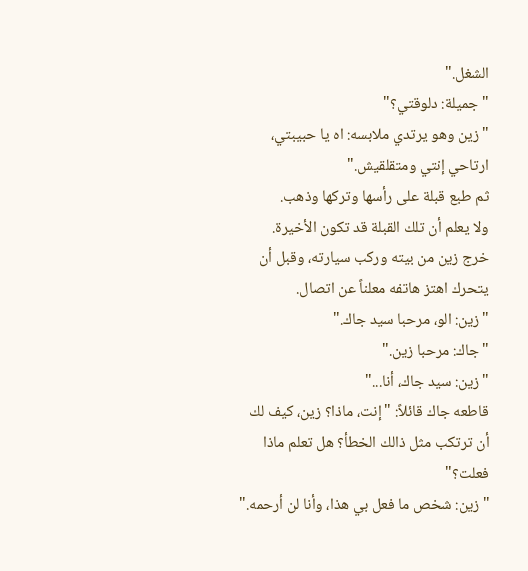الشغل."
"جميلة: دلوقتي؟"
"زين وهو يرتدي ملابسه: اه يا حبيبتي، ارتاحي إنتي ومتقلقيش."
ثم طبع قبلة على رأسها وتركها وذهب.
ولا يعلم أن تلك القبلة قد تكون الأخيرة.
خرج زين من بيته وركب سيارته، وقبل أن يتحرك اهتز هاتفه معلناً عن اتصال.
"زين: الو، مرحبا سيد جاك."
"جاك: مرحبا زين."
"زين: سيد جاك، أنا..."
قاطعه جاك قائلاً: "إنت، ماذا؟ زين، كيف لك أن ترتكب مثل ذالك الخطأ؟ هل تعلم ماذا فعلت؟"
"زين: شخص ما فعل بي هذا، وأنا لن أرحمه."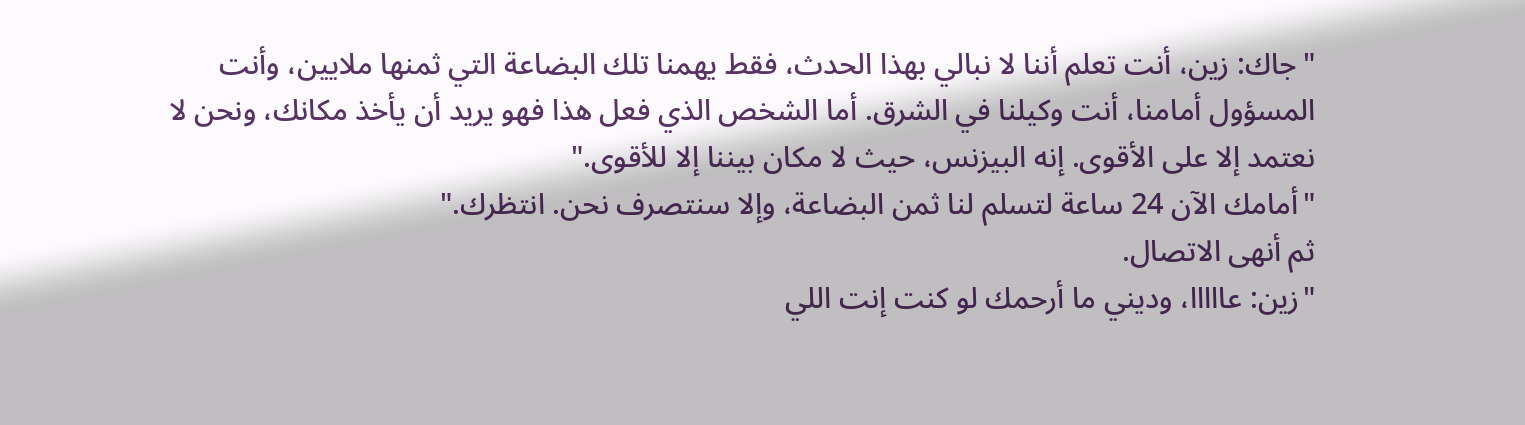"جاك: زين، أنت تعلم أننا لا نبالي بهذا الحدث، فقط يهمنا تلك البضاعة التي ثمنها ملايين، وأنت المسؤول أمامنا، أنت وكيلنا في الشرق. أما الشخص الذي فعل هذا فهو يريد أن يأخذ مكانك، ونحن لا نعتمد إلا على الأقوى. إنه البيزنس، حيث لا مكان بيننا إلا للأقوى."
"أمامك الآن 24 ساعة لتسلم لنا ثمن البضاعة، وإلا سنتصرف نحن. انتظرك."
ثم أنهى الاتصال.
"زين: عااااا، وديني ما أرحمك لو كنت إنت اللي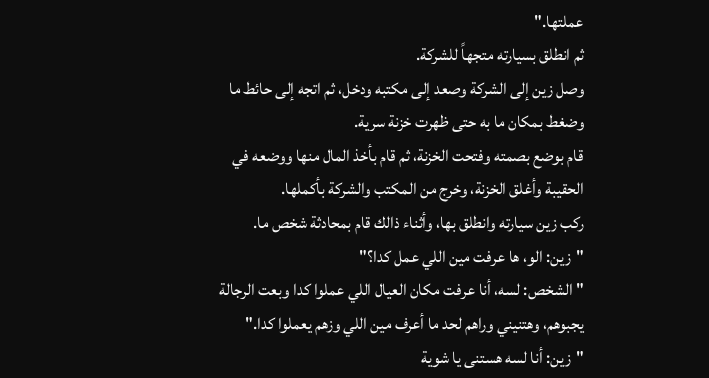عملتها."
ثم انطلق بسيارته متجهاً للشركة.
وصل زين إلى الشركة وصعد إلى مكتبه ودخل، ثم اتجه إلى حائط ما وضغط بمكان ما به حتى ظهرت خزنة سرية.
قام بوضع بصمته وفتحت الخزنة، ثم قام بأخذ المال منها ووضعه في الحقيبة وأغلق الخزنة، وخرج من المكتب والشركة بأكملها.
ركب زين سيارته وانطلق بها، وأثناء ذالك قام بمحادثة شخص ما.
"زين: الو، ها عرفت مين اللي عمل كدا؟"
"الشخص: لسه، أنا عرفت مكان العيال اللي عملوا كدا وبعت الرجالة يجبوهم، وهتنيني وراهم لحد ما أعرف مين اللي وزهم يعملوا كدا."
"زين: أنا لسه هستنى يا شوية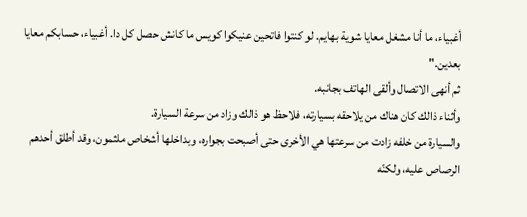أغبياء، ما أنا مشغل معايا شوية بهايم. لو كنتوا فاتحين عنيكوا كويس ما كانش حصل كل دا. أغبياء، حسابكم معايا بعدين."
ثم أنهى الاتصال وألقى الهاتف بجانبه.
وأثناء ذالك كان هناك من يلاحقه بسيارته، فلاحظ هو ذالك وزاد من سرعة السيارة.
والسيارة من خلفه زادت من سرعتها هي الأخرى حتى أصبحت بجواره، وبداخلها أشخاص ملثمون، وقد أطلق أحدهم الرصاص عليه، ولكنّه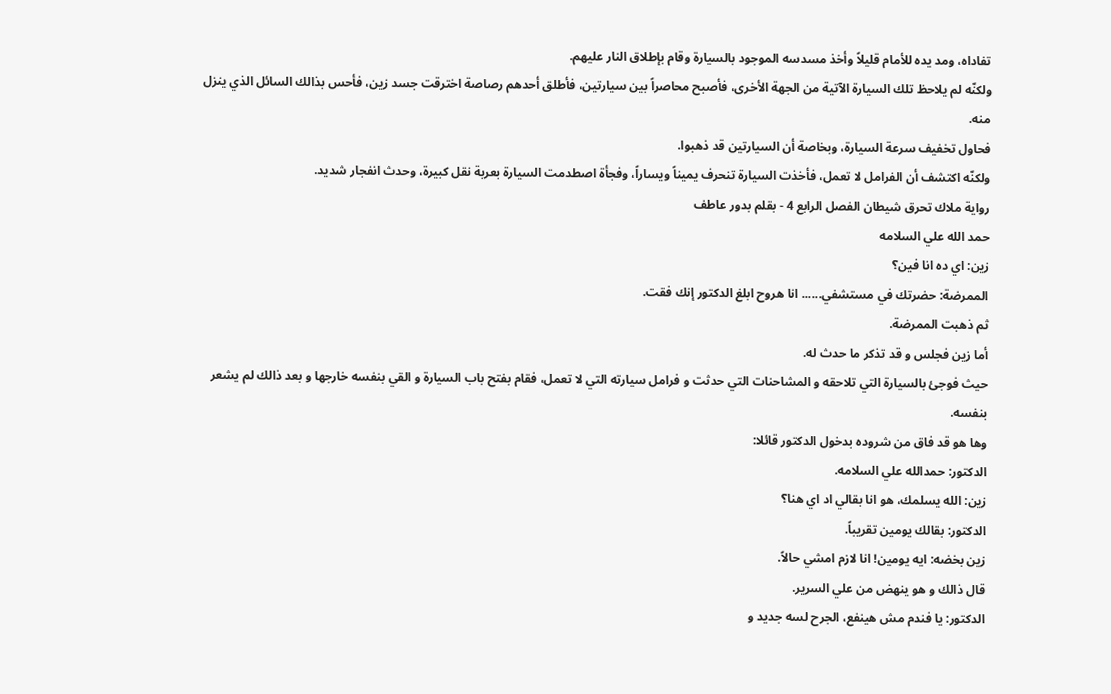تفاداه، ومد يده للأمام قليلاً وأخذ مسدسه الموجود بالسيارة وقام بإطلاق النار عليهم.
ولكنّه لم يلاحظ تلك السيارة الآتية من الجهة الأخرى، فأصبح محاصراً بين سيارتين، فأطلق أحدهم رصاصة اخترقت جسد زين، فأحس بذالك السائل الذي ينزل منه.
فحاول تخفيف سرعة السيارة، وبخاصة أن السيارتين قد ذهبوا.
ولكنّه اكتشف أن الفرامل لا تعمل، فأخذت السيارة تنحرف يميناً ويساراً، وفجأة اصطدمت السيارة بعربة نقل كبيرة، وحدث انفجار شديد.
رواية ملاك تحرق شيطان الفصل الرابع 4 - بقلم بدور عاطف
حمد الله علي السلامه
زين: اي ده انا فين؟
الممرضة: حضرتك في مستشفي...... انا هروح ابلغ الدكتور إنك فقت.
ثم ذهبت الممرضة.
أما زين فجلس و قد تذكر ما حدث له.
حيث فوجئ بالسيارة التي تلاحقه و المشاحنات التي حدثت و فرامل سيارته التي لا تعمل، فقام بفتح باب السيارة و القي بنفسه خارجها و بعد ذالك لم يشعر بنفسه.
وها هو قد فاق من شروده بدخول الدكتور قائلا:
الدكتور: حمدالله علي السلامه.
زين: الله يسلمك، هو انا بقالي اد اي هنا؟
الدكتور: بقالك يومين تقريباً.
زين بخضه: ايه يومين! انا لازم امشي حالاً.
قال ذالك و هو ينهض من علي السرير.
الدكتور: يا فندم مش هينفع، الجرح لسه جديد و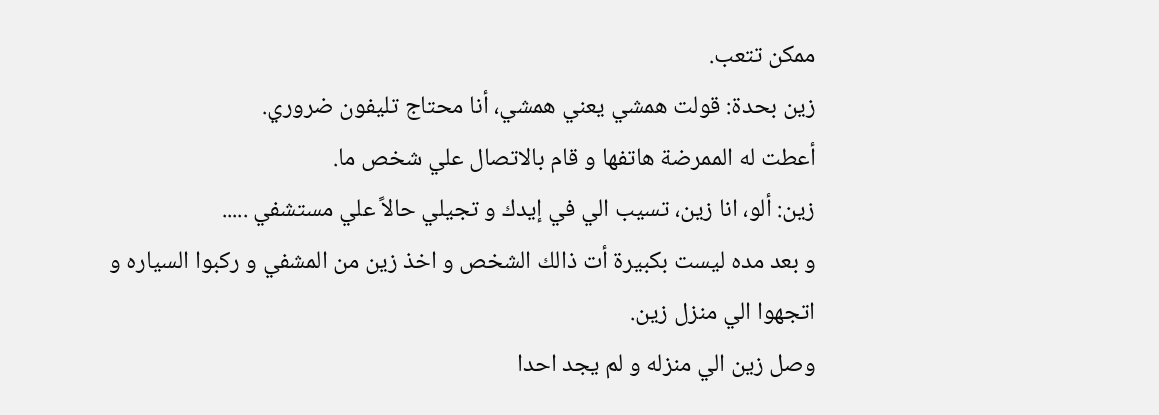ممكن تتعب.
زين بحدة: قولت همشي يعني همشي، أنا محتاج تليفون ضروري.
أعطت له الممرضة هاتفها و قام بالاتصال علي شخص ما.
زين: ألو، انا زين، تسيب الي في إيدك و تجيلي حالاً علي مستشفي .....
و بعد مده ليست بكبيرة أت ذالك الشخص و اخذ زين من المشفي و ركبوا السياره و اتجهوا الي منزل زين.
وصل زين الي منزله و لم يجد احدا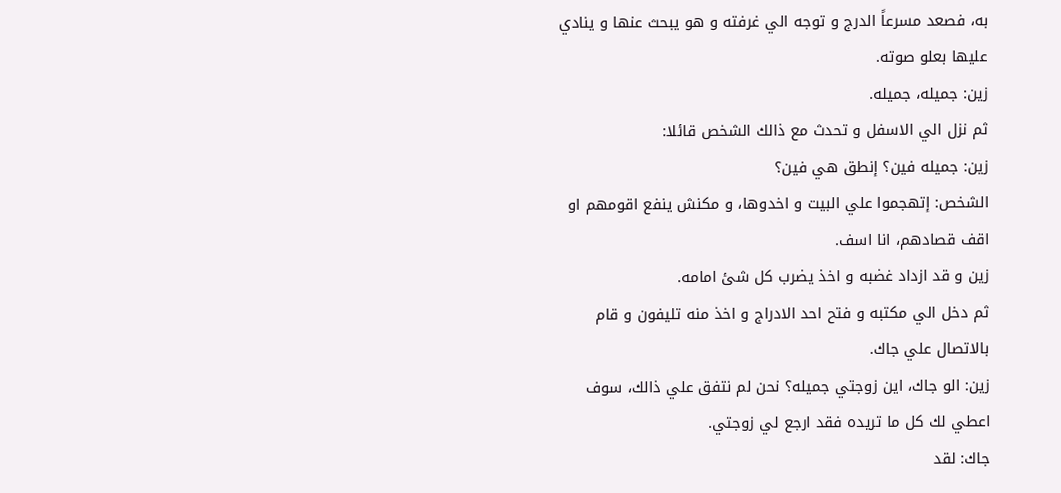به، فصعد مسرعاً الدرج و توجه الي غرفته و هو يبحث عنها و ينادي عليها بعلو صوته.
زين: جميله، جميله.
ثم نزل الي الاسفل و تحدث مع ذالك الشخص قائلا:
زين: جميله فين؟ إنطق هي فين؟
الشخص: إتهجموا علي البيت و اخدوها، و مكنش ينفع اقومهم او اقف قصادهم، انا اسف.
زين و قد ازداد غضبه و اخذ يضرب كل شئ امامه.
ثم دخل الي مكتبه و فتح احد الادراج و اخذ منه تليفون و قام بالاتصال علي جاك.
زين: الو جاك، اين زوجتي جميله؟ نحن لم نتفق علي ذالك، سوف اعطي لك كل ما تريده فقد ارجع لي زوجتي.
جاك: لقد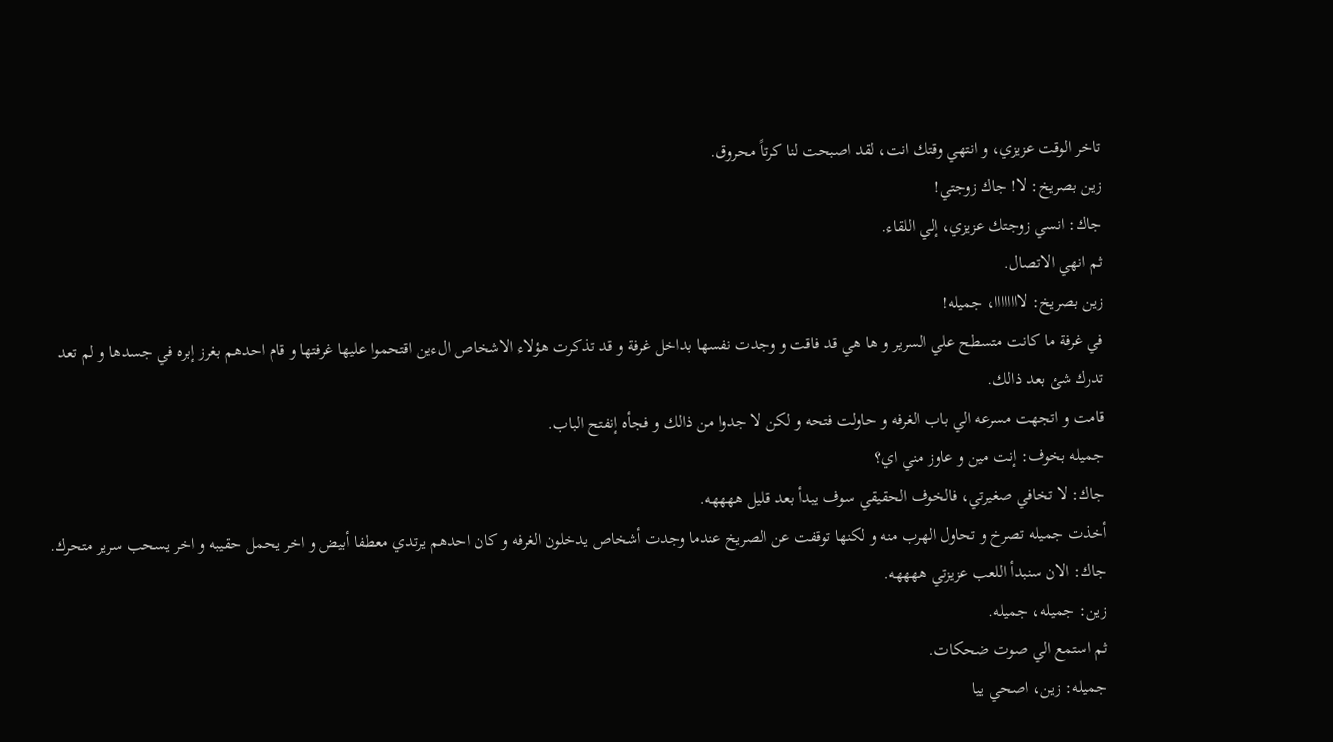تاخر الوقت عزيزي، و انتهي وقتك انت، لقد اصبحت لنا كرتاً محروق.
زين بصريخ: لا! جاك زوجتي!
جاك: انسي زوجتك عزيزي، إلي اللقاء.
ثم انهي الاتصال.
زين بصريخ: لاااااااا، جميله!
في غرفة ما كانت متسطح علي السرير و ها هي قد فاقت و وجدت نفسها بداخل غرفة و قد تذكرت هؤلاء الاشخاص الءين اقتحموا عليها غرفتها و قام احدهم بغرز إبره في جسدها و لم تعد تدرك شئ بعد ذالك.
قامت و اتجهت مسرعه الي باب الغرفه و حاولت فتحه و لكن لا جدوا من ذالك و فجأه إنفتح الباب.
جميله بخوف: إنت مين و عاوز مني اي؟
جاك: لا تخافي صغيرتي، فالخوف الحقيقي سوف يبدأ بعد قليل ههههه.
أخذت جميله تصرخ و تحاول الهرب منه و لكنها توقفت عن الصريخ عندما وجدت أشخاص يدخلون الغرفه و كان احدهم يرتدي معطفا أبيض و اخر يحمل حقيبه و اخر يسحب سرير متحرك.
جاك: الان سنبدأ اللعب عزيزتي ههههه.
زين: جميله، جميله.
ثم استمع الي صوت ضحكات.
جميله: زين، اصحي ييا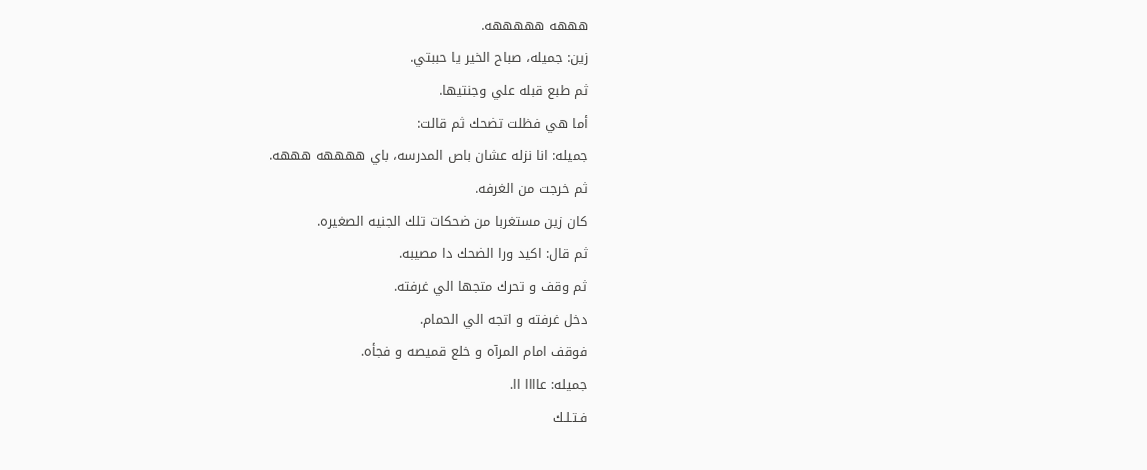هههه هههههه.
زين: جميله، صباح الخير يا حببتي.
ثم طبع قبله علي وجنتيها.
أما هي فظلت تضحك ثم قالت:
جميله: انا نزله عشان باص المدرسه، باي ههههه هههه.
ثم خرجت من الغرفه.
كان زين مستغربا من ضحكات تلك الجنيه الصغيره.
ثم قال: اكيد ورا الضحك دا مصيبه.
ثم وقف و تحرك متجها الي غرفته.
دخل غرفته و اتجه الي الحمام.
فوقف امام المرآه و خلع قميصه و فجأه.
جميله: عاااا اا.
فـتـلـك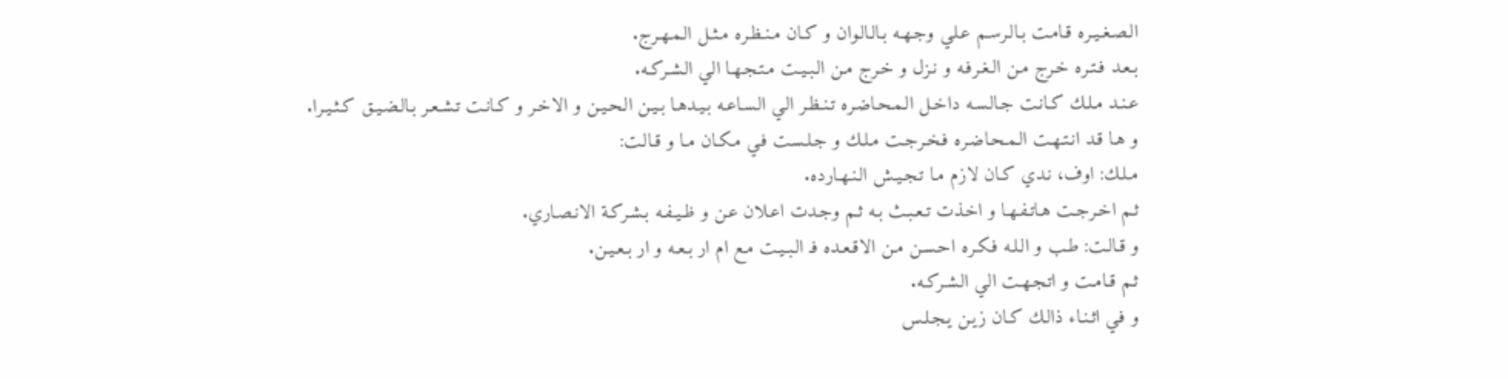الـصـغـيـره قـامـت بـالـرسـم عـلـي وجـهـه بـالـالـوان و كـان مـنـظـره مـثـل الـمـهـرج.
بـعـد فـتـره خـرج مـن الـغـرفـه و نـزل و خـرج مـن الـبـيـت مـتـجـهـا الـي الـشـركـه.
عـنـد مـلـك كـانـت جـالـسـه داخـل الـمـحـاضـره تـنـظـر الـي الـسـاعـه بـيـدهـا بـيـن الـحـيـن و الاخـر و كـانـت تـشـعـر بـالـضـيـق كـثـيـرا.
و هـا قـد انـتـهـت الـمـحـاضـره فـخـرجـت مـلـك و جـلـسـت فـي مـكـان مـا و قـالـت:
مـلـك: اوف، نـدي كـان لازم مـا تـجـيـش الـنـهـارده.
ثـم اخـرجـت هـاتـفـهـا و اخـذت تـعـبـث بـه ثـم وجـدت اعـلان عـن و ظـيـفـه بـشـركـة الانـصـاري.
و قـالـت: طـب و الـلـه فـكـره احـسـن مـن الاقـعـده فـ الـبـيـت مـع ام ار بـعـه و ار بـعـيـن.
ثـم قـامـت و اتـجـهـت الـي الـشـركـه.
و فـي اثـنـاء ذالـك كـان زيـن يـجـلـس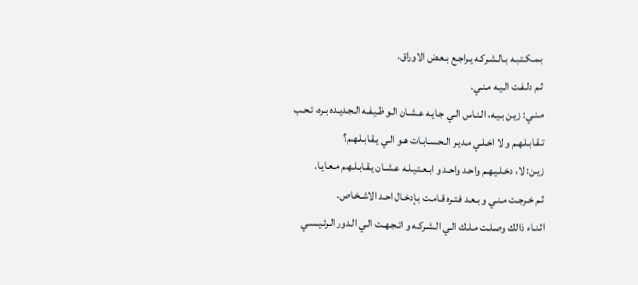بـمـكـتـبـه بـالـشـركـه يـراجـع بـعـض الاوراق.
ثـم دلـفـت الـيـه مـنـي.
مـنـي: زيـن بـيـه، الـنـاس الـي جـايـه عـشـان الـو ظـيـفـه الـجـديـده بـره، تـحـب تـقـابـلـهـم و لا اخـلـي مـديـر الـحـسـابـات هـو الـي يـقـابـلـهـم؟
زيـن: لا، دخـلـيـهـم واحـد واحـد و ابـعـتـيـلـه عـشـان يـقـابـلـهـم مـعـايـا.
ثـم خـرجـت مـنـي و بـعـد فـتـره قـامـت بـإدخـال احـد الاشـخـاص.
اثـنـاء ذالك وصـلـت مـلـك الـي الـشـركـه و اتـجـهـت الـي الـدور الـرئـيـسـي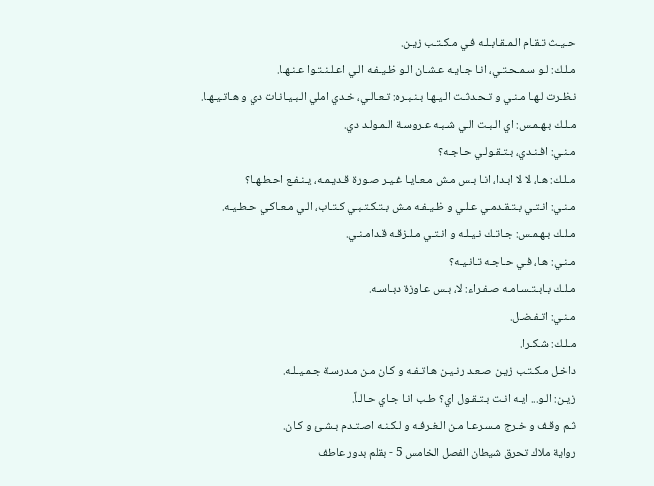حـيـث تـقـام الـمـقـابـلـه فـي مـكـتـب زيـن.
مـلـك: لـو سـمـحـتـي، انـا جـايـه عـشـان الـو ظـيـفـه الـي اعـلـنـتـوا عـنـهـا.
نـظـرت لـهـا مـنـي و تـحـدثـت الـيـهـا بـنـبـره: تـعـالـي، خـدي املي الـبـيـانـات دي و هـاتـيـهـا.
مـلـك بـهـمـس: اي الـبـت الـي شـبـه عـروسـة الـمـولـد دي.
مـنـي: افـنـدي، بـتـقـولـي حـاجـه؟
مـلـك: هـا، لا لا ابـدا، انـا بـس مـش مـعـايـا غـيـر صـورة قـديـمـه، يـنـفـع احـطـهـا؟
مـنـي: انـتـي بـتـقـدمـي عـلـي و ظـيـفـه مـش بـتـكـتـبـي كـتـاب، الـي مـعـاكـي حـطـيـه.
مـلـك بـهـمـس: جـاتـك نـيـلـه و انـتـي مـلـزقـه قـدامـنـي.
مـنـي: هـا، فـي حـاجـه تـانـيـه؟
مـلـك بـابـتـسـامـه صـفـراء: لا، بـس عـاوزة دبـاسـه.
مـنـي: اتـفـضـل.
مـلـك: شـكـرا.
داخـل مـكـتـب زيـن صـعـد رنـيـن هـاتـفـه و كـان مـن مـدرسـة جـمـيـلـه.
زيـن: الـو... ايـه انـت بـتـقـول اي؟ طـب انـا جـاي حـالـاً.
ثـم وقـف و خـرج مـسـرعـا مـن الـغـرفـه و لـكـنـه اصـتـدم بـشـئ و كـان.
رواية ملاك تحرق شيطان الفصل الخامس 5 - بقلم بدور عاطف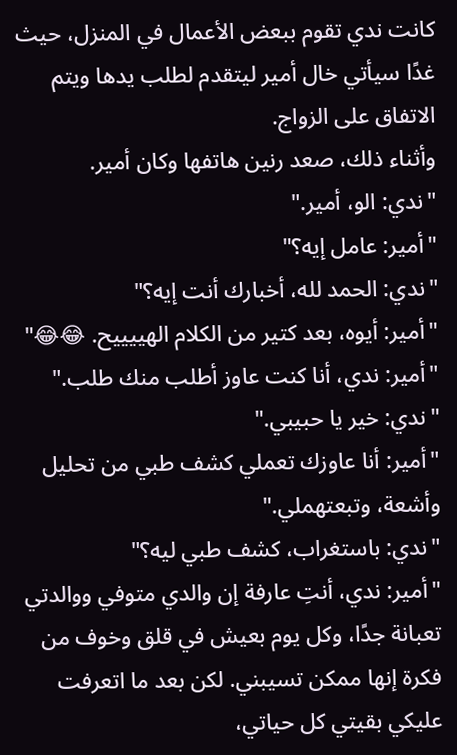كانت ندي تقوم ببعض الأعمال في المنزل، حيث غدًا سيأتي خال أمير ليتقدم لطلب يدها ويتم الاتفاق على الزواج.
وأثناء ذلك، صعد رنين هاتفها وكان أمير.
"ندي: الو، أمير."
"أمير: عامل إيه؟"
"ندي: الحمد لله، أخبارك أنت إيه؟"
"أمير: أيوه، بعد كتير من الكلام الهييييح. 😂😂"
"أمير: ندي، أنا كنت عاوز أطلب منك طلب."
"ندي: خير يا حبيبي."
"أمير: أنا عاوزك تعملي كشف طبي من تحليل وأشعة، وتبعتهملي."
"ندي: باستغراب، كشف طبي ليه؟"
"أمير: ندي، أنتِ عارفة إن والدي متوفي ووالدتي تعبانة جدًا، وكل يوم بعيش في قلق وخوف من فكرة إنها ممكن تسيبني. لكن بعد ما اتعرفت عليكي بقيتي كل حياتي،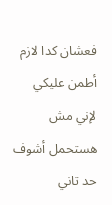فعشان كدا لازم أطمن عليكي لإني مش هستحمل أشوف حد تاني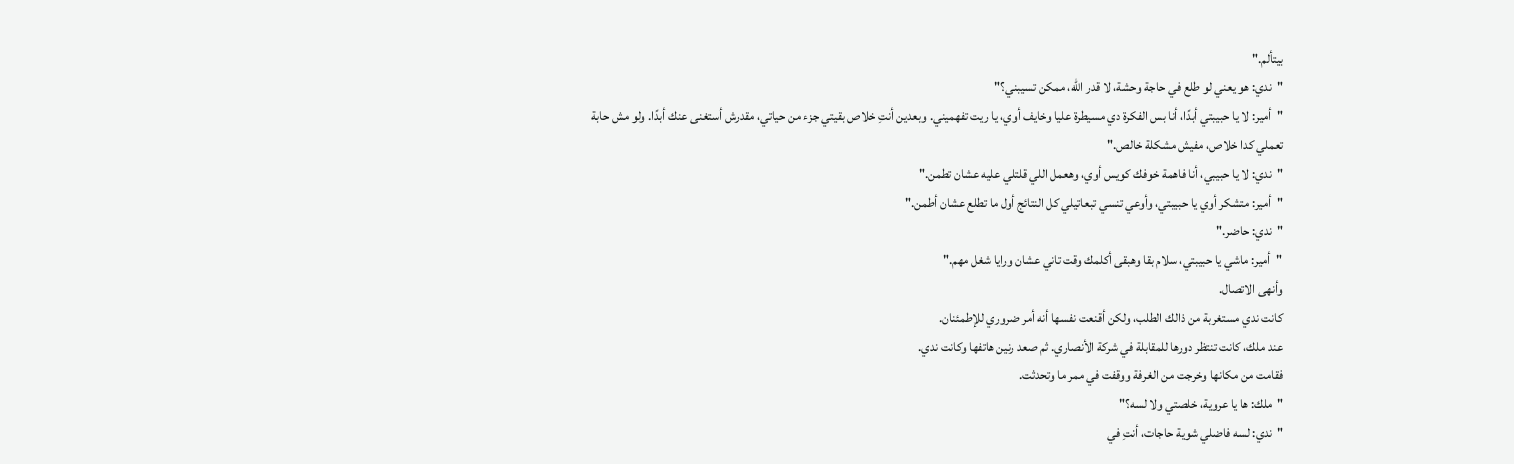بيتألم."
"ندي: هو يعني لو طلع في حاجة وحشة، لا قدر الله، ممكن تسيبني؟"
"أمير: لا يا حبيبتي أبدًا، أنا بس الفكرة دي مسيطرة عليا وخايف أوي، يا ريت تفهميني. وبعدين أنتِ خلاص بقيتي جزء من حياتي، مقدرش أستغنى عنك أبدًا. ولو مش حابة تعملي كدا خلاص، مفيش مشكلة خالص."
"ندي: لا يا حبيبي، أنا فاهمة خوفك كويس أوي، وهعمل اللي قلتلي عليه عشان تطمن."
"أمير: متشكر أوي يا حبيبتي، وأوعي تنسي تبعاتيلي كل النتائج أول ما تطلع عشان أطمن."
"ندي: حاضر."
"أمير: ماشي يا حبيبتي، سلام بقا وهبقى أكلمك وقت تاني عشان ورايا شغل مهم."
وأنهى الاتصال.
كانت ندي مستغربة من ذالك الطلب، ولكن أقنعت نفسها أنه أمر ضروري للإطمئنان.
عند ملك، كانت تنتظر دورها للمقابلة في شركة الأنصاري. ثم صعد رنين هاتفها وكانت ندي.
فقامت من مكانها وخرجت من الغرفة ووقفت في ممر ما وتحدثت.
"ملك: ها يا عروية، خلصتي ولا لسه؟"
"ندي: لسه فاضلي شوية حاجات، أنتِ في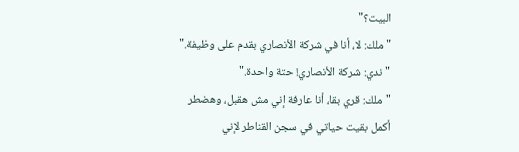البيت؟"
"ملك: لا، أنا في شركة الأنصاري بقدم على وظيفة."
"ندي: شركة الأنصاري! حتة واحدة."
"ملك: قري بقا، أنا عارفة إني مش هقبل، وهضطر أكمل بقيت حياتي في سجن القناطر لإني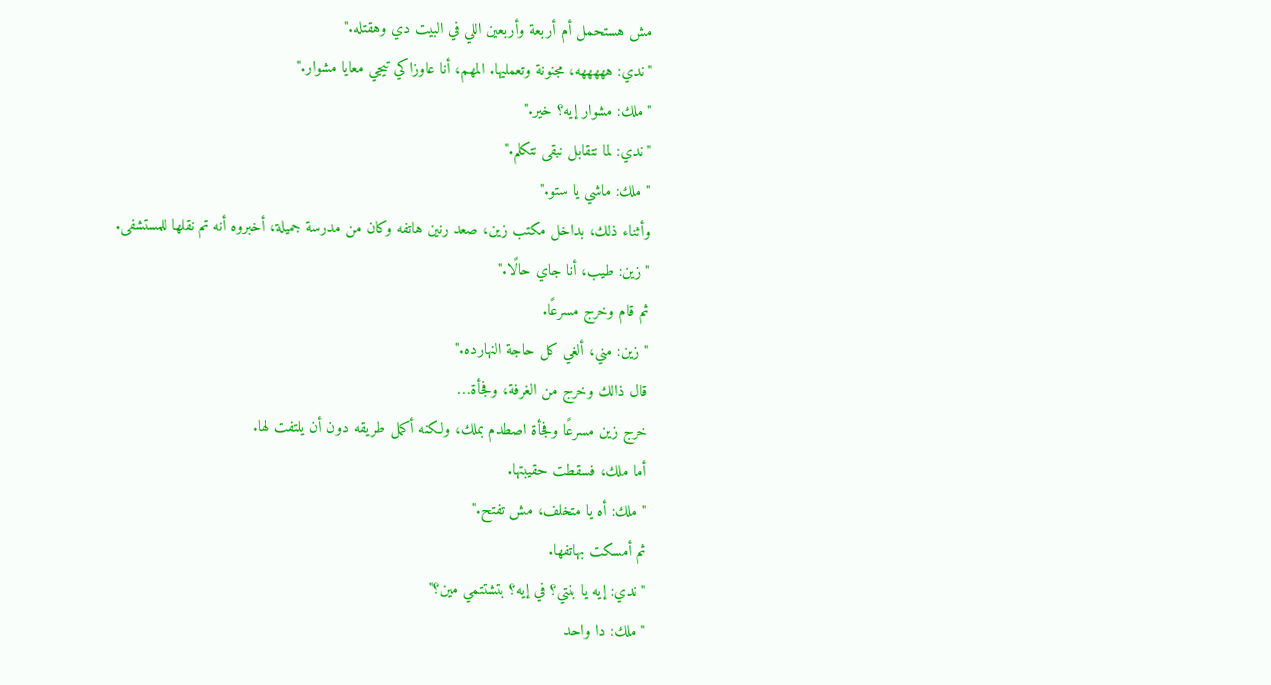مش هستحمل أم أربعة وأربعين اللي في البيت دي وهقتله."
"ندي: هههههه، مجنونة وتعمليها. المهم، أنا عاوزاكي تيجي معايا مشوار."
"ملك: مشوار إيه؟ خير."
"ندي: لما نتقابل نبقى نتكلم."
"ملك: ماشي يا ستو."
وأثناء ذلك، بداخل مكتب زين، صعد رنين هاتفه وكان من مدرسة جميلة، أخبروه أنه تم نقلها للمستشفى.
"زين: طيب، أنا جاي حالًا."
ثم قام وخرج مسرعًا.
"زين: مني، ألغي كل حاجة النهارده."
قال ذالك وخرج من الغرفة، وفجأة…
خرج زين مسرعًا وفجأة اصطدم بملك، ولكنه أكمل طريقه دون أن يلتفت لها.
أما ملك، فسقطت حقيبتها.
"ملك: أه يا متخلف، مش تفتح."
ثم أمسكت بهاتفها.
"ندي: إيه يا بنتي؟ في إيه؟ بتشتتمي مين؟"
"ملك: دا واحد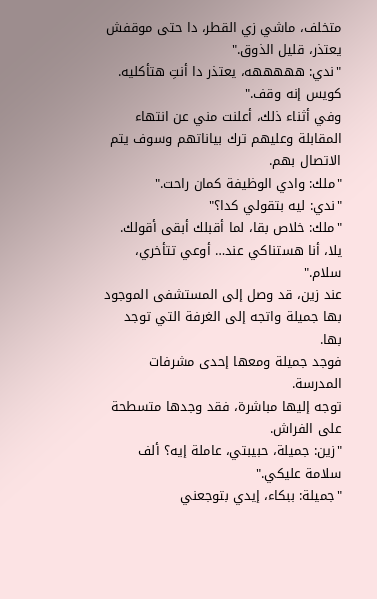متخلف، ماشي زي القطر، دا حتى موقفش يعتذر، قليل الذوق."
"ندي: هههههه، يعتذر دا أنتِ هتأكليه. كويس إنه وقف."
وفي أثناء ذلك، أعلنت مني عن انتهاء المقابلة وعليهم ترك بياناتهم وسوف يتم الاتصال بهم.
"ملك: وادي الوظيفة كمان راحت."
"ندي: ليه بتقولي كدا؟"
"ملك: خلاص بقا، لما أقبلك أبقى أقولك. يلا، أنا هستناكي عند… أوعي تتأخري، سلام."
عند زين، قد وصل إلى المستشفى الموجود بها جميلة واتجه إلى الغرفة التي توجد بها.
فوجد جميلة ومعها إحدى مشرفات المدرسة.
توجه إليها مباشرة، فقد وجدها متسطحة على الفراش.
"زين: جميلة، حبيبتي، عاملة إيه؟ ألف سلامة عليكي."
"جميلة: ببكاء، إيدي بتوجعني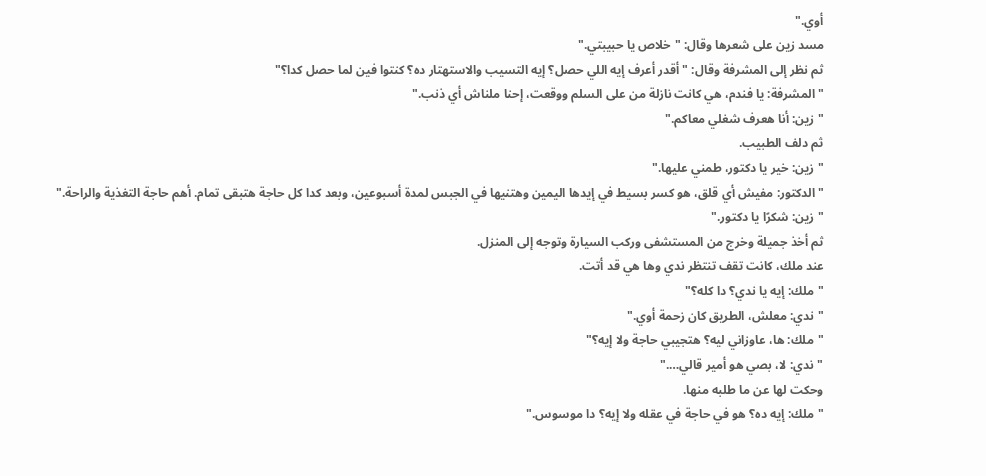أوي."
مسد زين على شعرها وقال: "خلاص يا حبيبتي."
ثم نظر إلى المشرفة وقال: "أقدر أعرف إيه اللي حصل؟ إيه التسيب والاستهتار ده؟ كنتوا فين لما حصل كدا؟"
"المشرفة: يا فندم، هي كانت نازلة من على السلم ووقعت، إحنا ملناش أي ذنب."
"زين: أنا هعرف شغلي معاكم."
ثم دلف الطبيب.
"زين: خير يا دكتور، طمني عليها."
"الدكتور: مفيش أي قلق، هو كسر بسيط في إيدها اليمين وهتنيها في الجبس لمدة أسبوعين، وبعد كدا كل حاجة هتبقى تمام. أهم حاجة التغذية والراحة."
"زين: شكرًا يا دكتور."
ثم أخذ جميلة وخرج من المستشفى وركب السيارة وتوجه إلى المنزل.
عند ملك، كانت تقف تنتظر ندي وها هي قد أتت.
"ملك: إيه يا ندي؟ دا كله؟"
"ندي: معلش، الطريق كان زحمة أوي."
"ملك: ها، عاوزاني ليه؟ هتجيبي حاجة ولا إيه؟"
"ندي: لا، بصي هو أمير قالي…."
وحكت لها عن ما طلبه منها.
"ملك: إيه ده؟ هو في حاجة في عقله ولا إيه؟ دا موسوس."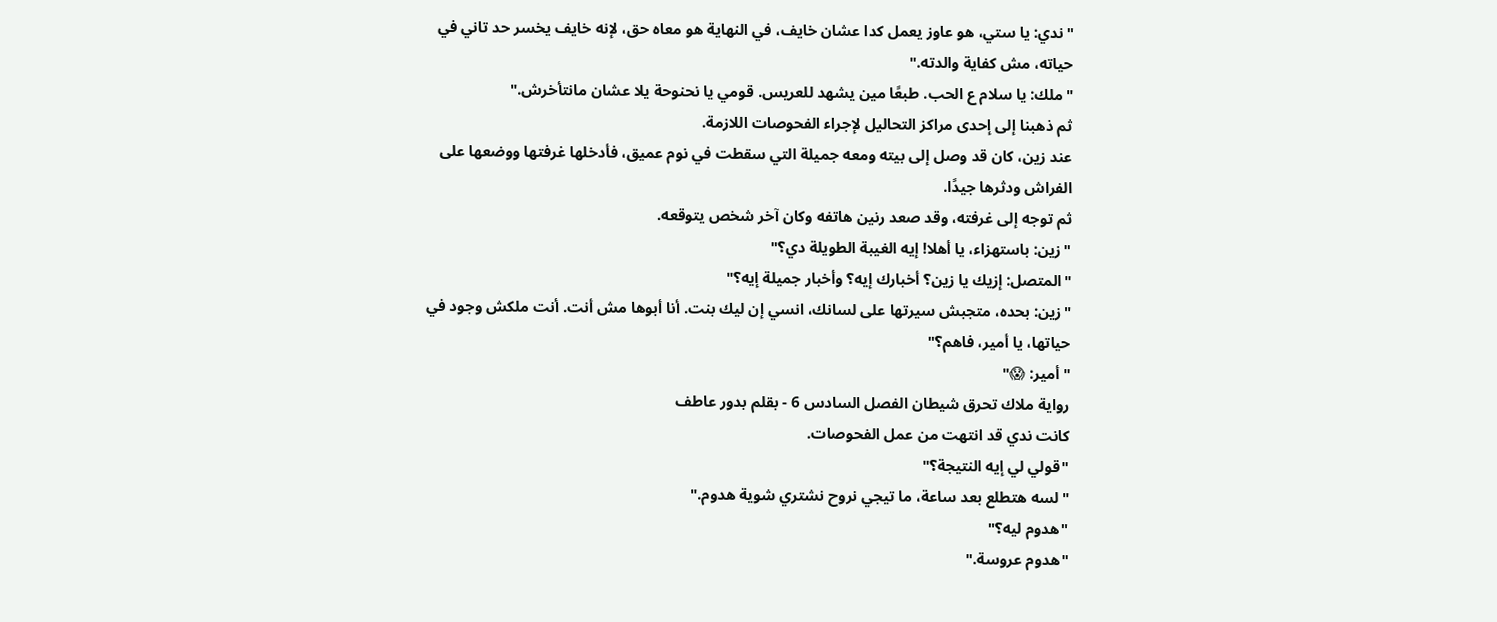"ندي: يا ستي، هو عاوز يعمل كدا عشان خايف، في النهاية هو معاه حق، لإنه خايف يخسر حد تاني في حياته، مش كفاية والدته."
"ملك: يا سلام ع الحب. طبعًا مين يشهد للعريس. قومي يا نحنوحة يلا عشان مانتأخرش."
ثم ذهبنا إلى إحدى مراكز التحاليل لإجراء الفحوصات اللازمة.
عند زين، كان قد وصل إلى بيته ومعه جميلة التي سقطت في نوم عميق، فأدخلها غرفتها ووضعها على الفراش ودثرها جيدًا.
ثم توجه إلى غرفته، وقد صعد رنين هاتفه وكان آخر شخص يتوقعه.
"زين: باستهزاء، يا أهلا! إيه الغيبة الطويلة دي؟"
"المتصل: إزيك يا زين؟ أخبارك إيه؟ وأخبار جميلة إيه؟"
"زين: بحده، متجبش سيرتها على لسانك، انسي إن ليك بنت. أنا أبوها مش أنت. أنت ملكش وجود في حياتها، يا أمير، فاهم؟"
"أمير: 😱"
رواية ملاك تحرق شيطان الفصل السادس 6 - بقلم بدور عاطف
كانت ندي قد انتهت من عمل الفحوصات.
"قولي لي إيه النتيجة؟"
"لسه هتطلع بعد ساعة، ما تيجي نروح نشتري شوية هدوم."
"هدوم ليه؟"
"هدوم عروسة."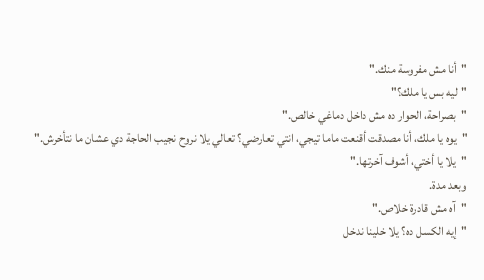"أنا مش مفروسة منك."
"ليه بس يا ملك؟"
"بصراحة، الحوار ده مش داخل دماغي خالص."
"يوه يا ملك، أنا مصدقت أقنعت ماما تيجي، انتي تعارضي؟ تعالي يلا نروح نجيب الحاجة دي عشان ما نتأخرش."
"يلا يا أختي، أشوف آخرتها."
وبعد مدة.
"آه مش قادرة خلاص."
"إيه الكسل ده؟ يلا خلينا ندخل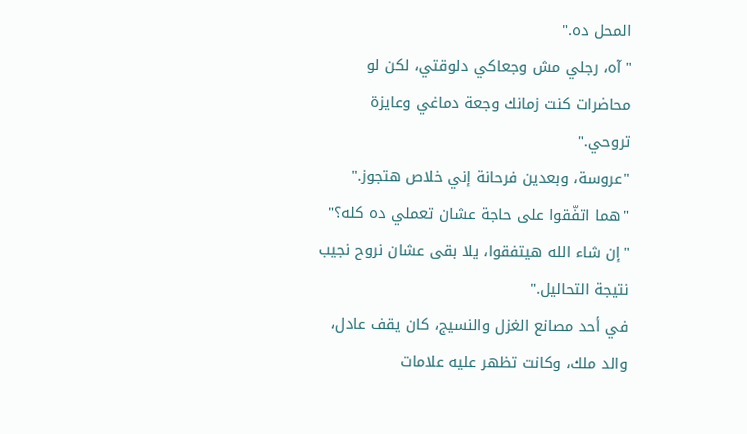المحل ده."
"آه، رجلي مش وجعاكي دلوقتي، لكن لو محاضرات كنت زمانك وجعة دماغي وعايزة تروحي."
"عروسة، وبعدين فرحانة إني خلاص هتجوز."
"هما اتفّقوا على حاجة عشان تعملي ده كله؟"
"إن شاء الله هيتفقوا، يلا بقى عشان نروح نجيب نتيجة التحاليل."
في أحد مصانع الغزل والنسيج، كان يقف عادل، والد ملك، وكانت تظهر عليه علامات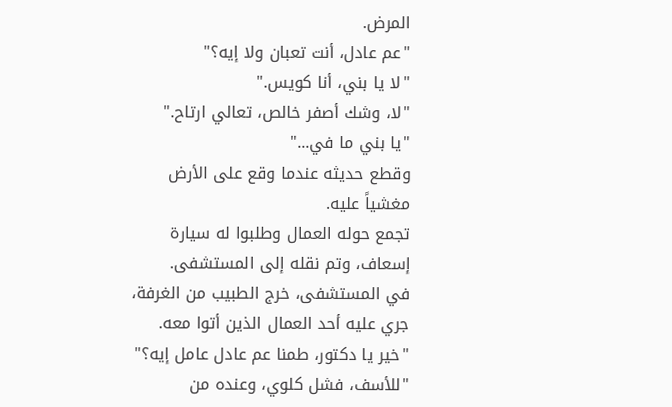المرض.
"عم عادل، أنت تعبان ولا إيه؟"
"لا يا بني، أنا كويس."
"لا، وشك أصفر خالص، تعالي ارتاح."
"يا بني ما في..."
وقطع حديثه عندما وقع على الأرض مغشياً عليه.
تجمع حوله العمال وطلبوا له سيارة إسعاف، وتم نقله إلى المستشفى.
في المستشفى، خرج الطبيب من الغرفة، جري عليه أحد العمال الذين أتوا معه.
"خير يا دكتور، طمنا عم عادل عامل إيه؟"
"للأسف، فشل كلوي، وعنده من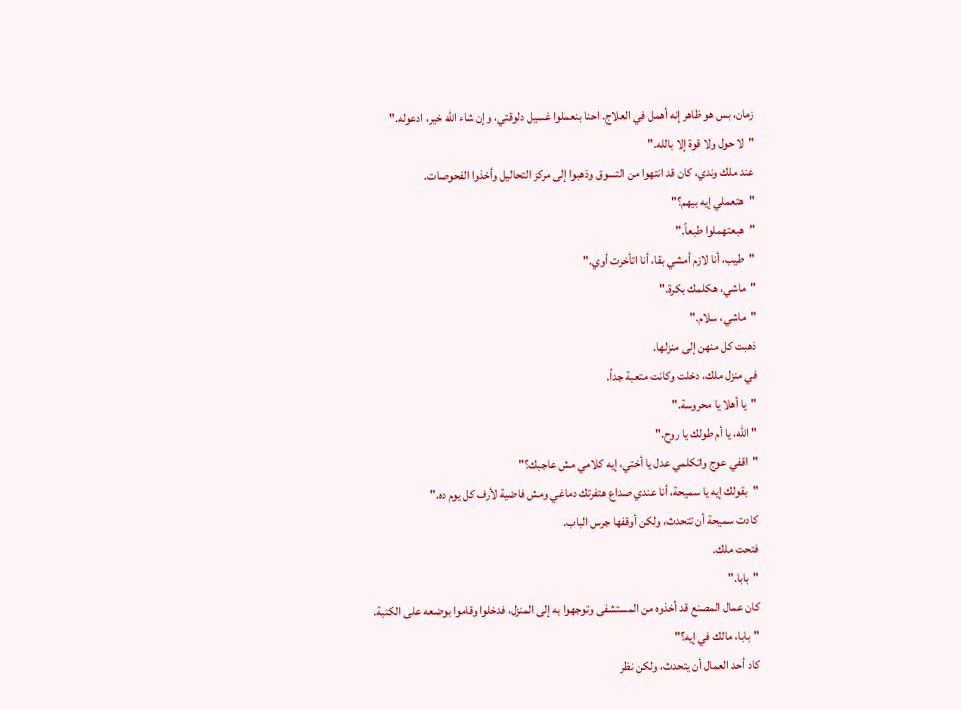زمان، بس هو ظاهر إنه أهمل في العلاج. احنا بنعملوا غسيل دلوقتي، وإن شاء الله خير، ادعوله."
"لا حول ولا قوة إلا بالله."
عند ملك وندي، كان قد انتهوا من التسوق وذهبوا إلى مركز التحاليل وأخذوا الفحوصات.
"هتعملي إيه بيهم؟"
"هبعتهملوا طبعاً."
"طيب، أنا لازم أمشي بقا، أنا اتأخرت أوي."
"ماشي، هكلمك بكرة."
"ماشي، سلام."
ذهبت كل منهن إلى منزلها.
في منزل ملك، دخلت وكانت متعبة جداً.
"يا أهلا يا محروسة."
"الله، يا أم طولك يا روح."
"اقفي عوج واتكلمي عدل يا أختي، إيه كلامي مش عاجبك؟"
"بقولك إيه يا سميحة، أنا عندي صداع هتفرتك دماغي ومش فاضية لأرف كل يوم ده."
كادت سميحة أن تتحدث، ولكن أوقفها جرس الباب.
فتحت ملك.
"بابا."
كان عمال المصنع قد أخذوه من المستشفى وتوجهوا به إلى المنزل، فدخلوا وقاموا بوضعه على الكنبة.
"بابا، مالك في إيه؟"
كاد أحد العمال أن يتحدث، ولكن نظر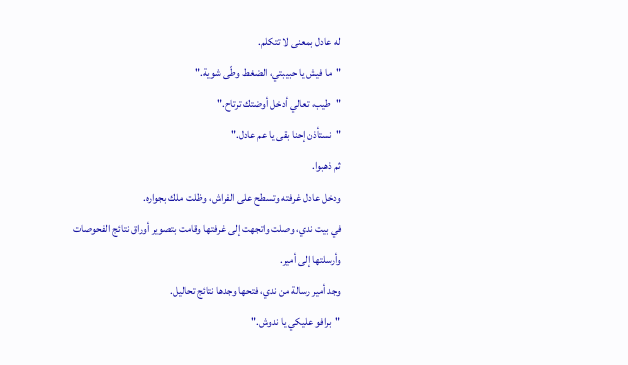له عادل بمعنى لا تتكلم.
"ما فيش يا حبيبتي، الضغط وطّى شوية."
"طيب، تعالي أدخل أوضتك ترتاح."
"نستأذن إحنا بقى يا عم عادل."
ثم ذهبوا.
ودخل عادل غرفته وتسطح على الفراش، وظلت ملك بجواره.
في بيت ندي، وصلت واتجهت إلى غرفتها وقامت بتصوير أوراق نتائج الفحوصات وأرسلتها إلى أمير.
وجد أمير رسالة من ندي، فتحها وجدها نتائج تحاليل.
"برافو عليكي يا ندوش."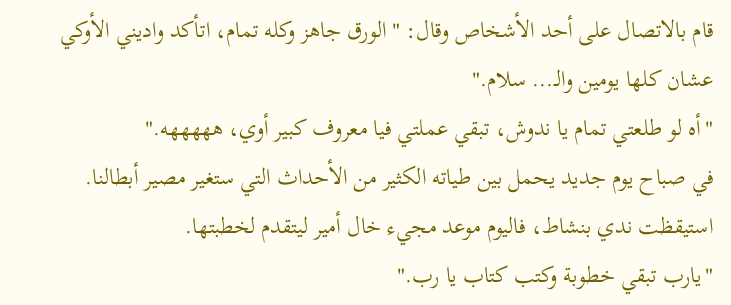قام بالاتصال على أحد الأشخاص وقال: "الورق جاهز وكله تمام، اتأكد واديني الأوكي عشان كلها يومين والـ... سلام."
"أه لو طلعتي تمام يا ندوش، تبقي عملتي فيا معروف كبير أوي، هههههه."
في صباح يوم جديد يحمل بين طياته الكثير من الأحداث التي ستغير مصير أبطالنا.
استيقظت ندي بنشاط، فاليوم موعد مجيء خال أمير ليتقدم لخطبتها.
"يارب تبقي خطوبة وكتب كتاب يا رب."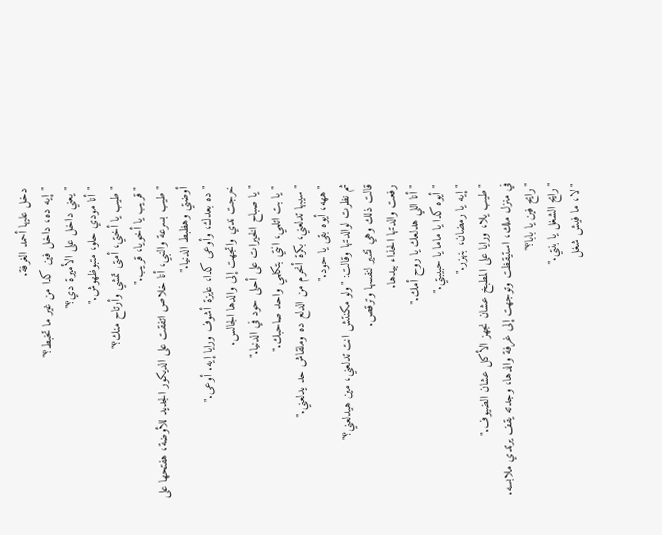دخل عليها أحمد الغرفة.
"إيه ده، داخل فين كدا من غير ما تخبط؟"
"يعني داخل على الأميرة دي؟"
"أنا مودي حلو، متبوظهوش."
"طيب يا أختي، أمتى تمشي وأرتاح منك؟"
"قريب يا أخويا، قريب."
"طيب بسرعة والنبي، أنا خلاص اتفقت على الديكور الجديد للأوضة، هفتحها على أوضتي وهظبط الدنيا."
"ده بعدك، وأوعى كدا، عايزة أشوف ورايا إيه. أوعى."
خرجت ندي واتجهت إلى والدها الجالس.
"يا صباح الخيرات على أحلى حود في الدنيا."
"يا بت اتلمي، انتي بتكلمي واحد صاحبك."
"سيبها تدلعني، بكرة أنحرم من الدلع ده وملقاش حد يدلعني."
"ههه، أيوه بقى يا حود."
ثم نظرت لوالدتها وقالت: "ولو مكنتش انت تدلعني، مين هيدلعني؟"
قالت ذلك وهي تشير لنفسها وترقص.
رفعت والدتها الحذاء بيدها.
"أنا اللي هدلعك يا روح أمك."
"أيوه كدا يا ماما يا حبيبتي."
"إيه يا رمضان، بنهزر."
"طيب يلا، ورايا على المطبخ عشان نجهز الأكل عشان الضيوف."
في منزل ملك، استيقظت وتوجهت إلى غرفة والدها، وجدته يقف يرتدي ملابسه.
"رايح فين يا بابا؟"
"رايح الشغل يا بنتي."
"لا، ما فيش شغل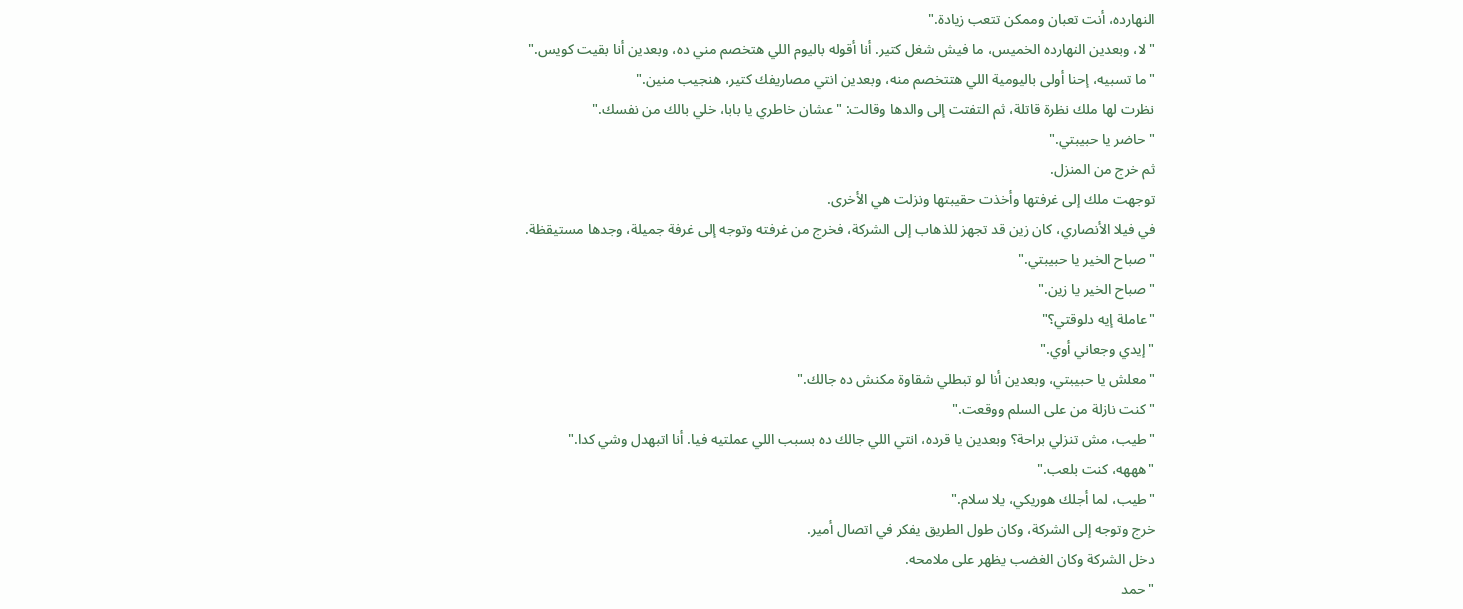النهارده، أنت تعبان وممكن تتعب زيادة."
"لا، وبعدين النهارده الخميس، ما فيش شغل كتير. أنا أقوله باليوم اللي هتخصم مني ده، وبعدين أنا بقيت كويس."
"ما تسبيه، إحنا أولى باليومية اللي هتتخصم منه، وبعدين انتي مصاريفك كتير، هنجيب منين."
نظرت لها ملك نظرة قاتلة، ثم التفتت إلى والدها وقالت: "عشان خاطري يا بابا، خلي بالك من نفسك."
"حاضر يا حبيبتي."
ثم خرج من المنزل.
توجهت ملك إلى غرفتها وأخذت حقيبتها ونزلت هي الأخرى.
في فيلا الأنصاري، كان زين قد تجهز للذهاب إلى الشركة، فخرج من غرفته وتوجه إلى غرفة جميلة، وجدها مستيقظة.
"صباح الخير يا حبيبتي."
"صباح الخير يا زين."
"عاملة إيه دلوقتي؟"
"إيدي وجعاني أوي."
"معلش يا حبيبتي، وبعدين أنا لو تبطلي شقاوة مكنش ده جالك."
"كنت نازلة من على السلم ووقعت."
"طيب، مش تنزلي براحة؟ وبعدين يا قرده، انتي اللي جالك ده بسبب اللي عملتيه فيا. أنا اتبهدل وشي كدا."
"هههه، كنت بلعب."
"طيب، لما أجلك هوريكي، يلا سلام."
خرج وتوجه إلى الشركة، وكان طول الطريق يفكر في اتصال أمير.
دخل الشركة وكان الغضب يظهر على ملامحه.
"حمد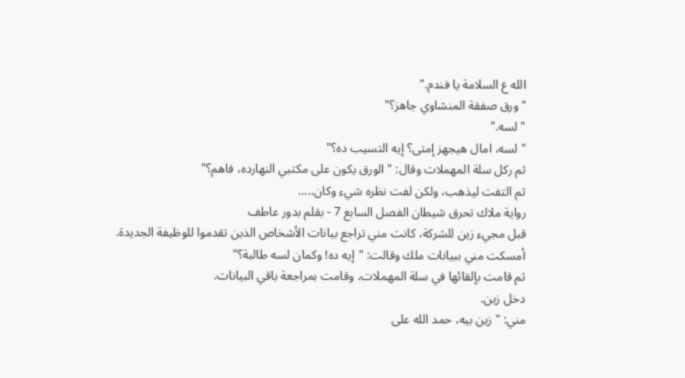الله ع السلامة يا فندم."
"ورق صفقة المنشاوي جاهز؟"
"لسه."
"لسه، امال هيجهز إمتى؟ إيه التسيب ده؟"
ثم ركل سلة المهملات وقال: "الورق يكون على مكتبي النهارده، فاهم؟"
ثم التفت ليذهب، ولكن لفت نظره شيء وكان.....
رواية ملاك تحرق شيطان الفصل السابع 7 - بقلم بدور عاطف
قبل مجيء زين للشركة، كانت مني تراجع بيانات الأشخاص الذين تقدموا للوظيفة الجديدة.
أمسكت مني ببيانات ملك وقالت: "إيه ده! وكمان لسه طالبة؟"
ثم قامت بإلقائها في سلة المهملات، وقامت بمراجعة باقي البيانات.
دخل زين.
مني: "زين بيه، حمد الله على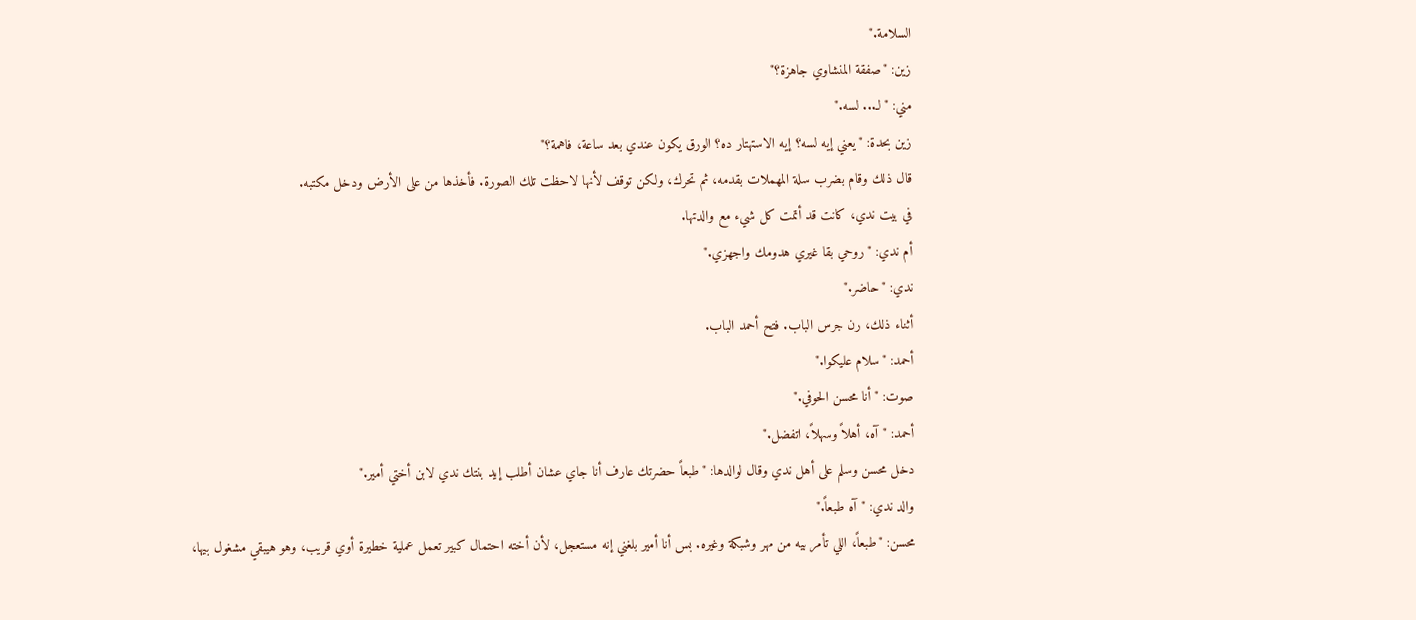السلامة."
زين: "صفقة المنشاوي جاهزة؟"
مني: "لـ... لسه."
زين بحدة: "يعني إيه لسه؟ إيه الاستهتار ده؟ الورق يكون عندي بعد ساعة، فاهمة؟"
قال ذلك وقام بضرب سلة المهملات بقدمه، ثم تحرك، ولكن توقف لأنها لاحظت تلك الصورة. فأخذها من على الأرض ودخل مكتبه.
في بيت ندي، كانت قد أتمت كل شيء مع والدتها.
أم ندي: "روحي بقا غيري هدومك واجهزي."
ندي: "حاضر."
أثناء ذلك، رن جرس الباب. فتح أحمد الباب.
أحمد: "سلام عليكوا."
صوت: "أنا محسن الحوفي."
أحمد: "آه، أهلاً وسهلاً، اتفضل."
دخل محسن وسلم على أهل ندي وقال لوالدها: "طبعاً حضرتك عارف أنا جاي عشان أطلب إيد بنتك ندي لابن أختي أمير."
والد ندي: "آه طبعاً."
محسن: "طبعاً، اللي تأمر بيه من مهر وشبكة وغيره. بس أنا أمير بلغني إنه مستعجل، لأن أخته احتمال كبير تعمل عملية خطيرة أوي قريب، وهو هيبقي مشغول بيها،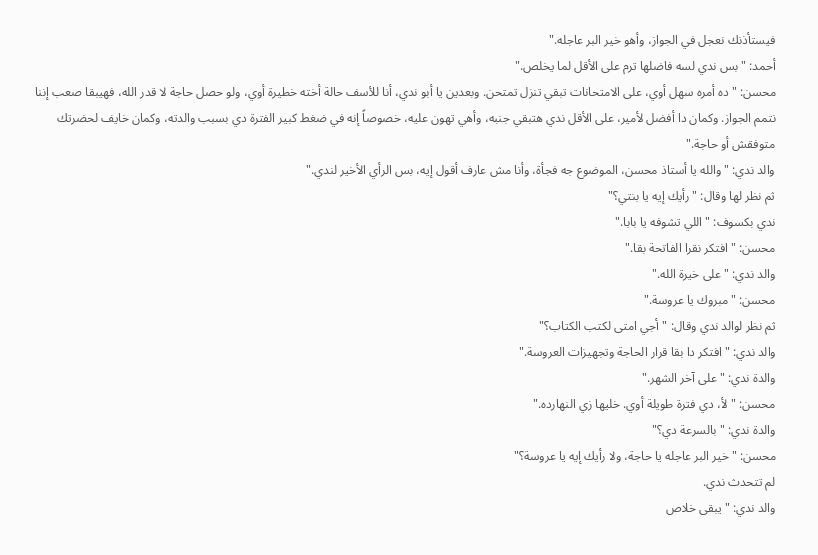فيستأذنك نعجل في الجواز، وأهو خير البر عاجله."
أحمد: "بس ندي لسه فاضلها ترم على الأقل لما يخلص."
محسن: "ده أمره سهل أوي، على الامتحانات تبقي تنزل تمتحن. وبعدين يا أبو ندي، أنا للأسف حالة أخته خطيرة أوي، ولو حصل حاجة لا قدر الله، فهيبقا صعب إننا نتمم الجواز. وكمان دا أفضل لأمير، على الأقل ندي هتبقي جنبه، وأهي تهون عليه، خصوصاً إنه في ضغط كبير الفترة دي بسبب والدته، وكمان خايف لحضرتك متوفقش أو حاجة."
والد ندي: "والله يا أستاذ محسن، الموضوع جه فجأة، وأنا مش عارف أقول إيه، بس الرأي الأخير لندي."
ثم نظر لها وقال: "رأيك إيه يا بنتي؟"
ندي بكسوف: "اللي تشوفه يا بابا."
محسن: "افتكر نقرا الفاتحة بقا."
والد ندي: "على خيرة الله."
محسن: "مبروك يا عروسة."
ثم نظر لوالد ندي وقال: "أجي امتى لكتب الكتاب؟"
والد ندي: "افتكر دا بقا قرار الحاجة وتجهيزات العروسة."
والدة ندي: "على آخر الشهر."
محسن: "لأ، دي فترة طويلة أوي. خليها زي النهارده."
والدة ندي: "بالسرعة دي؟"
محسن: "خير البر عاجله يا حاجة، ولا رأيك إيه يا عروسة؟"
لم تتحدث ندي.
والد ندي: "يبقى خلاص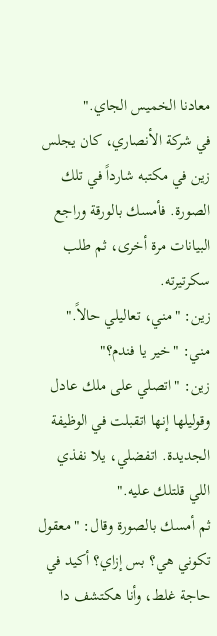معادنا الخميس الجاي."
في شركة الأنصاري، كان يجلس زين في مكتبه شارداً في تلك الصورة. فأمسك بالورقة وراجع البيانات مرة أخرى، ثم طلب سكرتيرته.
زين: "مني، تعاليلي حالاً."
مني: "خير يا فندم؟"
زين: "اتصلي على ملك عادل وقوليلها إنها اتقبلت في الوظيفة الجديدة. اتفضلي، يلا نفذي اللي قلتلك عليه."
ثم أمسك بالصورة وقال: "معقول تكوني هي؟ بس إزاي؟ أكيد في حاجة غلط، وأنا هكتشف دا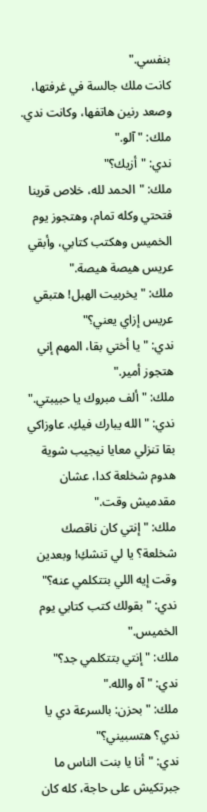بنفسي."
كانت ملك جالسة في غرفتها، وصعد رنين هاتفها، وكانت ندي.
ملك: "آلو."
ندي: "أزيك؟"
ملك: "الحمد لله، خلاص قرينا فتحتي وكله تمام، وهتجوز يوم الخميس وهكتب كتابي، وأبقي عريس هيصة هيصة."
ملك: "يخربيت الهبل! هتبقي عريس إزاي يعني؟"
ندي: "يا أختي بقا، المهم إني هتجوز أمير."
ملك: "ألف مبروك يا حبيبتي."
ندي: "الله يبارك فيكِ. عاوزاكي بقا تنزلي معايا نيجيب شوية هدوم شخلعة كدا، عشان مقدميش وقت."
ملك: "إنتي كان ناقصك شخلعة؟ يا لي تنشكِ! وبعدين وقت إيه اللي بتتكلمي عنه؟"
ندي: "بقولك كتب كتابي يوم الخميس."
ملك: "إنتي بتتكلمي جد؟"
ندي: "آه والله."
ملك: "بحزن: بالسرعة دي يا ندي؟ هتسبيني؟"
ندي: "أنا يا بنت الناس ما جبرتكيش على حاجة، كله كان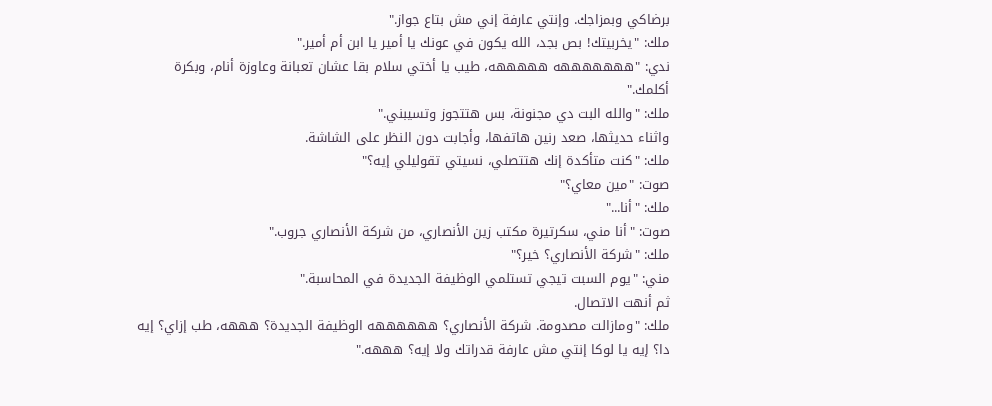برضاكي وبمزاجك. وإنتي عارفة إني مش بتاع جواز."
ملك: "يخربيتك! بص بجد، الله يكون في عونك يا أمير يا ابن أم أمير."
ندي: "هههههههه هههههه، طيب يا أختي سلام بقا عشان تعبانة وعاوزة أنام، وبكرة أكلمك."
ملك: "والله البت دي مجنونة، بس هتتجوز وتسيبني."
واثناء حديثها، صعد رنين هاتفها، وأجابت دون النظر على الشاشة.
ملك: "كنت متأكدة إنك هتتصلي، نسيتي تقوليلي إيه؟"
صوت: "مين معاي؟"
ملك: "أنا..."
صوت: "أنا مني، سكرتيرة مكتب زين الأنصاري، من شركة الأنصاري جروب."
ملك: "شركة الأنصاري؟ خير؟"
مني: "يوم السبت تيجي تستلمي الوظيفة الجديدة في المحاسبة."
ثم أنهت الاتصال.
ملك: "ومازالت مصدومة. شركة الأنصاري؟ ههههههه الوظيفة الجديدة؟ هههه، طب إزاي؟ إيه دا؟ إيه يا لوكا إنتي مش عارفة قدراتك ولا إيه؟ هههه."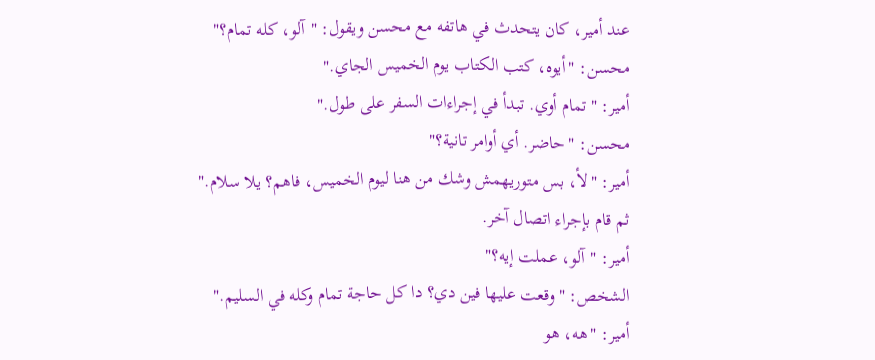عند أمير، كان يتحدث في هاتفه مع محسن ويقول: "آلو، كله تمام؟"
محسن: "أيوه، كتب الكتاب يوم الخميس الجاي."
أمير: "تمام أوي. تبدأ في إجراءات السفر على طول."
محسن: "حاضر. أي أوامر تانية؟"
أمير: "لأ، بس متوريهمش وشك من هنا ليوم الخميس، فاهم؟ يلا سلام."
ثم قام بإجراء اتصال آخر.
أمير: "آلو، عملت إيه؟"
الشخص: "وقعت عليها فين دي؟ دا كل حاجة تمام وكله في السليم."
أمير: "هه، هو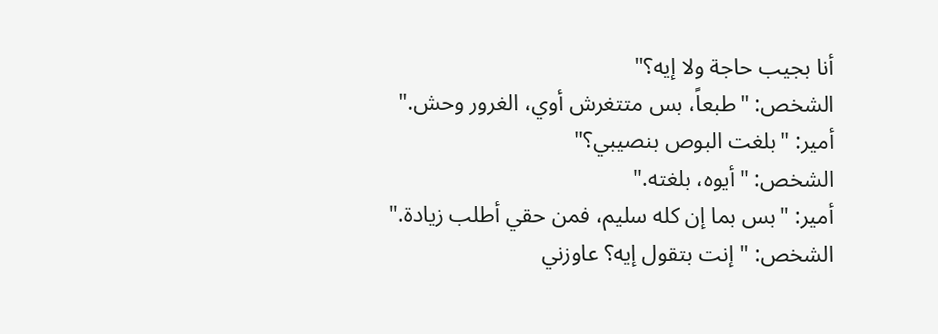أنا بجيب حاجة ولا إيه؟"
الشخص: "طبعاً، بس متتغرش أوي، الغرور وحش."
أمير: "بلغت البوص بنصيبي؟"
الشخص: "أيوه، بلغته."
أمير: "بس بما إن كله سليم، فمن حقي أطلب زيادة."
الشخص: "إنت بتقول إيه؟ عاوزني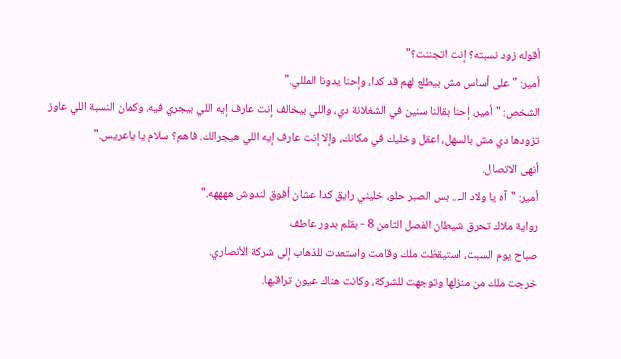أقوله زود نسبته؟ إنت اتجننت؟"
أمير: "على أساس مش بيطلع لهم قد كدا، وإحنا يدونا المللي."
الشخص: "أمير، إحنا بقالنا سنين في الشغلانة دي، واللي بيخالف إنت عارف إيه اللي بيجري فيه. وكمان النسبة اللي عاوز تزودها دي مش بالسهل، اعقل وخليك في مكانك، وإلا إنت عارف إيه اللي هيجرالك. فاهم؟ سلام يا ياعريس."
أنهى الاتصال.
أمير: "آه يا ولاد الـ... بس الصبر حلو، خليني رايق كدا عشان أفوق لندوش ههههه."
رواية ملاك تحرق شيطان الفصل الثامن 8 - بقلم بدور عاطف
صباح يوم السبت، استيقظت ملك وقامت واستعدت للذهاب إلى شركة الأنصاري.
خرجت ملك من منزلها وتوجهت للشركة، وكانت هناك عيون تراقبها.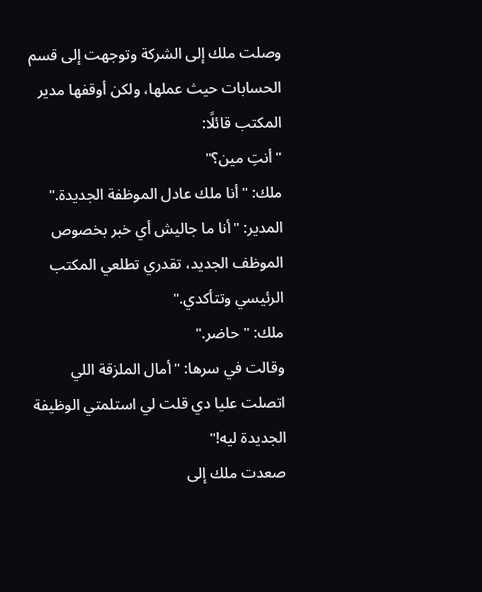وصلت ملك إلى الشركة وتوجهت إلى قسم الحسابات حيث عملها، ولكن أوقفها مدير المكتب قائلًا:
"أنتِ مين؟"
ملك: "أنا ملك عادل الموظفة الجديدة."
المدير: "أنا ما جاليش أي خبر بخصوص الموظف الجديد، تقدري تطلعي المكتب الرئيسي وتتأكدي."
ملك: "حاضر."
وقالت في سرها: "أمال الملزقة اللي اتصلت عليا دي قلت لي استلمتي الوظيفة الجديدة ليه!"
صعدت ملك إلى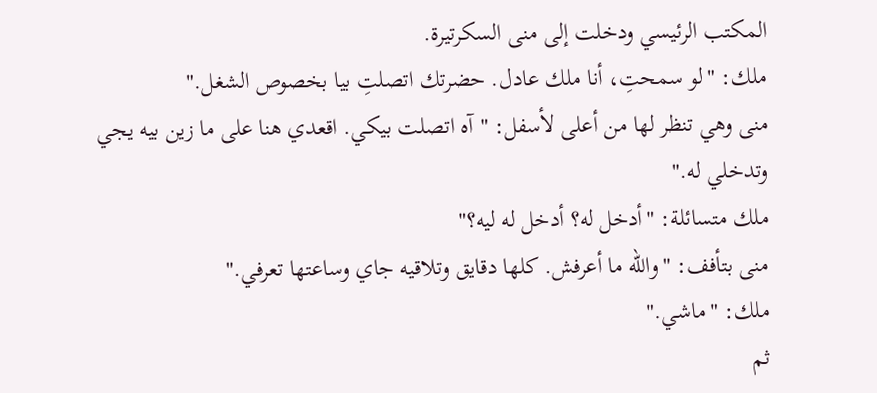المكتب الرئيسي ودخلت إلى منى السكرتيرة.
ملك: "لو سمحتِ، أنا ملك عادل. حضرتك اتصلتِ بيا بخصوص الشغل."
منى وهي تنظر لها من أعلى لأسفل: "آه اتصلت بيكي. اقعدي هنا على ما زين بيه يجي وتدخلي له."
ملك متسائلة: "أدخل له؟ أدخل له ليه؟"
منى بتأفف: "والله ما أعرفش. كلها دقايق وتلاقيه جاي وساعتها تعرفي."
ملك: "ماشي."
ثم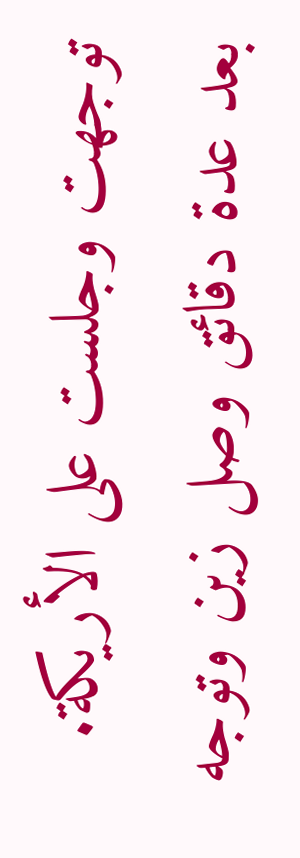توجهت وجلست على الأريكة.
بعد عدة دقائق وصل زين وتوجه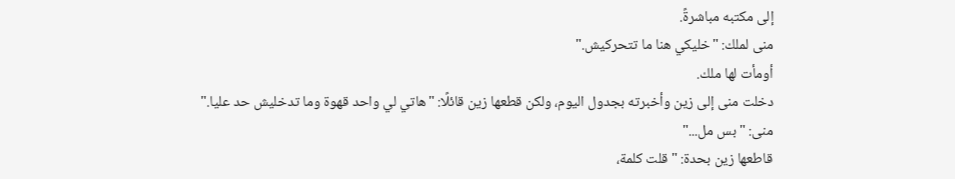إلى مكتبه مباشرةً.
منى لملك: "خليكي هنا ما تتحركيش."
أومأت لها ملك.
دخلت منى إلى زين وأخبرته بجدول اليوم، ولكن قطعها زين قائلًا: "هاتي لي واحد قهوة وما تدخليش حد عليا."
منى: "بس مل..."
قاطعها زين بحدة: "قلت كلمة،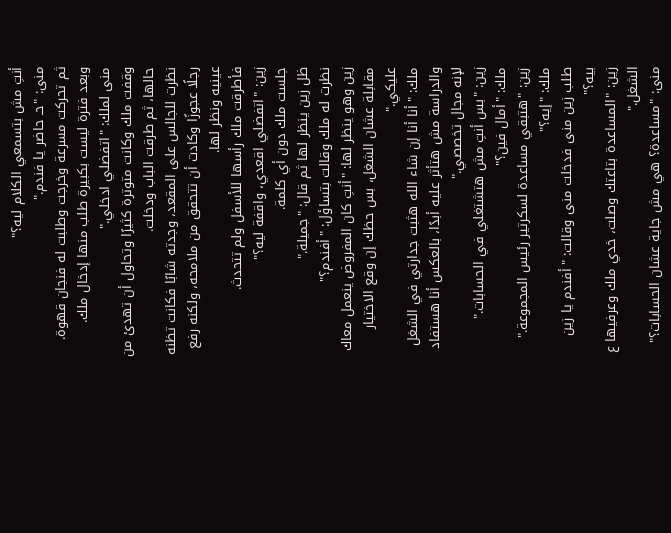أنتِ مش بتسمعي الكلام ليه؟"
منى: "حـ حاضر يا فندم."
ثم تحركت مسرعة وخرجت وطلبت له فنجان قهوة.
وبعد فترة ليست بكبيرة طلب منها إدخال ملك.
منى لملك: "اتفضلي ادخلي."
وقفت ملك وكانت متوترة كثيرًا وتحاول أن تهدئ من حالها، ثم طرقت الباب ودخلت.
نظرت للجالس على المقعد، وجدته شابًا فكانت تظنه رجلًا عجوزًا وكادت أن تتحقق من ملامحه، ولكنه رفع عينيه ونظر لها.
فأطرقت ملك رأسها للأسفل ولم تتحدث.
زين: "اتفضلي اقعدي، واقفة ليه؟"
جلست ملك دون أي كلمة.
ظل زين ينظر لها ثم قال: "جميلة."
نظرت له ملك وقالت بتساؤل: "أفندم؟"
زين وهو ينظر لها: "أنتِ كان المفروض ينعمل معاك مقابلة عشان الشغل، بس حظك إن وقع الاختيار عليكي."
ملك: "أنا أنا إن شاء الله هثبت جدارتي في الشغل والدراسة مش هتأثر عليه أبدًا، بالعكس أنا هستفاد لإنه مجال تخصصي."
زين: "بس أنتِ مش هتشتغلي في الحسابات."
ملك: "أمال فين؟"
زين: "هتبقي مساعدة لسكرتير رئيس المجموعة."
ملك: "إيه؟"
طلب زين منى فدخلت منى وقالت: "أفندم يا زين بيه؟"
زين: "المساعدة بتاعتك وصلت، خدي ملك وعرفيها ع الشغل."
منى: "مساعدة؟ هي مش جاية عشان الحسابات؟"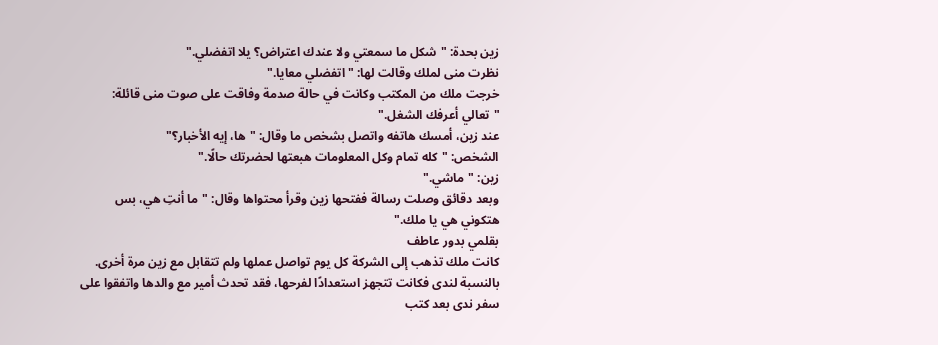زين بحدة: "شكل ما سمعتي ولا عندك اعتراض؟ يلا اتفضلي."
نظرت منى لملك وقالت لها: "اتفضلي معايا."
خرجت ملك من المكتب وكانت في حالة صدمة وفاقت على صوت منى قائلة: "تعالي أعرفك الشغل."
عند زين، أمسك هاتفه واتصل بشخص ما وقال: "ها، إيه الأخبار؟"
الشخص: "كله تمام وكل المعلومات هبعتها لحضرتك حالًا."
زين: "ماشي."
وبعد دقائق وصلت رسالة ففتحها زين وقرأ محتواها وقال: "ما أنتِ هي، بس هتكوني هي يا ملك."
بقلمي بدور عاطف
كانت ملك تذهب إلى الشركة كل يوم تواصل عملها ولم تتقابل مع زين مرة أخرى.
بالنسبة لندى فكانت تتجهز استعدادًا لفرحها، فقد تحدث أمير مع والدها واتفقوا على سفر ندى بعد كتب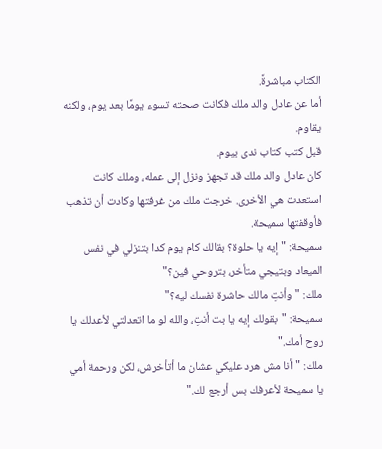الكتاب مباشرةً.
أما عن عادل والد ملك فكانت صحته تسوء يومًا بعد يوم، ولكنه يقاوم.
قبل كتب كتاب ندى بيوم.
كان عادل والد ملك قد تجهز ونزل إلى عمله، وملك كانت استعدت هي الأخرى. خرجت ملك من غرفتها وكادت أن تذهب فأوقفتها سميحة.
سميحة: "إيه يا حلوة؟ بقالك كام يوم كدا بتنزلي في نفس الميعاد وبتيجي متأخر، بتروحي فين؟"
ملك: "وأنتِ مالك حاشرة نفسك ليه؟"
سميحة: "بقولك إيه يا بت أنتِ، والله لو ما اتعدلتي لأعدلك يا روح أمك."
ملك: "أنا مش هرد عليكي عشان ما أتأخرش، لكن ورحمة أمي يا سميحة لأعرفك بس أرجع لك."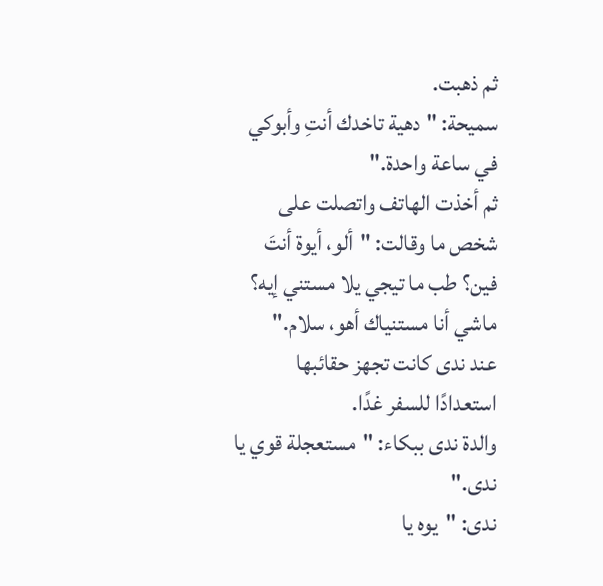ثم ذهبت.
سميحة: "دهية تاخدك أنتِ وأبوكي في ساعة واحدة."
ثم أخذت الهاتف واتصلت على شخص ما وقالت: "ألو، أيوة أنتَ فين؟ طب ما تيجي يلا مستني إيه؟ ماشي أنا مستنياك أهو، سلام."
عند ندى كانت تجهز حقائبها استعدادًا للسفر غدًا.
والدة ندى ببكاء: "مستعجلة قوي يا ندى."
ندى: "يوه يا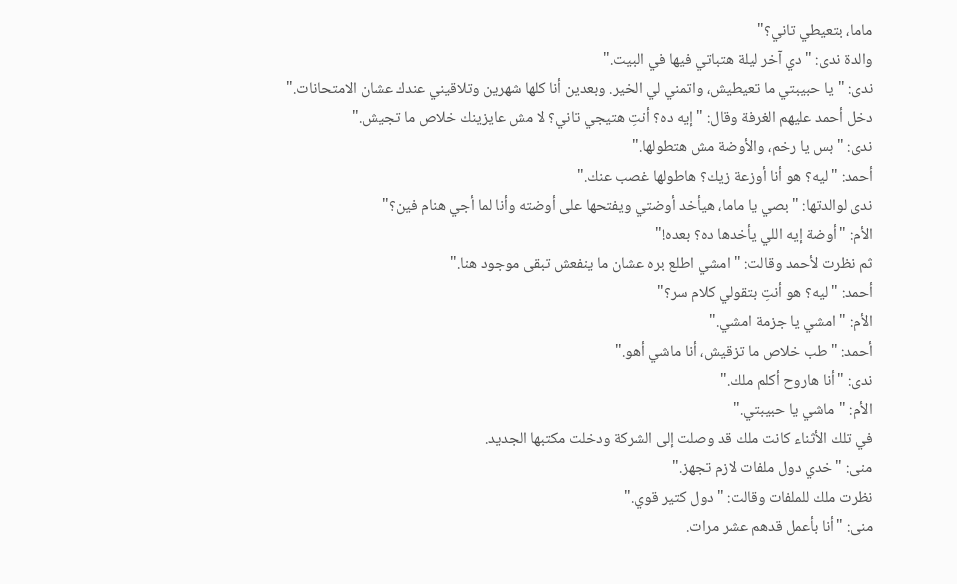ماما، بتعيطي تاني؟"
والدة ندى: "دي آخر ليلة هتباتي فيها في البيت."
ندى: "يا حبيبتي ما تعيطيش، واتمني لي الخير. وبعدين أنا كلها شهرين وتلاقيني عندك عشان الامتحانات."
دخل أحمد عليهم الغرفة وقال: "إيه ده؟ أنتِ هتيجي تاني؟ لا مش عايزينك خلاص ما تجيش."
ندى: "بس يا رخم، والأوضة مش هتطولها."
أحمد: "ليه؟ هو أنا أوزعة زيك؟ هاطولها غصب عنك."
ندى لوالدتها: "بصي يا ماما، هيأخد أوضتي ويفتحها على أوضته وأنا لما أجي هنام فين؟"
الأم: "أوضة إيه اللي يأخدها ده؟ بعده!"
ثم نظرت لأحمد وقالت: "امشي اطلع بره عشان ما ينفعش تبقى موجود هنا."
أحمد: "ليه؟ هو أنتِ بتقولي كلام سر؟"
الأم: "امشي يا جزمة امشي."
أحمد: "طب خلاص ما تزقيش، أنا ماشي أهو."
ندى: "أنا هاروح أكلم ملك."
الأم: "ماشي يا حبيبتي."
في تلك الأثناء كانت ملك قد وصلت إلى الشركة ودخلت مكتبها الجديد.
منى: "خدي دول ملفات لازم تجهز."
نظرت ملك للملفات وقالت: "دول كتير قوي."
منى: "أنا بأعمل قدهم عشر مرات.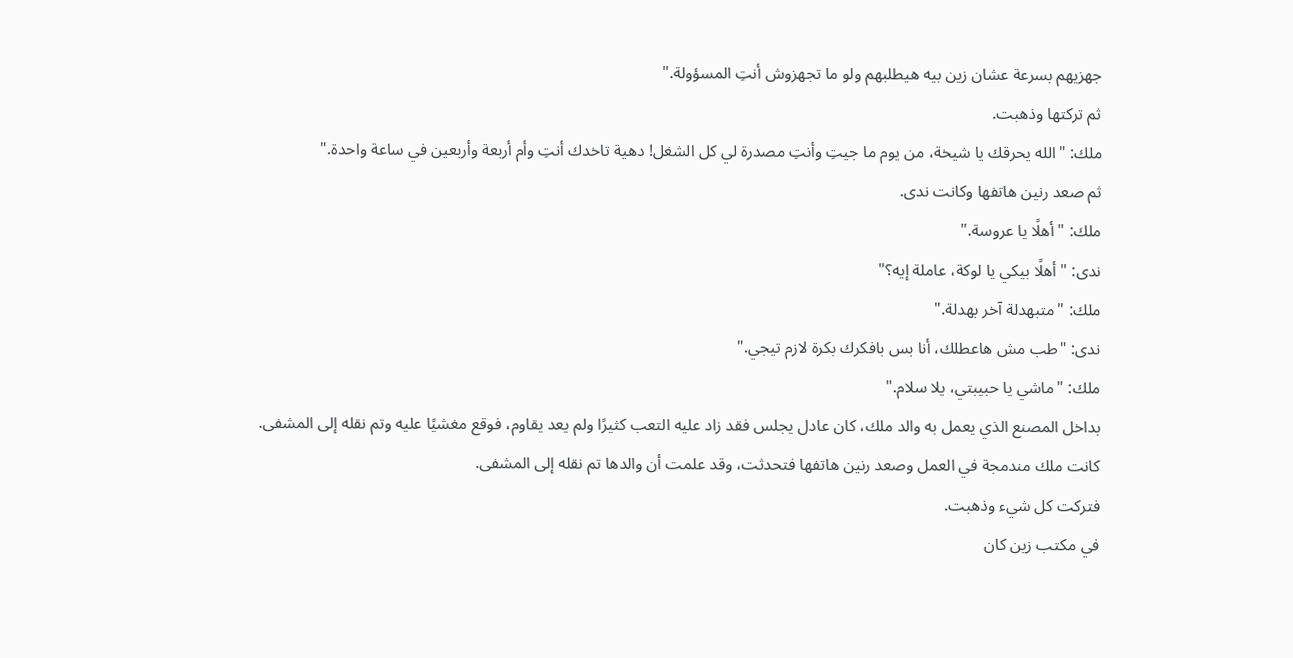جهزيهم بسرعة عشان زين بيه هيطلبهم ولو ما تجهزوش أنتِ المسؤولة."
ثم تركتها وذهبت.
ملك: "الله يحرقك يا شيخة، من يوم ما جيتِ وأنتِ مصدرة لي كل الشغل! دهية تاخدك أنتِ وأم أربعة وأربعين في ساعة واحدة."
ثم صعد رنين هاتفها وكانت ندى.
ملك: "أهلًا يا عروسة."
ندى: "أهلًا بيكي يا لوكة، عاملة إيه؟"
ملك: "متبهدلة آخر بهدلة."
ندى: "طب مش هاعطلك، أنا بس بافكرك بكرة لازم تيجي."
ملك: "ماشي يا حبيبتي، يلا سلام."
بداخل المصنع الذي يعمل به والد ملك، كان عادل يجلس فقد زاد عليه التعب كثيرًا ولم يعد يقاوم، فوقع مغشيًا عليه وتم نقله إلى المشفى.
كانت ملك مندمجة في العمل وصعد رنين هاتفها فتحدثت، وقد علمت أن والدها تم نقله إلى المشفى.
فتركت كل شيء وذهبت.
في مكتب زين كان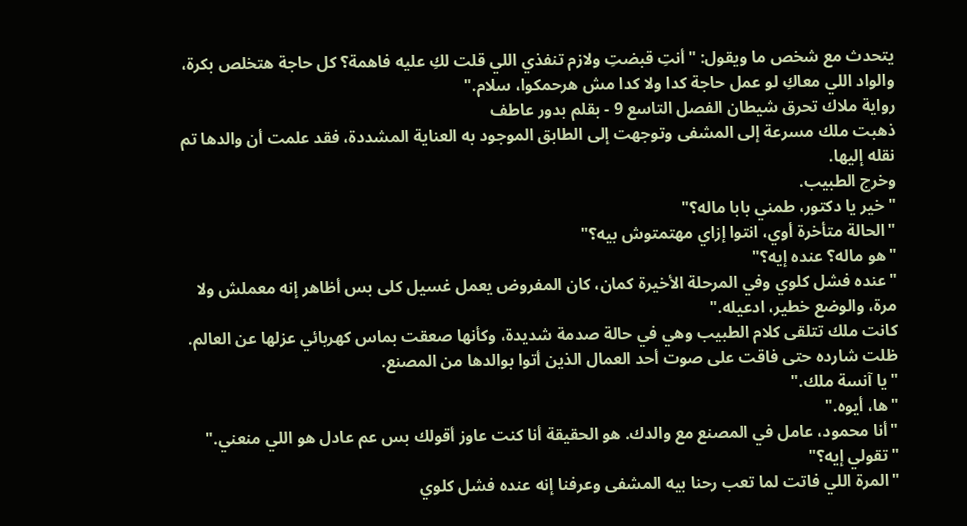يتحدث مع شخص ما ويقول: "أنتِ قبضتِ ولازم تنفذي اللي قلت لكِ عليه فاهمة؟ كل حاجة هتخلص بكرة، والواد اللي معاكِ لو عمل حاجة كدا ولا كدا مش هرحمكوا، سلام."
رواية ملاك تحرق شيطان الفصل التاسع 9 - بقلم بدور عاطف
ذهبت ملك مسرعة إلى المشفى وتوجهت إلى الطابق الموجود به العناية المشددة، فقد علمت أن والدها تم نقله إليها.
وخرج الطبيب.
"خير يا دكتور، طمني بابا ماله؟"
"الحالة متأخرة أوي، انتوا إزاي مهتمتوش بيه؟"
"هو ماله؟ عنده إيه؟"
"عنده فشل كلوي وفي المرحلة الأخيرة كمان، كان المفروض يعمل غسيل كلى بس أظاهر إنه معملش ولا مرة، والوضع خطير، ادعيله."
كانت ملك تتلقى كلام الطبيب وهي في حالة صدمة شديدة، وكأنها صعقت بماس كهربائي عزلها عن العالم. ظلت شارده حتى فاقت على صوت أحد العمال الذين أتوا بوالدها من المصنع.
"يا آنسة ملك."
"ها، أيوه."
"أنا محمود، عامل في المصنع مع والدك. هو الحقيقة أنا كنت عاوز أقولك بس عم عادل هو اللي منعني."
"تقولي إيه؟"
"المرة اللي فاتت لما تعب رحنا بيه المشفى وعرفنا إنه عنده فشل كلوي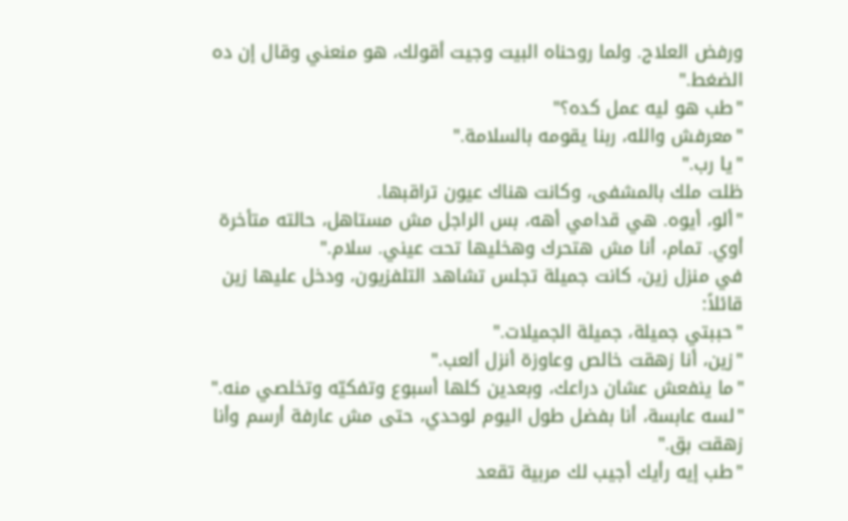ورفض العلاج. ولما روحناه البيت وجيت أقولك، هو منعني وقال إن ده الضغط."
"طب هو ليه عمل كده؟"
"معرفش والله، ربنا يقومه بالسلامة."
"يا رب."
ظلت ملك بالمشفى، وكانت هناك عيون تراقبها.
"ألو، أيوه. هي قدامي أهه، بس الراجل مش مستاهل، حالته متأخرة أوي. تمام، أنا مش هتحرك وهخليها تحت عيني. سلام."
في منزل زين، كانت جميلة تجلس تشاهد التلفزيون، ودخل عليها زين قائلاً:
"حببتي جميلة، جميلة الجميلات."
"زين، أنا زهقت خالص وعاوزة أنزل ألعب."
"ما ينفعش عشان دراعك، وبعدين كلها أسبوع وتفكيّه وتخلصي منه."
"لسه عابسة، أنا بفضل طول اليوم لوحدي، حتى مش عارفة أرسم وأنا زهقت بق."
"طب إيه رأيك أجيب لك مربية تقعد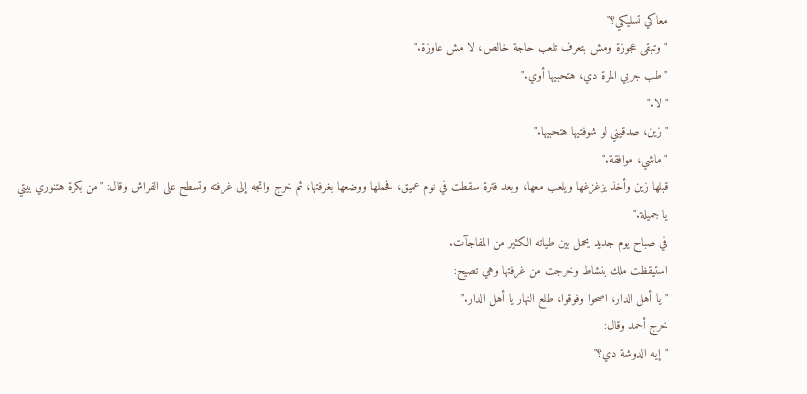معاكي تسليكي؟"
"وتبقى عجوزة ومش بتعرف تلعب حاجة خالص، لا مش عاوزة."
"طب جربي المرة دي، هتحبيها أوي."
"لا."
"زين، صدقيني لو شوفتيها هتحبيها."
"ماشي، موافقة."
قبلها زين وأخذ يزغزغها ويلعب معها، وبعد فترة سقطت في نوم عميق، فحملها ووضعها بغرفتها، ثم خرج واتجه إلى غرفته وتسطح على الفراش وقال: "من بكرة هتنوري بيتي يا جميلة."
في صباح يوم جديد يحمل بين طياته الكثير من المفاجآت.
استيقظت ملك بنشاط وخرجت من غرفتها وهي تصيح:
"يا أهل الدار، اصحوا وفوقوا، طلع النهار يا أهل الدار."
خرج أحمد وقال:
"إيه الدوشة دي؟"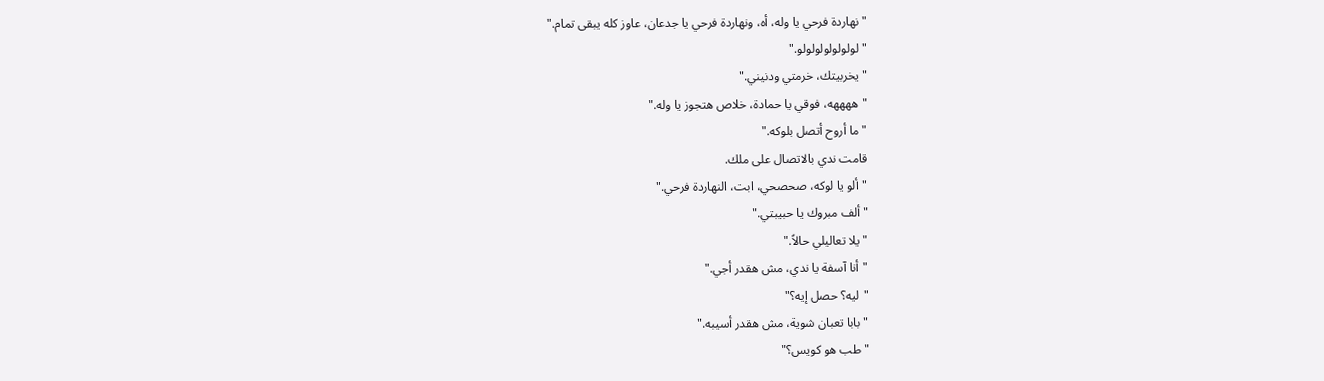"نهاردة فرحي يا وله، أه، ونهاردة فرحي يا جدعان، عاوز كله يبقى تمام."
"لولولولولولولو."
"يخربيتك، خرمتي ودنيني."
"ههههه، فوقي يا حمادة، خلاص هتجوز يا وله."
"ما أروح أتصل بلوكه."
قامت ندي بالاتصال على ملك.
"ألو يا لوكه، صحصحي، ابت، النهاردة فرحي."
"ألف مبروك يا حبيبتي."
"يلا تعاليلي حالاً."
"أنا آسفة يا ندي، مش هقدر أجي."
"ليه؟ حصل إيه؟"
"بابا تعبان شوية، مش هقدر أسيبه."
"طب هو كويس؟"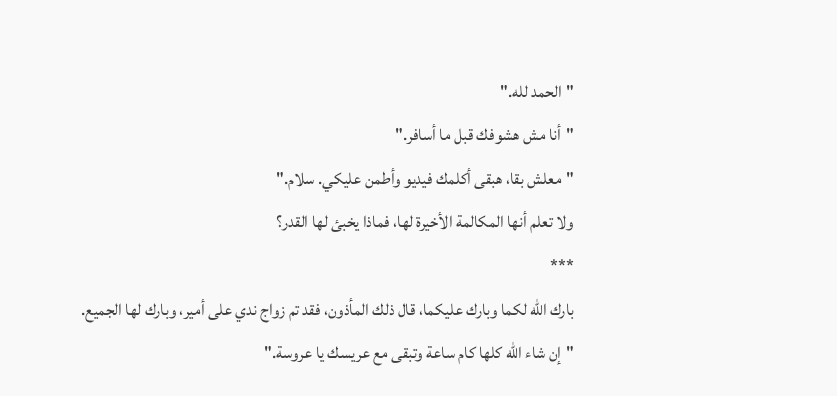"الحمد لله."
"أنا مش هشوفك قبل ما أسافر."
"معلش بقا، هبقى أكلمك فيديو وأطمن عليكي. سلام."
ولا تعلم أنها المكالمة الأخيرة لها، فماذا يخبئ لها القدر؟
***
بارك الله لكما وبارك عليكما، قال ذلك المأذون، فقد تم زواج ندي على أمير، وبارك لها الجميع.
"إن شاء الله كلها كام ساعة وتبقى مع عريسك يا عروسة."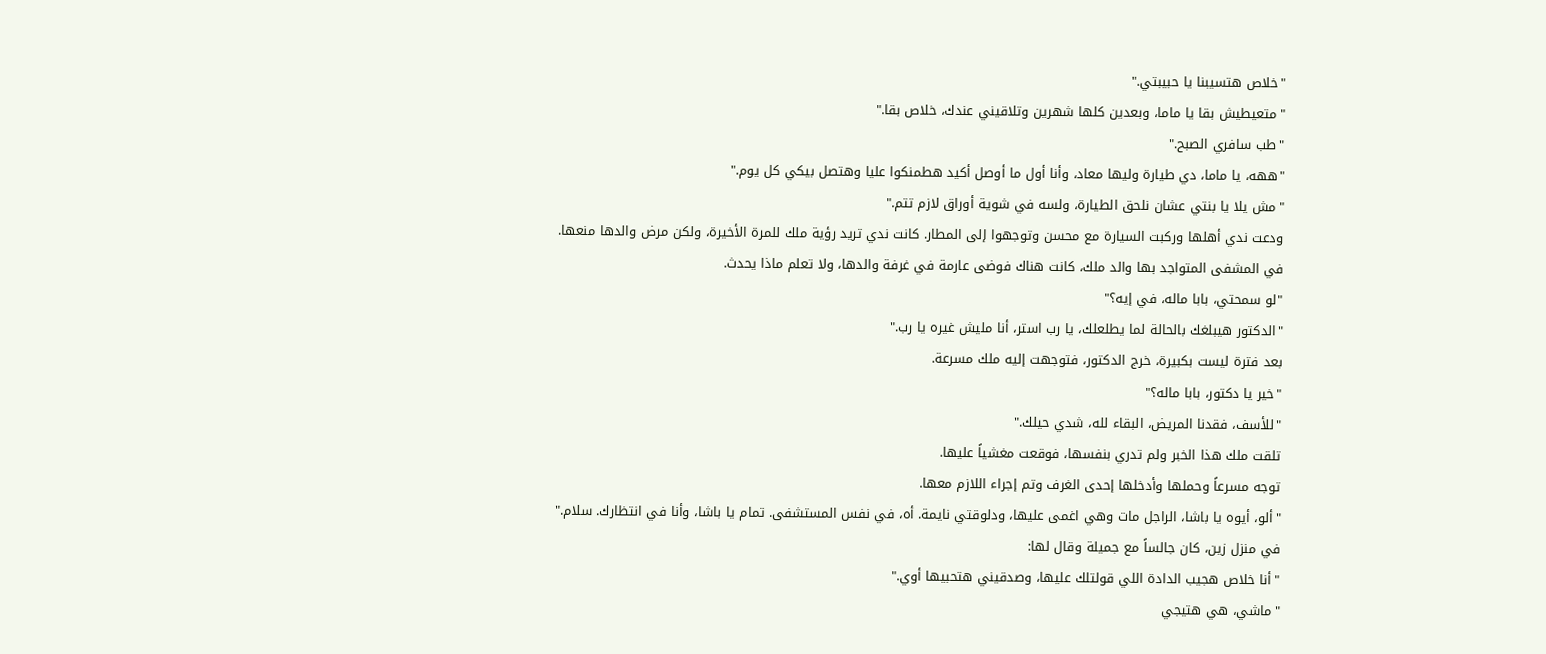"خلاص هتسيبنا يا حبيبتي."
"متعيطيش بقا يا ماما، وبعدين كلها شهرين وتلاقيني عندك، خلاص بقا."
"طب سافري الصبح."
"ههه، يا ماما، دي طيارة وليها معاد، وأنا أول ما أوصل أكيد هطمنكوا عليا وهتصل بيكي كل يوم."
"مش يلا يا بنتي عشان نلحق الطيارة، ولسه في شوية أوراق لازم تتم."
ودعت ندي أهلها وركبت السيارة مع محسن وتوجهوا إلى المطار. كانت ندي تريد رؤية ملك للمرة الأخيرة، ولكن مرض والدها منعها.
في المشفى المتواجد بها والد ملك، كانت هناك فوضى عارمة في غرفة والدها، ولا تعلم ماذا يحدث.
"لو سمحتي، بابا ماله، في إيه؟"
"الدكتور هيبلغك بالحالة لما يطلعلك، يا رب استر، أنا مليش غيره يا رب."
بعد فترة ليست بكبيرة، خرج الدكتور، فتوجهت إليه ملك مسرعة.
"خير يا دكتور، بابا ماله؟"
"للأسف، فقدنا المريض، البقاء لله، شدي حيلك."
تلقت ملك هذا الخبر ولم تدري بنفسها، فوقعت مغشياً عليها.
توجه مسرعاً وحملها وأدخلها إحدى الغرف وتم إجراء اللازم معها.
"ألو، أيوه يا باشا، الراجل مات وهي اغمى عليها، ودلوقتي نايمة. أه، في نفس المستشفى. تمام يا باشا، وأنا في انتظارك. سلام."
في منزل زين، كان جالساً مع جميلة وقال لها:
"أنا خلاص هجيب الدادة اللي قولتلك عليها، وصدقيني هتحبيها أوي."
"ماشي، هي هتيجي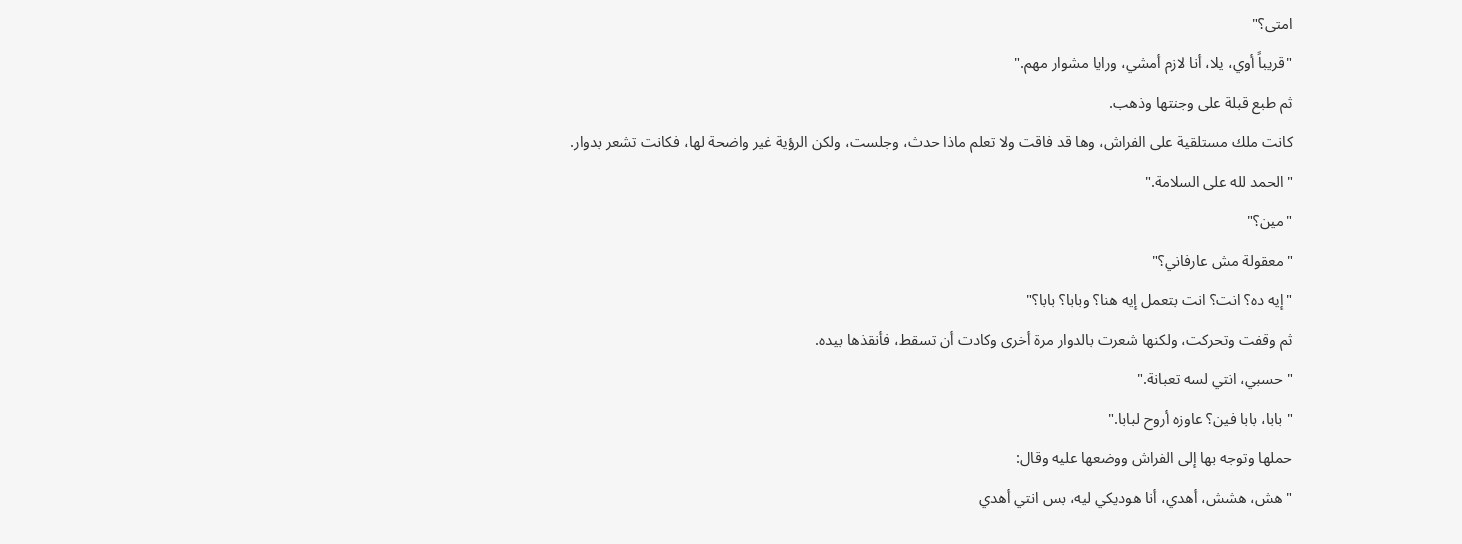امتى؟"
"قريباً أوي، يلا، أنا لازم أمشي، ورايا مشوار مهم."
ثم طبع قبلة على وجنتها وذهب.
كانت ملك مستلقية على الفراش، وها قد فاقت ولا تعلم ماذا حدث، وجلست، ولكن الرؤية غير واضحة لها، فكانت تشعر بدوار.
"الحمد لله على السلامة."
"مين؟"
"معقولة مش عارفاني؟"
"إيه ده؟ انت؟ انت بتعمل إيه هنا؟ وبابا؟ بابا؟"
ثم وقفت وتحركت، ولكنها شعرت بالدوار مرة أخرى وكادت أن تسقط، فأنقذها بيده.
"حسبي، انتي لسه تعبانة."
"بابا، بابا فين؟ عاوزه أروح لبابا."
حملها وتوجه بها إلى الفراش ووضعها عليه وقال:
"هش، هشش، أهدي، أنا هوديكي ليه، بس انتي أهدي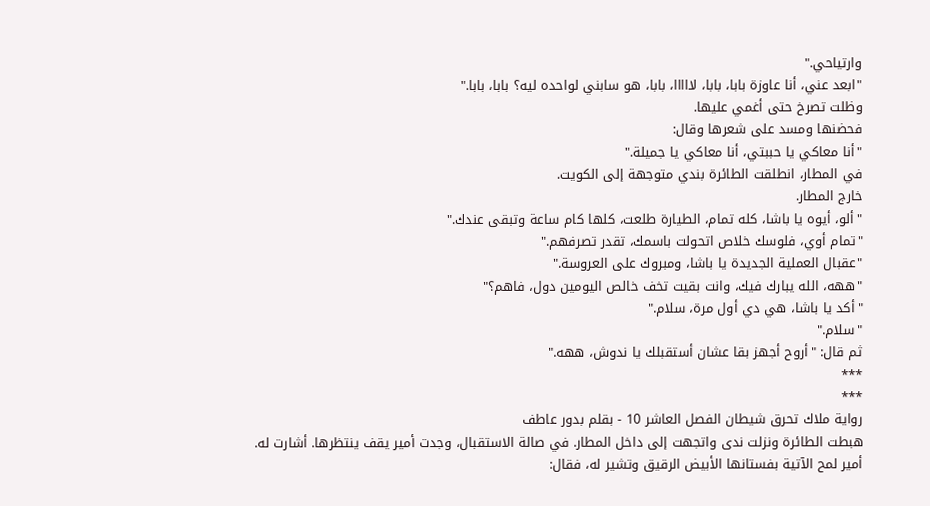وارتياحي."
"ابعد عني، أنا عاوزة بابا، بابا، لااااا، بابا، هو سابني لواحده ليه؟ بابا، بابا."
وظلت تصرخ حتى أغمي عليها.
فحضنها ومسد على شعرها وقال:
"أنا معاكي يا حببتي، أنا معاكي يا جميلة."
في المطار، انطلقت الطائرة بندي متوجهة إلى الكويت.
خارج المطار.
"ألو، أيوه يا باشا، كله تمام، الطيارة طلعت، كلها كام ساعة وتبقى عندك."
"تمام أوي، فلوسك خلاص اتحولت باسمك، تقدر تصرفهم."
"عقبال العملية الجديدة يا باشا، ومبروك على العروسة."
"ههه، الله يبارك فيك، وانت بقيت تخف خالص اليومين دول، فاهم؟"
"أكد يا باشا، هي دي أول مرة، سلام."
"سلام."
ثم قال: "أروح أجهز بقا عشان أستقبلك يا ندوش، ههه."
***
***
رواية ملاك تحرق شيطان الفصل العاشر 10 - بقلم بدور عاطف
هبطت الطائرة ونزلت ندى واتجهت إلى داخل المطار. في صالة الاستقبال، وجدت أمير يقف ينتظرها. أشارت له.
أمير لمح الآتية بفستانها الأبيض الرقيق وتشير له، فقال: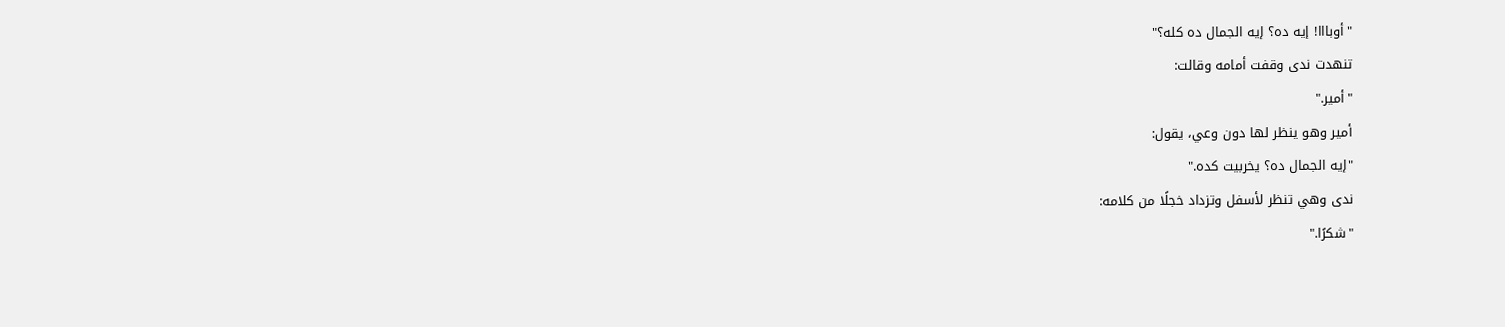"أوبااا! إيه ده؟ إيه الجمال ده كله؟"
تنهدت ندى وقفت أمامه وقالت:
"أمير."
أمير وهو ينظر لها دون وعي، يقول:
"إيه الجمال ده؟ يخربيت كده."
ندى وهي تنظر لأسفل وتزداد خجلًا من كلامه:
"شكرًا."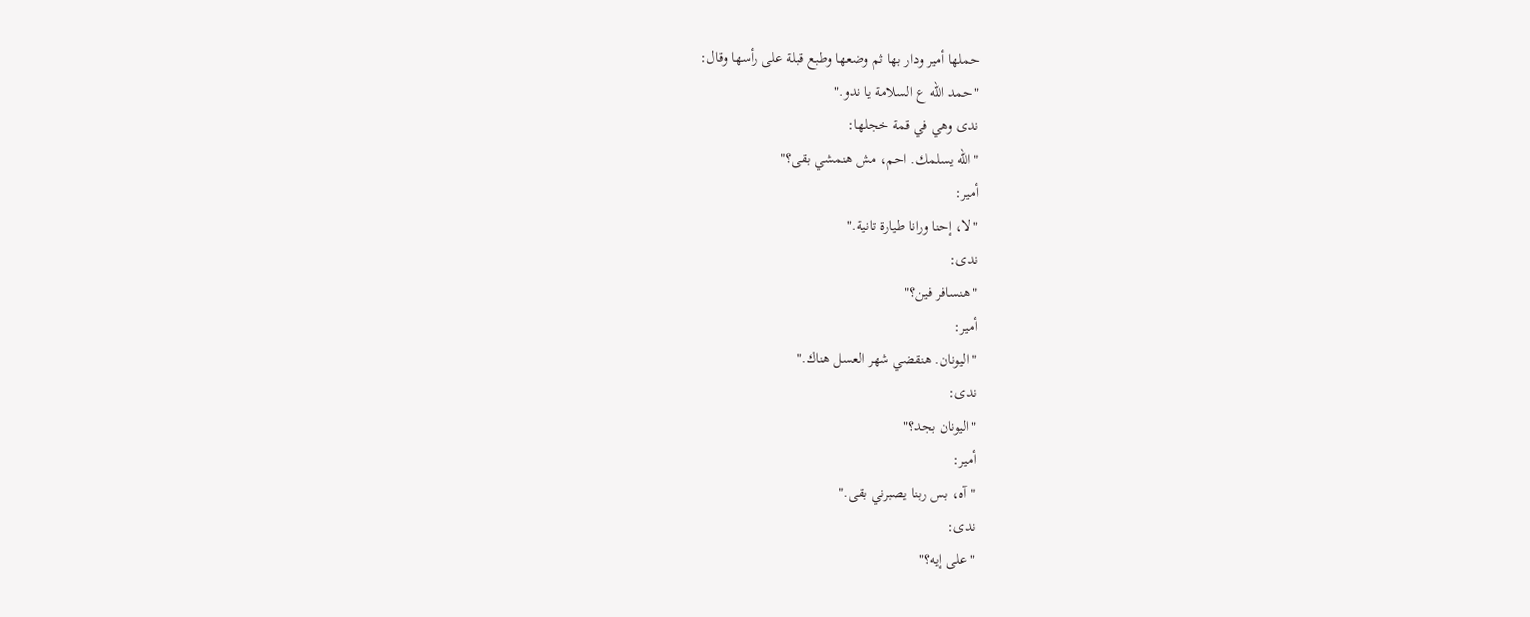حملها أمير ودار بها ثم وضعها وطبع قبلة على رأسها وقال:
"حمد الله ع السلامة يا ندو."
ندى وهي في قمة خجلها:
"الله يسلمك. احم، مش هنمشي بقى؟"
أمير:
"لا، إحنا ورانا طيارة تانية."
ندى:
"هنسافر فين؟"
أمير:
"اليونان. هنقضي شهر العسل هناك."
ندى:
"اليونان بجد؟"
أمير:
"آه، بس ربنا يصبرني بقى."
ندى:
"على إيه؟"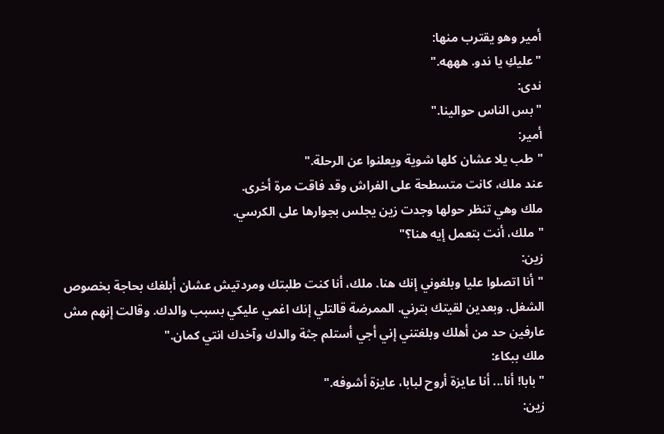أمير وهو يقترب منها:
"عليكِ يا ندو. هههه."
ندى:
"بس الناس حوالينا."
أمير:
"طب يلا عشان كلها شوية ويعلنوا عن الرحلة."
عند ملك، كانت متسطحة على الفراش وقد فاقت مرة أخرى.
ملك وهي تنظر حولها وجدت زين يجلس بجوارها على الكرسي.
"ملك، أنت بتعمل إيه هنا؟"
زين:
"أنا اتصلوا عليا وبلغوني إنك هنا. ملك، أنا كنت طلبتك ومردتيش عشان أبلغك بحاجة بخصوص الشغل. وبعدين لقيتك بترني. الممرضة قالتلي إنك اغمي عليكي بسبب والدك. وقالت إنهم مش عارفين حد من أهلك وبلغتني إني أجي أستلم جثة والدك وآخدك انتي كمان."
ملك ببكاء:
"بابا! أنا... أنا عايزة أروح لبابا، عايزة أشوفه."
زين: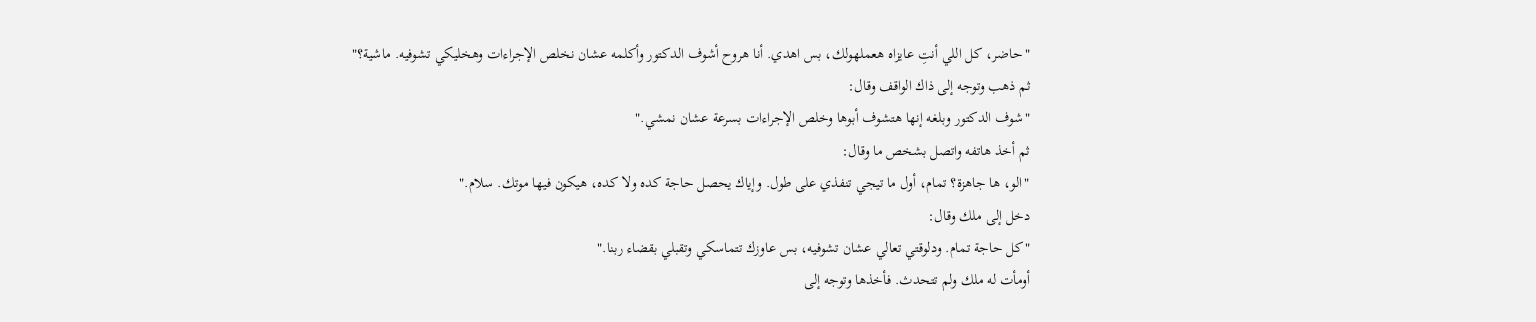"حاضر، كل اللي أنتِ عايزاه هعملهولك، بس اهدي. أنا هروح أشوف الدكتور وأكلمه عشان نخلص الإجراءات وهخليكي تشوفيه. ماشية؟"
ثم ذهب وتوجه إلى ذاك الواقف وقال:
"شوف الدكتور وبلغه إنها هتشوف أبوها وخلص الإجراءات بسرعة عشان نمشي."
ثم أخذ هاتفه واتصل بشخص ما وقال:
"الو، ها جاهزة؟ تمام، أول ما تيجي تنفذي على طول. وإياك يحصل حاجة كده ولا كده، هيكون فيها موتك. سلام."
دخل إلى ملك وقال:
"كل حاجة تمام. ودلوقتي تعالي عشان تشوفيه، بس عاوزك تتماسكي وتقبلي بقضاء ربنا."
أومأت له ملك ولم تتحدث. فأخذها وتوجه إلى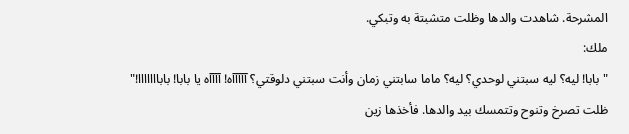المشرحة. شاهدت والدها وظلت متشبتة به وتبكي.
ملك:
"بابا! ليه؟ ليه سبتني لوحدي؟ ليه؟ ماما سابتني زمان وأنت سبتني دلوقتي؟ آآآآآه! آآآآه يا بابا! بابااااااا!"
ظلت تصرخ وتنوح وتتمسك بيد والدها. فأخذها زين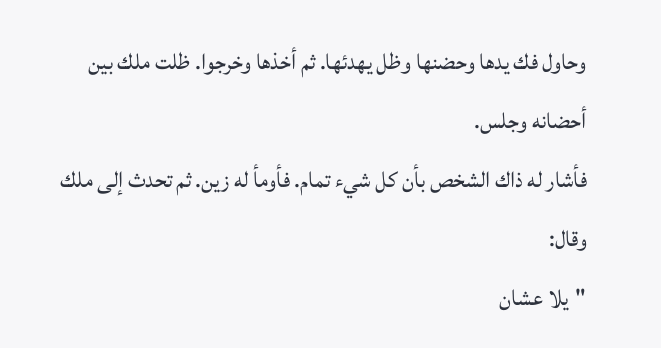وحاول فك يدها وحضنها وظل يهدئها. ثم أخذها وخرجوا. ظلت ملك بين أحضانه وجلس.
فأشار له ذاك الشخص بأن كل شيء تمام. فأومأ له زين. ثم تحدث إلى ملك وقال:
"يلا عشان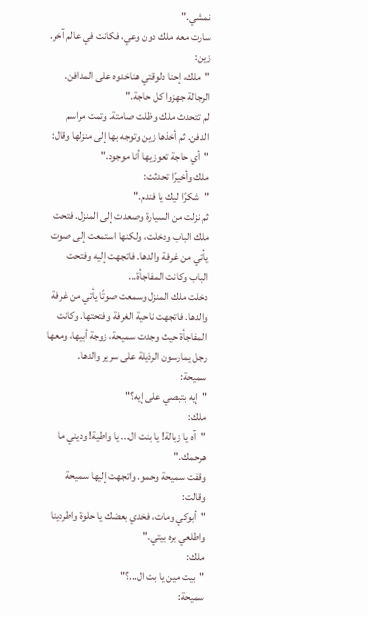نمشي."
سارت معه ملك دون وعي، فكانت في عالم آخر.
زين:
"ملك، إحنا دلوقتي هناخدوه على المدافن. الرجالة جهزوا كل حاجة."
لم تتحدث ملك وظلت صامتة. وتمت مراسم الدفن. ثم أخذها زين وتوجه بها إلى منزلها وقال:
"أي حاجة تعوزيها أنا موجود."
ملك وأخيرًا تحدثت:
"شكرًا ليك يا فندم."
ثم نزلت من السيارة وصعدت إلى المنزل. فتحت ملك الباب ودخلت، ولكنها استمعت إلى صوت يأتي من غرفة والدها. فاتجهت إليه وفتحت الباب وكانت المفاجأة...
دخلت ملك المنزل وسمعت صوتًا يأتي من غرفة والدها. فاتجهت ناحية الغرفة وفتحتها. وكانت المفاجأة حيث وجدت سميحة، زوجة أبيها، ومعها رجل يمارسون الرذيلة على سرير والدها.
سميحة:
"إيه بتبصي على إيه؟"
ملك:
"آه يا زبالة! يا بنت ال... يا واطية! وديني ما هرحمك."
وقفت سميحة وحمو. واتجهت إليها سميحة وقالت:
"أبوكي ومات، فخدي بعضك يا حلوة واطردينا واطلعي بره بيتي."
ملك:
"بيت مين يا بت ال...؟"
سميحة: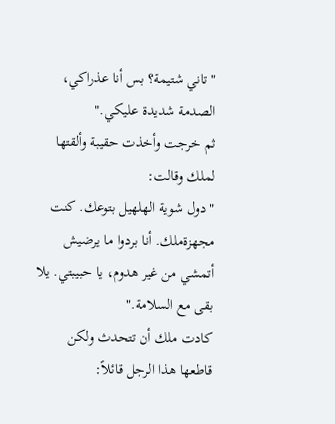"تاني شتيمة؟ بس أنا عذراكي، الصدمة شديدة عليكي."
ثم خرجت وأخذت حقيبة وألقتها لملك وقالت:
"دول شوية الهلهيل بتوعك. كنت مجهزةملك. أنا بردوا ما يرضيش أتمشي من غير هدوم، يا حبيبتي. يلا بقى مع السلامة."
كادت ملك أن تتحدث ولكن قاطعها هذا الرجل قائلاً: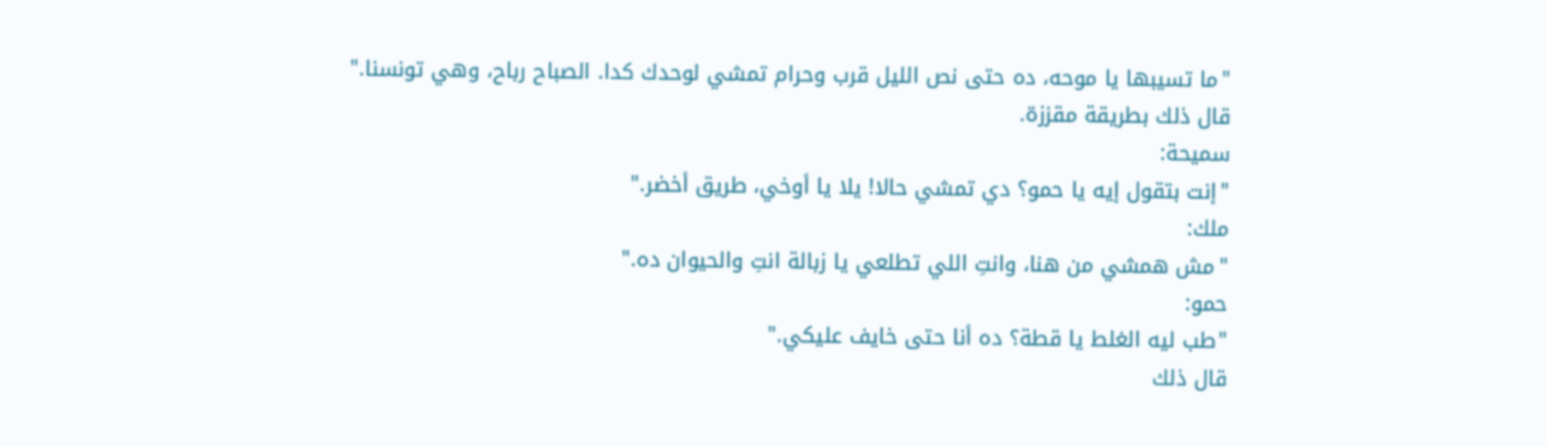"ما تسيبها يا موحه، ده حتى نص الليل قرب وحرام تمشي لوحدك كدا. الصباح رباح، وهي تونسنا."
قال ذلك بطريقة مقززة.
سميحة:
"إنت بتقول إيه يا حمو؟ دي تمشي حالا! يلا يا أوخي، طريق أخضر."
ملك:
"مش همشي من هنا، وانتِ اللي تطلعي يا زبالة انتِ والحيوان ده."
حمو:
"طب ليه الغلط يا قطة؟ ده أنا حتى خايف عليكي."
قال ذلك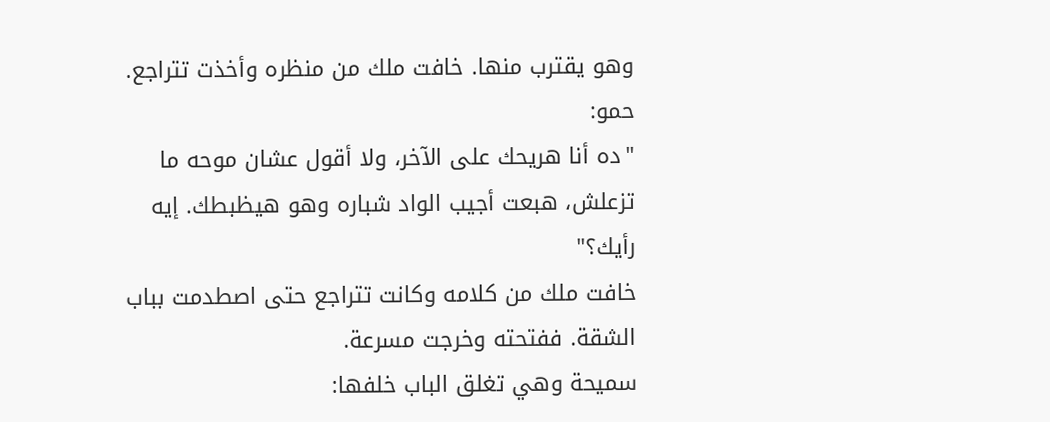وهو يقترب منها. خافت ملك من منظره وأخذت تتراجع.
حمو:
"ده أنا هريحك على الآخر، ولا أقول عشان موحه ما تزعلش، هبعت أجيب الواد شباره وهو هيظبطك. إيه رأيك؟"
خافت ملك من كلامه وكانت تتراجع حتى اصطدمت بباب الشقة. ففتحته وخرجت مسرعة.
سميحة وهي تغلق الباب خلفها: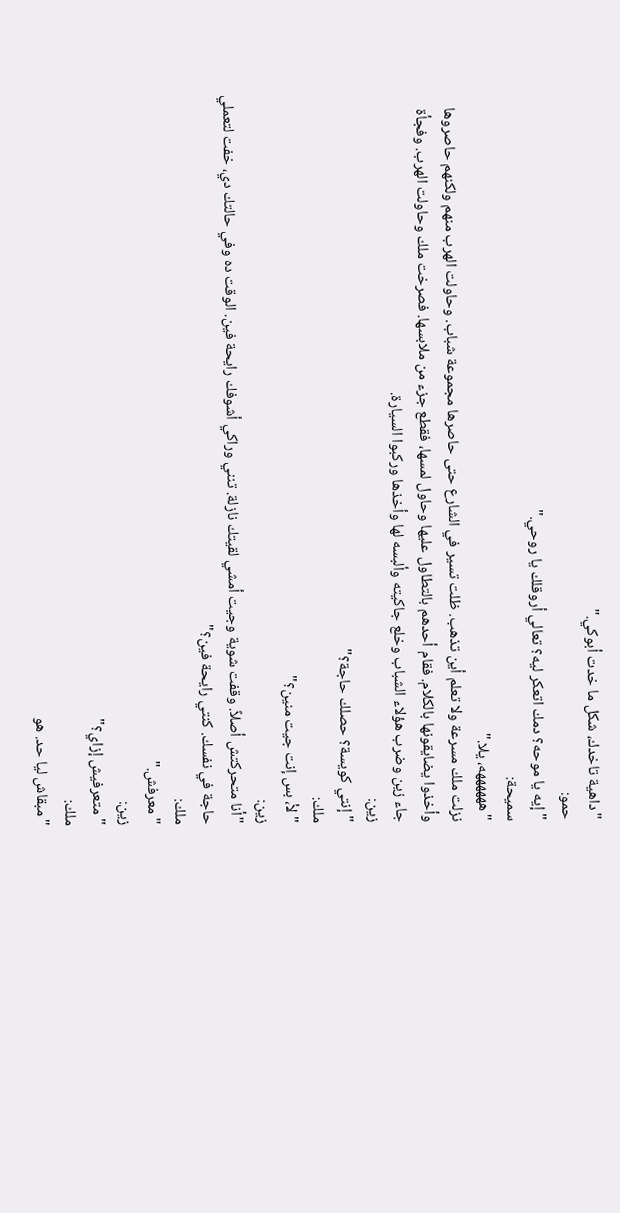"داهية تاخدك، شكل ما خدت أبوكي."
حمو:
"إيه يا موحه؟ دمك اتعكر ليه؟ تعالي أروقلك يا روحي."
سميحة:
"ههههههه، يلا."
نزلت ملك مسرعة ولا تعلم أين تذهب. ظلت تسير في الشارع حتى حاصرها مجموعة شباب. وحاولت الهرب منهم ولكنهم حاصروها وأخذوا يضايقونها بالكلام. فقام أحدهم بالتطاول عليها وحاول لمسها، فقطع جزء من ملابسها. فصرخت ملك وحاولت الهرب. وفجأة جاء زين وضرب هؤلاء الشباب وخلع جاكيته وألبسه لها وأخذها وركبوا السيارة.
زين:
"إنتي كويسة؟ حصلك حاجة؟"
ملك:
"لأ، بس إنت جيت منين؟"
زين:
"أنا متحركتش أصلاً. وقفت شوية وجيت أمشي لقيتك نازلة. تنني وراكي أشوفك رايحة فين. الوقت ده وفي حالتك دي، خفت لتعملي حاجة في نفسك. كنتي رايحة فين؟"
ملك:
"معرفش."
زين:
"متعرفيش إزاي؟"
ملك:
"مبقاش ليا حد. هو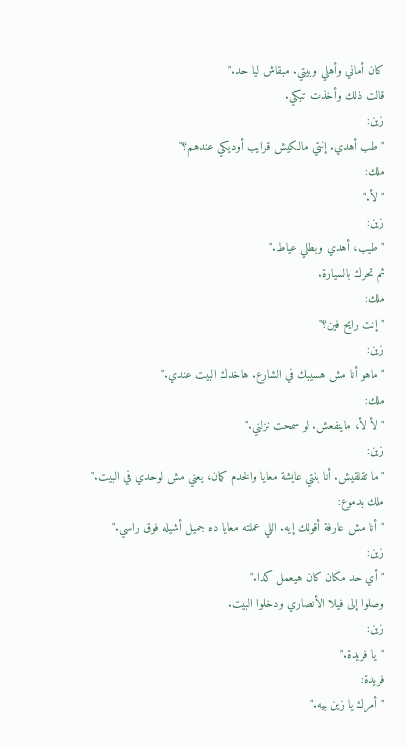كان أماني وأهلي وبيتي. مبقاش ليا حد."
قالت ذلك وأخذت تبكي.
زين:
"طب أهدي. إنتي مالكيش قرايب أوديكي عندهم؟"
ملك:
"لأ."
زين:
"طيب، أهدي وبطلي عياط."
ثم تحرك بالسيارة.
ملك:
"إنت رايح فين؟"
زين:
"ماهو أنا مش هسيبك في الشارع. هاخدك البيت عندي."
ملك:
"لأ لأ، ماينفعش. لو سمحت نزلني."
زين:
"ما تقلقيش. أنا بنتي عايشة معايا والخدم كمان، يعني مش لوحدي في البيت."
ملك بدموع:
"أنا مش عارفة أقولك إيه. اللي عملته معايا ده جميل أشيله فوق راسي."
زين:
"أي حد مكان كان هيعمل كدا."
وصلوا إلى فيلا الأنصاري ودخلوا البيت.
زين:
"يا فريدة."
فريدة:
"أمرك يا زين بيه."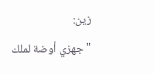زين:
"جهزي أوضة لملك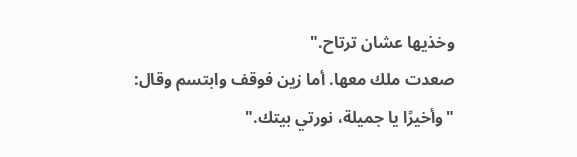وخذيها عشان ترتاح."
صعدت ملك معها. أما زين فوقف وابتسم وقال:
"وأخيرًا يا جميلة، نورتي بيتك."